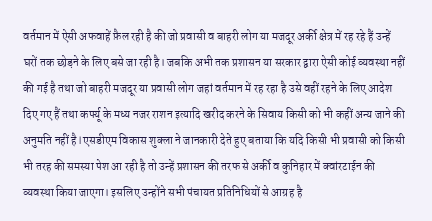वर्तमान में ऐसी अफवाहें फ़ैल रही है की जो प्रवासी व बाहरी लोग या मजदूर अर्की क्षेत्र में रह रहे हैं उन्हें घरों तक छोड़ने के लिए बसे जा रही है। जबकि अभी तक प्रशासन या सरकार द्वारा ऐसी कोई व्यवस्था नहीं की गई है तथा जो बाहरी मजदूर या प्रवासी लोग जहां वर्तमान में रह रहा है उसे वहीं रहने के लिए आदेश दिए गए हैं तथा कर्फ्यू के मध्य नजर राशन इत्यादि खरीद करने के सिवाय किसी को भी कहीं अन्य जाने की अनुमति नहीं है l एसडीएम विकास शुक्ला ने जानकारी देते हुए बताया कि यदि किसी भी प्रवासी को किसी भी तरह की समस्या पेश आ रही है तो उन्हें प्रशासन की तरफ से अर्की व कुनिहार में क्वांरटाईन की व्यवस्था किया जाएगा। इसलिए उन्होंने सभी पंचायत प्रतिनिधियों से आग्रह है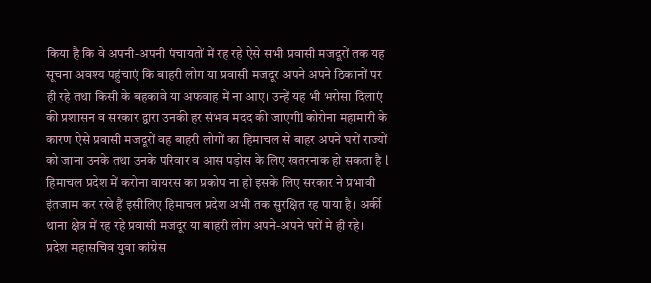किया है कि वे अपनी-अपनी पंचायतों में रह रहे ऐसे सभी प्रवासी मजदूरों तक यह सूचना अवश्य पहुंचाएं कि बाहरी लोग या प्रवासी मजदूर अपने अपने ठिकानों पर ही रहे तथा किसी के बहकावे या अफवाह में ना आए। उन्हें यह भी भरोसा दिलाएं की प्रशासन व सरकार द्वारा उनकी हर संभव मदद की जाएगीl कोरोना महामारी के कारण ऐसे प्रवासी मजदूरों वह बाहरी लोगों का हिमाचल से बाहर अपने घरों राज्यों को जाना उनके तथा उनके परिवार व आस पड़ोस के लिए खतरनाक हो सकता है l हिमाचल प्रदेश में करोना वायरस का प्रकोप ना हो इसके लिए सरकार ने प्रभावी इंतजाम कर रखे हैं इसीलिए हिमाचल प्रदेश अभी तक सुरक्षित रह पाया है। अर्की थाना क्षेत्र में रह रहे प्रवासी मजदूर या बाहरी लोग अपने-अपने घरों मे ही रहे।
प्रदेश महासचिव युवा कांग्रेस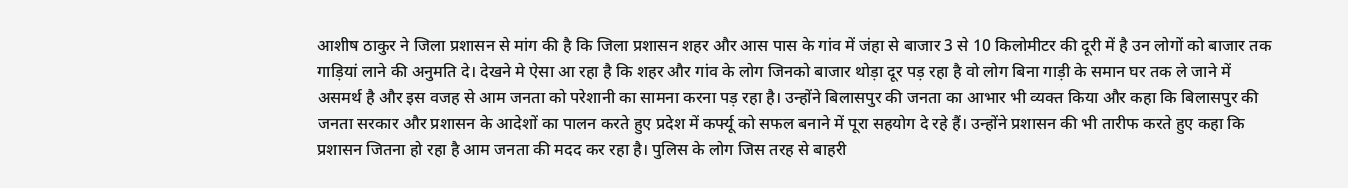आशीष ठाकुर ने जिला प्रशासन से मांग की है कि जिला प्रशासन शहर और आस पास के गांव में जंहा से बाजार 3 से 10 किलोमीटर की दूरी में है उन लोगों को बाजार तक गाड़ियां लाने की अनुमति दे। देखने मे ऐसा आ रहा है कि शहर और गांव के लोग जिनको बाजार थोड़ा दूर पड़ रहा है वो लोग बिना गाड़ी के समान घर तक ले जाने में असमर्थ है और इस वजह से आम जनता को परेशानी का सामना करना पड़ रहा है। उन्होंने बिलासपुर की जनता का आभार भी व्यक्त किया और कहा कि बिलासपुर की जनता सरकार और प्रशासन के आदेशों का पालन करते हुए प्रदेश में कर्फ्यू को सफल बनाने में पूरा सहयोग दे रहे हैं। उन्होंने प्रशासन की भी तारीफ करते हुए कहा कि प्रशासन जितना हो रहा है आम जनता की मदद कर रहा है। पुलिस के लोग जिस तरह से बाहरी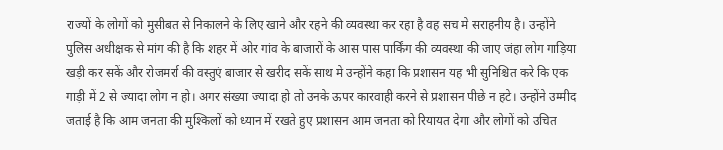राज्यों के लोगों को मुसीबत से निकालने के लिए खाने और रहने की व्यवस्था कर रहा है वह सच मे सराहनीय है। उन्होंने पुलिस अधीक्षक से मांग की है कि शहर में ओर गांव के बाजारों के आस पास पार्किंग की व्यवस्था की जाए जंहा लोग गाड़िया खड़ी कर सकें और रोजमर्रा की वस्तुएं बाजार से खरीद सकें साथ मे उन्होंने कहा कि प्रशासन यह भी सुनिश्चित करे कि एक गाड़ी में 2 से ज्यादा लोग न हो। अगर संख्या ज्यादा हो तो उनके ऊपर कारवाही करने से प्रशासन पीछे न हटे। उन्होंने उम्मीद जताई है कि आम जनता की मुश्किलों को ध्यान में रखते हुए प्रशासन आम जनता को रियायत देगा और लोगों को उचित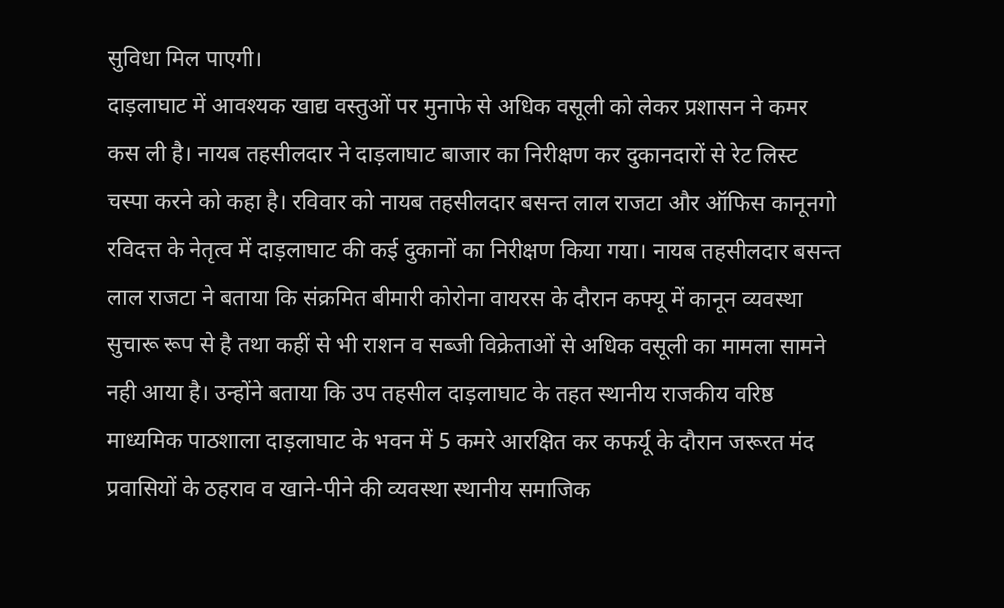सुविधा मिल पाएगी।
दाड़लाघाट में आवश्यक खाद्य वस्तुओं पर मुनाफे से अधिक वसूली को लेकर प्रशासन ने कमर कस ली है। नायब तहसीलदार ने दाड़लाघाट बाजार का निरीक्षण कर दुकानदारों से रेट लिस्ट चस्पा करने को कहा है। रविवार को नायब तहसीलदार बसन्त लाल राजटा और ऑफिस कानूनगो रविदत्त के नेतृत्व में दाड़लाघाट की कई दुकानों का निरीक्षण किया गया। नायब तहसीलदार बसन्त लाल राजटा ने बताया कि संक्रमित बीमारी कोरोना वायरस के दौरान कफ्यू में कानून व्यवस्था सुचारू रूप से है तथा कहीं से भी राशन व सब्जी विक्रेताओं से अधिक वसूली का मामला सामने नही आया है। उन्होंने बताया कि उप तहसील दाड़लाघाट के तहत स्थानीय राजकीय वरिष्ठ माध्यमिक पाठशाला दाड़लाघाट के भवन में 5 कमरे आरक्षित कर कफर्यू के दौरान जरूरत मंद प्रवासियों के ठहराव व खाने-पीने की व्यवस्था स्थानीय समाजिक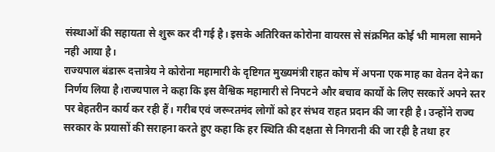संस्थाओं की सहायता से शुरू कर दी गई है। इसके अतिरिक्त कोरोना वायरस से संक्रमित कोई भी मामला सामने नही आया है।
राज्यपाल बंडारू दत्तात्रेय ने कोरोना महामारी के दृष्टिगत मुख्यमंत्री राहत कोष में अपना एक माह का वेतन देने का निर्णय लिया है।राज्यपाल ने कहा कि इस वैश्विक महामारी से निपटने और बचाव कार्यों के लिए सरकारें अपने स्तर पर बेहतरीन कार्य कर रही हैं। गरीब एवं जरूरतमंद लोगों को हर संभव राहत प्रदान की जा रही है। उन्होंने राज्य सरकार के प्रयासों की सराहना करते हुए कहा कि हर स्थिति की दक्षता से निगरानी की जा रही है तथा हर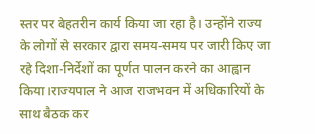स्तर पर बेहतरीन कार्य किया जा रहा है। उन्होंने राज्य के लोगों से सरकार द्वारा समय-समय पर जारी किए जा रहे दिशा-निर्देशों का पूर्णत पालन करने का आह्वान किया।राज्यपाल ने आज राजभवन में अधिकारियों के साथ बैठक कर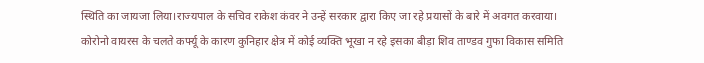स्थिति का जायजा लिया।राज्यपाल के सचिव राकेश कंवर ने उन्हें सरकार द्वारा किए जा रहे प्रयासों के बारे में अवगत करवाया।
कोरोनो वायरस के चलते कर्फ्यू के कारण कुनिहार क्षेत्र में कोई व्यक्ति भूखा न रहे इसका बीड़ा शिव ताण्डव गुफा विकास समिति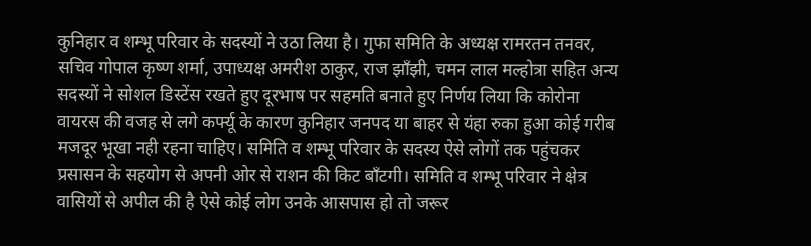कुनिहार व शम्भू परिवार के सदस्यों ने उठा लिया है। गुफा समिति के अध्यक्ष रामरतन तनवर, सचिव गोपाल कृष्ण शर्मा, उपाध्यक्ष अमरीश ठाकुर, राज झाँझी, चमन लाल मल्होत्रा सहित अन्य सदस्यों ने सोशल डिस्टेंस रखते हुए दूरभाष पर सहमति बनाते हुए निर्णय लिया कि कोरोना वायरस की वजह से लगे कर्फ्यू के कारण कुनिहार जनपद या बाहर से यंहा रुका हुआ कोई गरीब मजदूर भूखा नही रहना चाहिए। समिति व शम्भू परिवार के सदस्य ऐसे लोगों तक पहुंचकर प्रसासन के सहयोग से अपनी ओर से राशन की किट बाँटगी। समिति व शम्भू परिवार ने क्षेत्र वासियों से अपील की है ऐसे कोई लोग उनके आसपास हो तो जरूर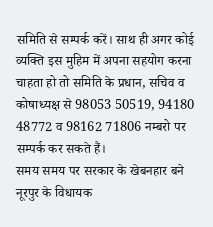समिति से सम्पर्क करें। साथ ही अगर कोई व्यक्ति इस मुहिम में अपना सहयोग करना चाहता हो तो समिति के प्रधान, सचिव व कोषाध्यक्ष से 98053 50519, 94180 48772 व 98162 71806 नम्बरो पर सम्पर्क कर सकते हैं।
समय समय पर सरकार के खेबनहार बने नूरपुर के विधायक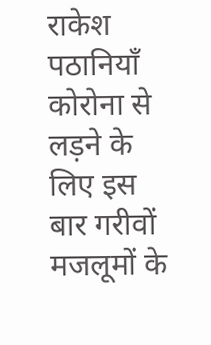राकेश पठानियाँ कोरोना से लड़ने के लिए इस बार गरीवों मजलूमों के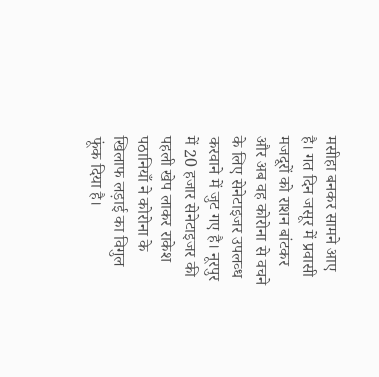मसीहा बनकर सामने आए है। गत दिन जसूर में प्रवासी मजदूरों को राशन बांटकर और अब वह कोरोना से वचने के लिए सेनेटाइजर उपलव्ध करवाने में जुट गए है। नूरपुर में 20 हजार सेनेटाइजर की पहली खेप लाकर राकेश पठानियाँ ने कोरोना के खिलाफ लड़ाई का विगुल फूंक दिया है।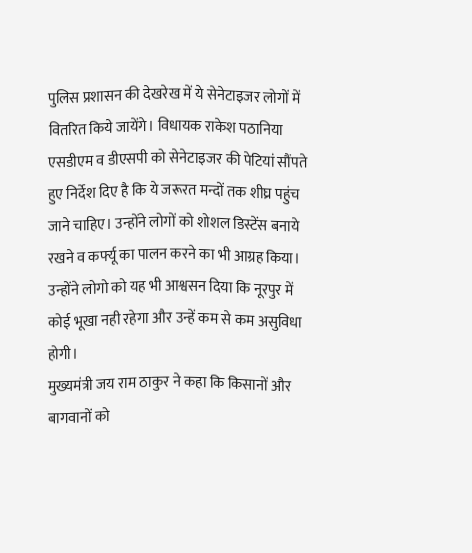पुलिस प्रशासन की देखरेख में ये सेनेटाइजर लोगों में वितरित किये जायेंगे। विधायक राकेश पठानिया एसडीएम व डीएसपी को सेनेटाइजर की पेटियां सौंपते हुए निर्देश दिए है कि ये जरूरत मन्दों तक शीघ्र पहुंच जाने चाहिए। उन्होंने लोगों को शोशल डिस्टेंस बनाये रखने व कर्फ्यू का पालन करने का भी आग्रह किया। उन्होंने लोगो को यह भी आश्वसन दिया कि नूरपुर में कोई भूखा नही रहेगा और उन्हें कम से कम असुविधा होगी।
मुख्यमंत्री जय राम ठाकुर ने कहा कि किसानों और बागवानों को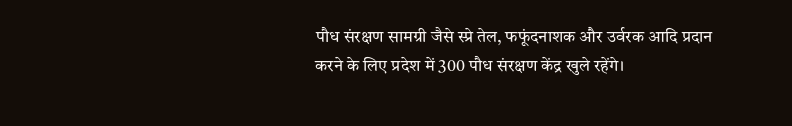पौध संरक्षण सामग्री जैसे स्प्रे तेल, फफूंदनाशक और उर्वरक आदि प्रदान करने के लिए प्रदेश में 300 पौध संरक्षण केंद्र खुले रहेंगे।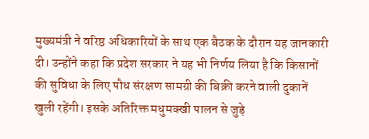मुख्यमंत्री ने वरिष्ठ अधिकारियों के साथ एक बैठक के दौरान यह जानकारी दी। उन्होंने कहा कि प्रदेश सरकार ने यह भी निर्णय लिया है कि किसानों की सुविधा के लिए पौध संरक्षण सामग्री की बिक्री करने वाली दुकानें खुली रहेंगी। इसके अतिरिक्त मधुमक्खी पालन से जुड़े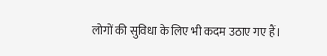लोगों की सुविधा के लिए भी कदम उठाए गए हैं।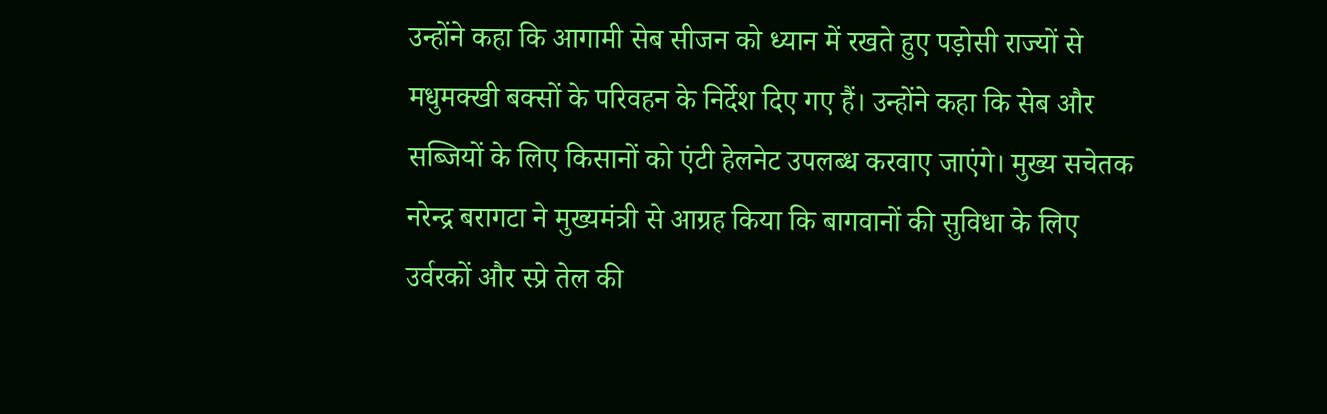उन्होंने कहा कि आगामी सेब सीजन को ध्यान में रखते हुए पड़ोसी राज्यों से मधुमक्खी बक्सों के परिवहन के निर्देश दिए गए हैं। उन्होंने कहा कि सेब और सब्जियों के लिए किसानों को एंटी हेलनेट उपलब्ध करवाए जाएंगे। मुख्य सचेतक नरेन्द्र बरागटा ने मुख्यमंत्री से आग्रह किया कि बागवानों की सुविधा के लिए उर्वरकों और स्प्रे तेल की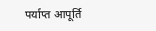पर्याप्त आपूर्ति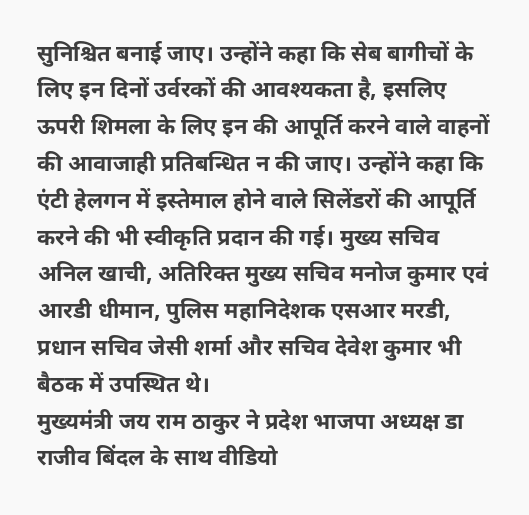सुनिश्चित बनाई जाए। उन्होंने कहा कि सेब बागीचों के लिए इन दिनों उर्वरकों की आवश्यकता है, इसलिए ऊपरी शिमला के लिए इन की आपूर्ति करने वाले वाहनों की आवाजाही प्रतिबन्धित न की जाए। उन्होंने कहा कि एंटी हेलगन में इस्तेमाल होने वाले सिलेंडरों की आपूर्ति करने की भी स्वीकृति प्रदान की गई। मुख्य सचिव अनिल खाची, अतिरिक्त मुख्य सचिव मनोज कुमार एवं आरडी धीमान, पुलिस महानिदेशक एसआर मरडी, प्रधान सचिव जेसी शर्मा और सचिव देवेश कुमार भी बैठक में उपस्थित थे।
मुख्यमंत्री जय राम ठाकुर ने प्रदेश भाजपा अध्यक्ष डा राजीव बिंदल के साथ वीडियो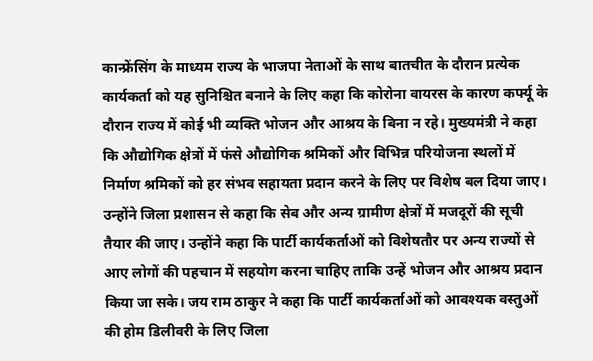कान्फ्रेंसिंग के माध्यम राज्य के भाजपा नेताओं के साथ बातचीत के दौरान प्रत्येक कार्यकर्ता को यह सुनिश्चित बनाने के लिए कहा कि कोरोना वायरस के कारण कर्फ्यू के दौरान राज्य में कोई भी व्यक्ति भोजन और आश्रय के बिना न रहे। मुख्यमंत्री ने कहा कि औद्योगिक क्षेत्रों में फंसे औद्योगिक श्रमिकों और विभिन्न परियोजना स्थलों में निर्माण श्रमिकों को हर संभव सहायता प्रदान करने के लिए पर विशेष बल दिया जाए। उन्होंने जिला प्रशासन से कहा कि सेब और अन्य ग्रामीण क्षेत्रों में मजदूरों की सूची तैयार की जाए। उन्होंने कहा कि पार्टी कार्यकर्ताओं को विशेषतौर पर अन्य राज्यों से आए लोगों की पहचान में सहयोग करना चाहिए ताकि उन्हें भोजन और आश्रय प्रदान किया जा सके। जय राम ठाकुर ने कहा कि पार्टी कार्यकर्ताओं को आवश्यक वस्तुओं की होम डिलीवरी के लिए जिला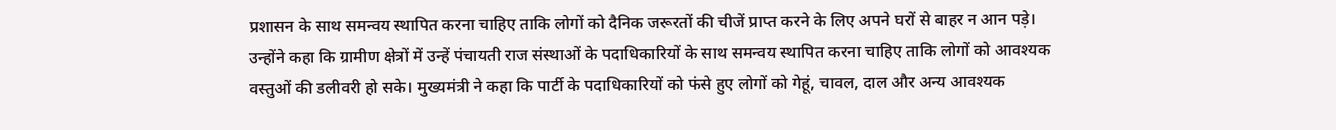प्रशासन के साथ समन्वय स्थापित करना चाहिए ताकि लोगों को दैनिक जरूरतों की चीजें प्राप्त करने के लिए अपने घरों से बाहर न आन पड़े। उन्होंने कहा कि ग्रामीण क्षेत्रों में उन्हें पंचायती राज संस्थाओं के पदाधिकारियों के साथ समन्वय स्थापित करना चाहिए ताकि लोगों को आवश्यक वस्तुओं की डलीवरी हो सके। मुख्यमंत्री ने कहा कि पार्टी के पदाधिकारियों को फंसे हुए लोगों को गेहूं, चावल, दाल और अन्य आवश्यक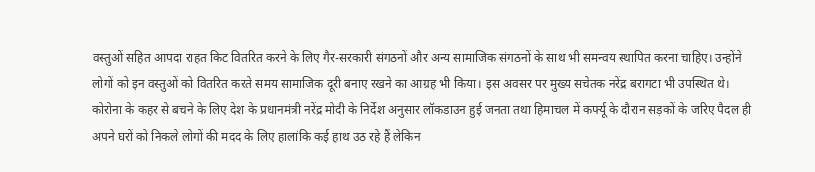वस्तुओं सहित आपदा राहत किट वितरित करने के लिए गैर-सरकारी संगठनों और अन्य सामाजिक संगठनों के साथ भी समन्वय स्थापित करना चाहिए। उन्होंने लोगों को इन वस्तुओं को वितरित करते समय सामाजिक दूरी बनाए रखने का आग्रह भी किया। इस अवसर पर मुख्य सचेतक नरेंद्र बरागटा भी उपस्थित थे।
कोरोना के कहर से बचने के लिए देश के प्रधानमंत्री नरेंद्र मोदी के निर्देश अनुसार लॉकडाउन हुई जनता तथा हिमाचल में कर्फ्यू के दौरान सड़कों के जरिए पैदल ही अपने घरों को निकले लोगों की मदद के लिए हालांकि कई हाथ उठ रहे हैं लेकिन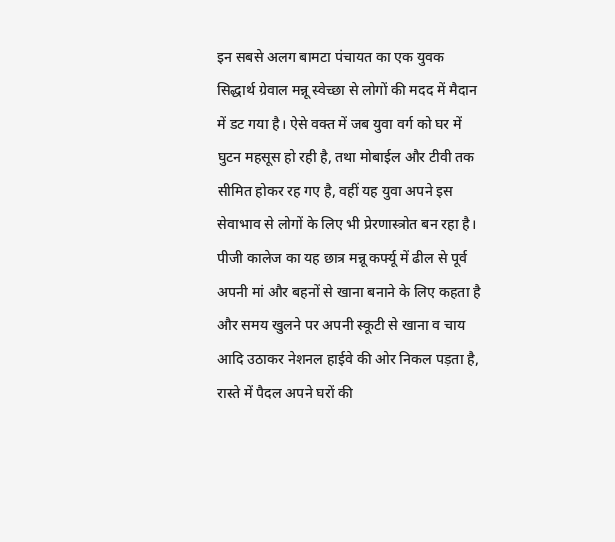इन सबसे अलग बामटा पंचायत का एक युवक सिद्धार्थ ग्रेवाल मन्नू स्वेच्छा से लोगों की मदद में मैदान में डट गया है। ऐसे वक्त में जब युवा वर्ग को घर में घुटन महसूस हो रही है, तथा मोबाईल और टीवी तक सीमित होकर रह गए है, वहीं यह युवा अपने इस सेवाभाव से लोगों के लिए भी प्रेरणास्त्रोत बन रहा है। पीजी कालेज का यह छात्र मन्नू कर्फ्यू में ढील से पूर्व अपनी मां और बहनों से खाना बनाने के लिए कहता है और समय खुलने पर अपनी स्कूटी से खाना व चाय आदि उठाकर नेशनल हाईवे की ओर निकल पड़ता है, रास्ते में पैदल अपने घरों की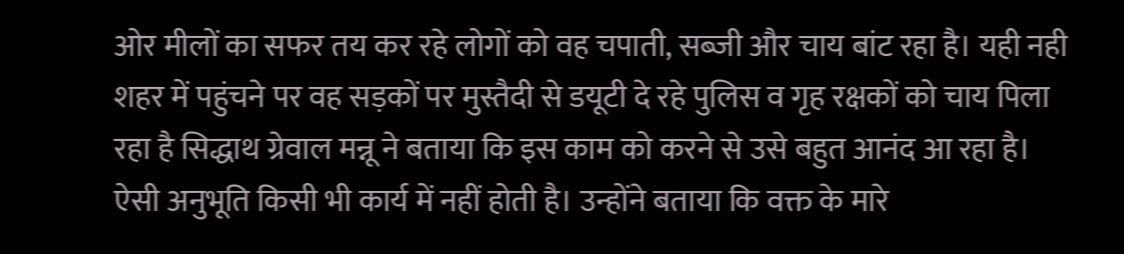ओर मीलों का सफर तय कर रहे लोगों को वह चपाती, सब्जी और चाय बांट रहा है। यही नही शहर में पहुंचने पर वह सड़कों पर मुस्तैदी से डयूटी दे रहे पुलिस व गृह रक्षकों को चाय पिला रहा है सिद्धाथ ग्रेवाल मन्नू ने बताया कि इस काम को करने से उसे बहुत आनंद आ रहा है। ऐसी अनुभूति किसी भी कार्य में नहीं होती है। उन्होंने बताया कि वक्त के मारे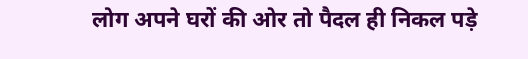लोग अपने घरों की ओर तो पैदल ही निकल पड़े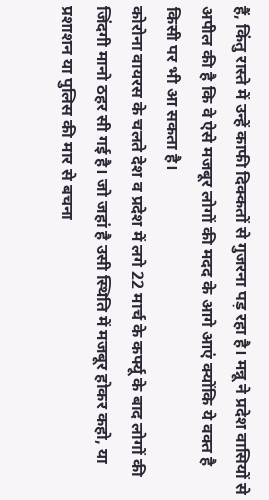हैं, किंतु रास्ते में उन्हें काफी दिक्कतों से गुजरना पड़ रहा है। मन्नू ने प्रदेश वासियों से अपील की है कि वे ऐसे मजबूर लोगों की मदद के आगे आएं क्योंकि ये वक्त है किसी पर भी आ सकता है।
कोरोना वायरस के चलते देश व प्रदेश में लगे 22 मार्च के कर्फ्यू के बाद लोगों की जिंदगी मानो ठहर सी गई है। जो जहां है उसी स्थिति में मजबूर होकर कहो, या प्रशाशन या पुलिस की मार से बचना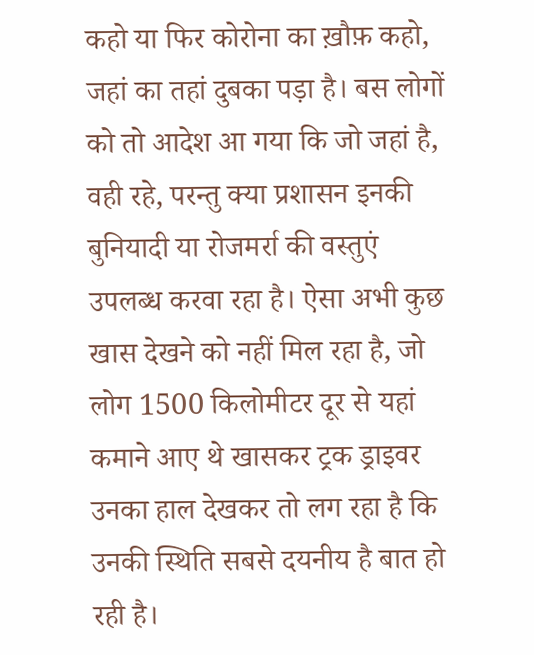कहो या फिर कोरोना का ख़ौफ़ कहो, जहां का तहां दुबका पड़ा है। बस लोगों को तो आदेश आ गया कि जो जहां है, वही रहे, परन्तु क्या प्रशासन इनकी बुनियादी या रोजमर्रा की वस्तुएं उपलब्ध करवा रहा है। ऐसा अभी कुछ खास देखने को नहीं मिल रहा है, जो लोग 1500 किलोमीटर दूर से यहां कमाने आए थे खासकर ट्रक ड्राइवर उनका हाल देखकर तो लग रहा है कि उनकी स्थिति सबसे दयनीय है बात हो रही है।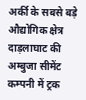अर्की के सबसे बड़े औद्योगिक क्षेत्र दाड़लाघाट की अम्बुजा सीमेंट कम्पनी में ट्रक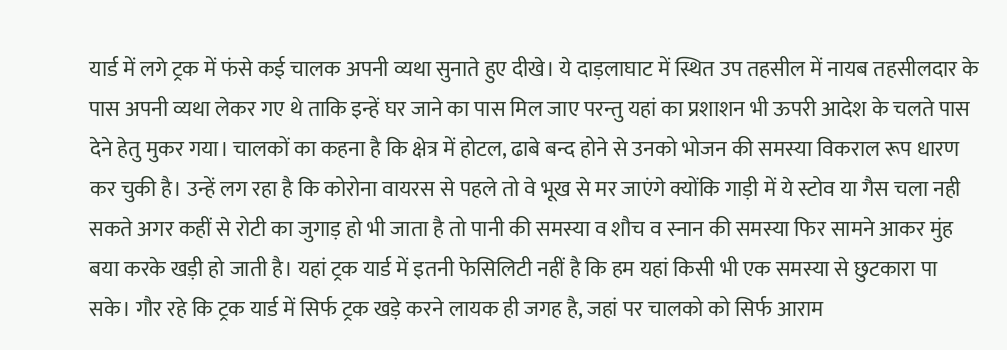यार्ड में लगे ट्रक में फंसे कई चालक अपनी व्यथा सुनाते हुए दीखे। ये दाड़लाघाट में स्थित उप तहसील में नायब तहसीलदार के पास अपनी व्यथा लेकर गए थे ताकि इन्हें घर जाने का पास मिल जाए परन्तु यहां का प्रशाशन भी ऊपरी आदेश के चलते पास देने हेतु मुकर गया। चालकों का कहना है कि क्षेत्र में होटल, ढाबे बन्द होने से उनको भोजन की समस्या विकराल रूप धारण कर चुकी है। उन्हें लग रहा है कि कोरोना वायरस से पहले तो वे भूख से मर जाएंगे क्योंकि गाड़ी में ये स्टोव या गैस चला नही सकते अगर कहीं से रोटी का जुगाड़ हो भी जाता है तो पानी की समस्या व शौच व स्नान की समस्या फिर सामने आकर मुंह बया करके खड़ी हो जाती है। यहां ट्रक यार्ड में इतनी फेसिलिटी नहीं है कि हम यहां किसी भी एक समस्या से छुटकारा पा सके। गौर रहे कि ट्रक यार्ड में सिर्फ ट्रक खड़े करने लायक ही जगह है, जहां पर चालको को सिर्फ आराम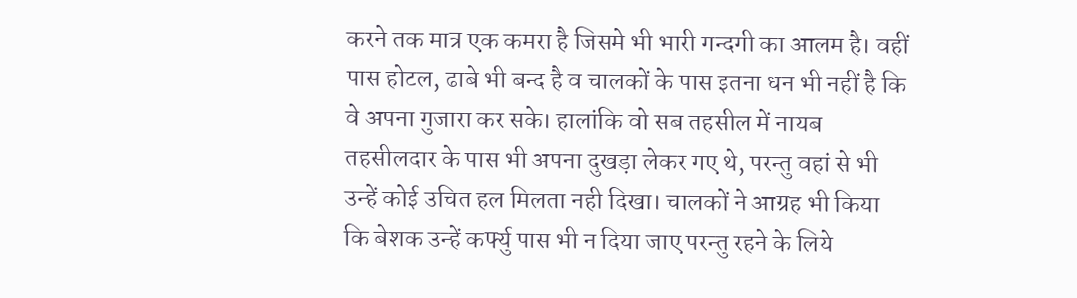करने तक मात्र एक कमरा है जिसमे भी भारी गन्दगी का आलम है। वहीं पास होटल, ढाबे भी बन्द है व चालकों के पास इतना धन भी नहीं है कि वे अपना गुजारा कर सके। हालांकि वो सब तहसील में नायब तहसीलदार के पास भी अपना दुखड़ा लेकर गए थे, परन्तु वहां से भी उन्हें कोई उचित हल मिलता नही दिखा। चालकों ने आग्रह भी किया कि बेशक उन्हें कर्फ्यु पास भी न दिया जाए परन्तु रहने के लिये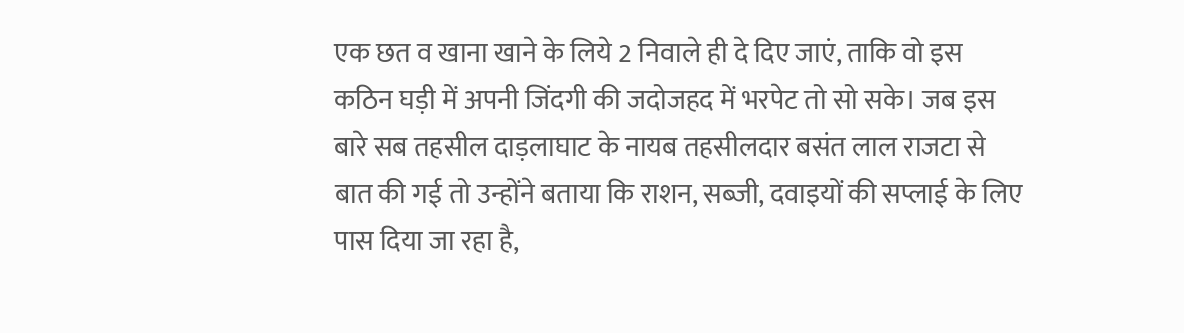एक छत व खाना खाने के लिये 2 निवाले ही दे दिए जाएं, ताकि वो इस कठिन घड़ी में अपनी जिंदगी की जदोजहद में भरपेट तो सो सके। जब इस बारे सब तहसील दाड़लाघाट के नायब तहसीलदार बसंत लाल राजटा से बात की गई तो उन्होंने बताया कि राशन, सब्जी, दवाइयों की सप्लाई के लिए पास दिया जा रहा है,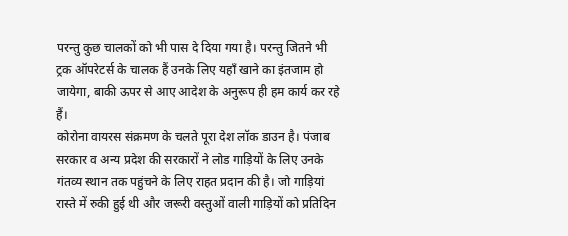परन्तु कुछ चालकों को भी पास दे दिया गया है। परन्तु जितने भी ट्रक ऑपरेटर्स के चालक हैं उनके लिए यहाँ खाने का इंतजाम हो जायेगा, बाकी ऊपर से आए आदेश के अनुरूप ही हम कार्य कर रहे हैं।
कोरोना वायरस संक्रमण के चलते पूरा देश लॉक डाउन है। पंजाब सरकार व अन्य प्रदेश की सरकारों ने लोड गाड़ियों के लिए उनके गंतव्य स्थान तक पहुंचने के लिए राहत प्रदान की है। जो गाड़ियां रास्ते में रुकी हुई थी और जरूरी वस्तुओं वाली गाड़ियों को प्रतिदिन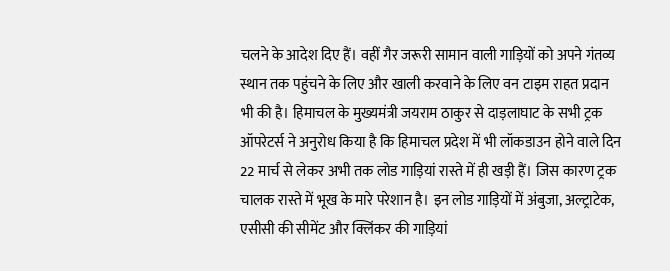चलने के आदेश दिए हैं। वहीं गैर जरूरी सामान वाली गाड़ियों को अपने गंतव्य स्थान तक पहुंचने के लिए और खाली करवाने के लिए वन टाइम राहत प्रदान भी की है। हिमाचल के मुख्यमंत्री जयराम ठाकुर से दाड़लाघाट के सभी ट्रक ऑपरेटर्स ने अनुरोध किया है कि हिमाचल प्रदेश में भी लॉकडाउन होने वाले दिन 22 मार्च से लेकर अभी तक लोड गाड़ियां रास्ते में ही खड़ी हैं। जिस कारण ट्रक चालक रास्ते में भूख के मारे परेशान है। इन लोड गाड़ियों में अंबुजा, अल्ट्राटेक, एसीसी की सीमेंट और क्लिंकर की गाड़ियां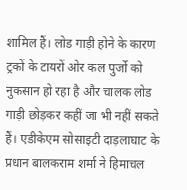शामिल हैं। लोड गाड़ी होने के कारण ट्रकों के टायरों ओर कल पुर्जो को नुकसान हो रहा है और चालक लोड गाड़ी छोड़कर कहीं जा भी नहीं सकते हैं। एडीकेएम सोसाइटी दाड़लाघाट के प्रधान बालकराम शर्मा ने हिमाचल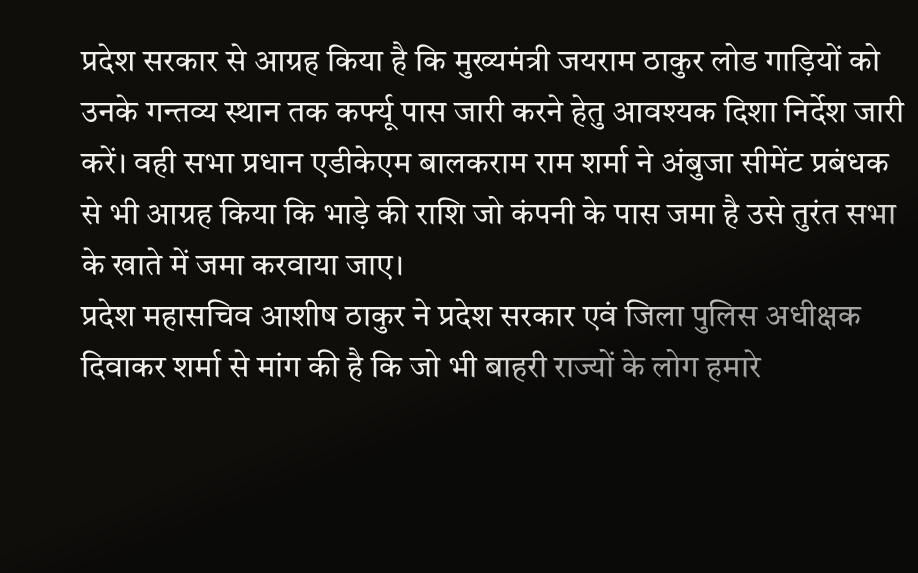प्रदेश सरकार से आग्रह किया है कि मुख्यमंत्री जयराम ठाकुर लोड गाड़ियों को उनके गन्तव्य स्थान तक कर्फ्यू पास जारी करने हेतु आवश्यक दिशा निर्देश जारी करें। वही सभा प्रधान एडीकेएम बालकराम राम शर्मा ने अंबुजा सीमेंट प्रबंधक से भी आग्रह किया कि भाड़े की राशि जो कंपनी के पास जमा है उसे तुरंत सभा के खाते में जमा करवाया जाए।
प्रदेश महासचिव आशीष ठाकुर ने प्रदेश सरकार एवं जिला पुलिस अधीक्षक दिवाकर शर्मा से मांग की है कि जो भी बाहरी राज्यों के लोग हमारे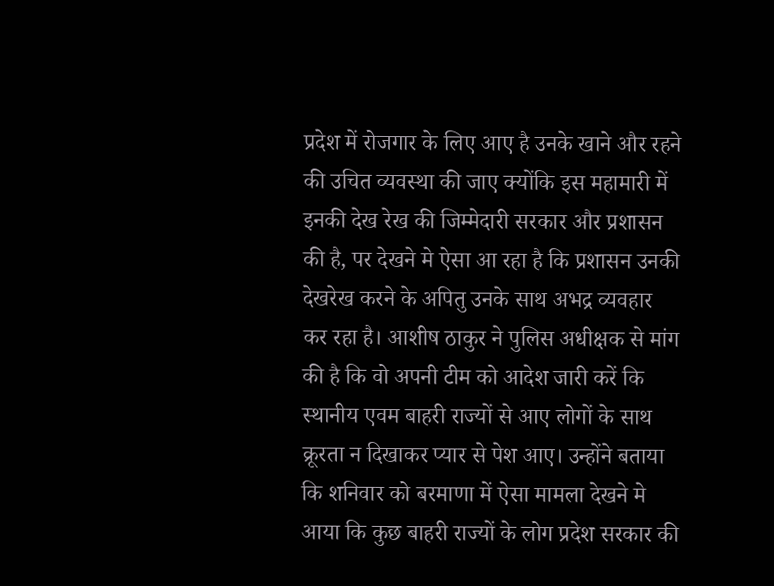प्रदेश में रोजगार के लिए आए है उनके खाने और रहने की उचित व्यवस्था की जाए क्योंकि इस महामारी में इनकी देख रेख की जिम्मेदारी सरकार और प्रशासन की है, पर देखने मे ऐसा आ रहा है कि प्रशासन उनकी देखरेख करने के अपितु उनके साथ अभद्र व्यवहार कर रहा है। आशीष ठाकुर ने पुलिस अधीक्षक से मांग की है कि वो अपनी टीम को आदेश जारी करें कि स्थानीय एवम बाहरी राज्यों से आए लोगों के साथ क्रूरता न दिखाकर प्यार से पेश आए। उन्होंने बताया कि शनिवार को बरमाणा में ऐसा मामला देखने मे आया कि कुछ बाहरी राज्यों के लोग प्रदेश सरकार की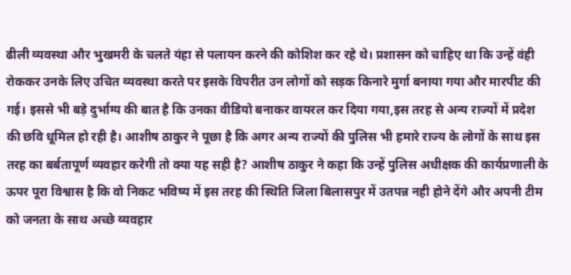ढीली व्यवस्था और भुखमरी के चलते यंहा से पलायन करने की कोशिश कर रहे थे। प्रशासन को चाहिए था कि उन्हें वंही रोककर उनके लिए उचित व्यवस्था करते पर इसके विपरीत उन लोगों को सड़क किनारे मुर्गा बनाया गया और मारपीट की गई। इससे भी बड़े दुर्भाग्य की बात है कि उनका वीडियो बनाकर वायरल कर दिया गया,इस तरह से अन्य राज्यों में प्रदेश की छवि धूमिल हो रही है। आशीष ठाकुर ने पूछा है कि अगर अन्य राज्यों की पुलिस भी हमारे राज्य के लोगों के साथ इस तरह का बर्बतापूर्ण व्यवहार करेगी तो क्या यह सही है? आशीष ठाकुर ने कहा कि उन्हें पुलिस अधीक्षक की कार्यप्रणाली के ऊपर पूरा विश्वास है कि वो निकट भविष्य में इस तरह की स्थिति जिला बिलासपुर में उतपन्न नही होने देंगे और अपनी टीम को जनता के साथ अच्छे व्यवहार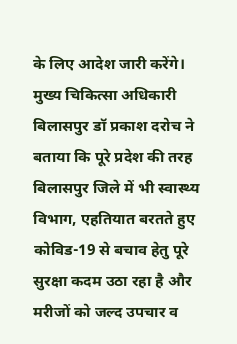के लिए आदेश जारी करेंगे।
मुख्य चिकित्सा अधिकारी बिलासपुर डॉ प्रकाश दरोच ने बताया कि पूरे प्रदेश की तरह बिलासपुर जिले में भी स्वास्थ्य विभाग, एहतियात बरतते हुए कोविड-19 से बचाव हेतु पूरे सुरक्षा कदम उठा रहा है और मरीजों को जल्द उपचार व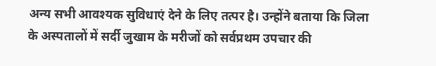अन्य सभी आवश्यक सुविधाएं देने के लिए तत्पर है। उन्होंने बताया कि जिला के अस्पतालों में सर्दी जुखाम के मरीजों को सर्वप्रथम उपचार की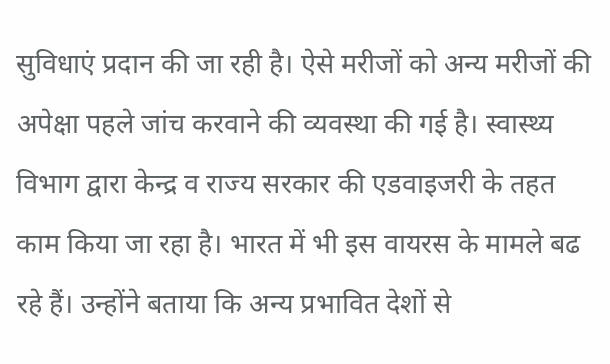सुविधाएं प्रदान की जा रही है। ऐसे मरीजों को अन्य मरीजों की अपेक्षा पहले जांच करवाने की व्यवस्था की गई है। स्वास्थ्य विभाग द्वारा केन्द्र व राज्य सरकार की एडवाइजरी के तहत काम किया जा रहा है। भारत में भी इस वायरस के मामले बढ रहे हैं। उन्होंने बताया कि अन्य प्रभावित देशों से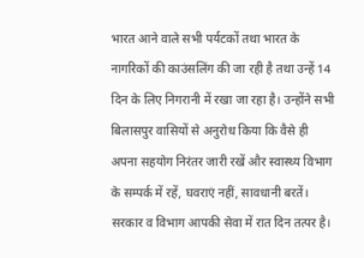भारत आने वाले सभी पर्यटकों तथा भारत के नागरिकों की काउंसलिंग की जा रही है तथा उन्हें 14 दिन के लिए निगरानी में रखा जा रहा है। उन्होंने सभी बिलासपुर वासियों से अनुरोध किया कि वैसे ही अपना सहयोग निरंतर जारी रखें और स्वास्थ्य विभाग के सम्पर्क में रहें, घवराएं नहीं, सावधानी बरतें। सरकार व विभाग आपकी सेवा में रात दिन तत्पर है।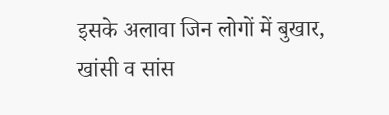इसके अलावा जिन लोगों में बुखार, खांसी व सांस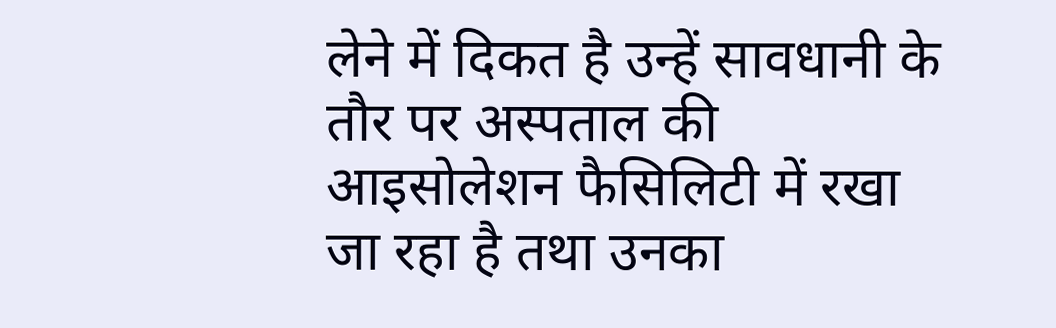लेने में दिकत है उन्हें सावधानी के तौर पर अस्पताल की आइसोलेशन फैसिलिटी में रखा जा रहा है तथा उनका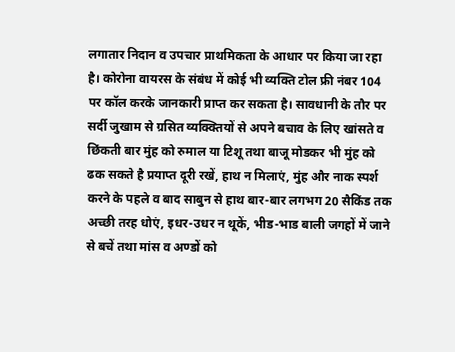लगातार निदान व उपचार प्राथमिकता के आधार पर किया जा रहा है। कोरोना वायरस के संबंध में कोई भी व्यक्ति टोल फ्री नंबर 104 पर कॉल करके जानकारी प्राप्त कर सकता है। सावधानी के तौर पर सर्दी जुखाम से ग्रसित व्यक्क्तियों से अपने बचाव के लिए खांसते व छिंकती बार मुंह को रुमाल या टिशू तथा बाजू मोडकर भी मुंह को ढक सकते है प्रयाप्त दूरी रखें, हाथ न मिलाएं, मुंह और नाक स्पर्श करने के पहले व बाद साबुन से हाथ बार-बार लगभग 20 सैकिंड तक अच्छी तरह धोएं, इधर-उधर न थूकें, भीड-भाड बाली जगहों में जाने से बचें तथा मांस व अण्डों को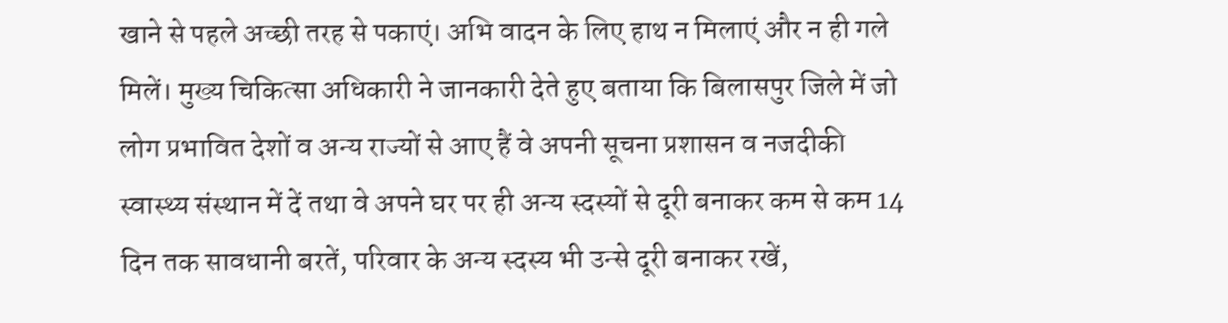खाने से पहले अच्छी तरह से पकाएं। अभि वादन के लिए हाथ न मिलाएं और न ही गले मिलें। मुख्य चिकित्सा अधिकारी ने जानकारी देते हुए बताया कि बिलासपुर जिले में जो लोग प्रभावित देशों व अन्य राज्यों से आए हैं वे अपनी सूचना प्रशासन व नजदीकी स्वास्थ्य संस्थान में दें तथा वे अपने घर पर ही अन्य स्दस्यों से दूरी बनाकर कम से कम 14 दिन तक सावधानी बरतें, परिवार के अन्य स्दस्य भी उन्से दूरी बनाकर रखें,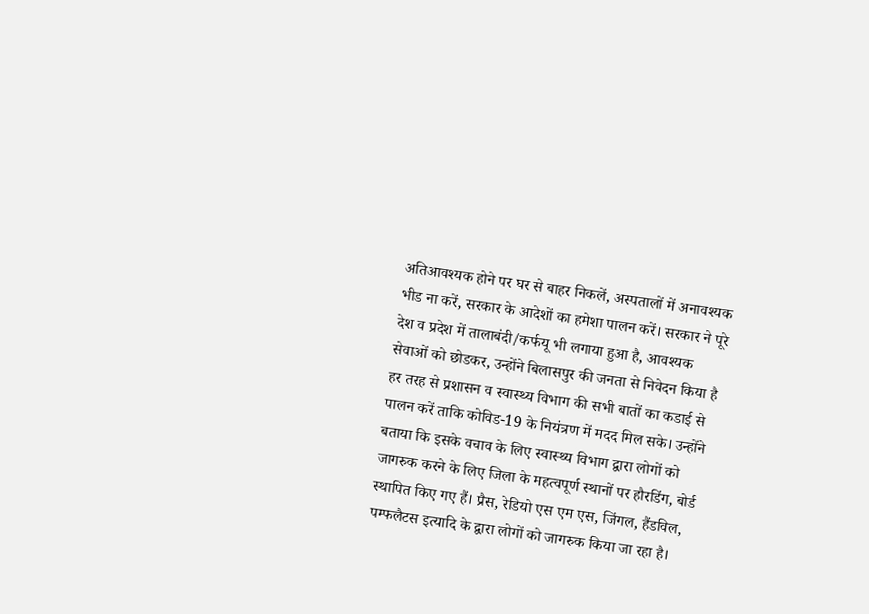अतिआवश्यक होने पर घर से बाहर निकलें, अस्पतालों में अनावश्यक भीड ना करें, सरकार के आदेशों का हमेशा पालन करें। सरकार ने पूरे देश व प्रदेश में तालाबंदी/कर्फयू भी लगाया हुआ है, आवश्यक सेवाओं को छोडकर, उन्होंने बिलासपुर की जनता से निवेदन किया है हर तरह से प्रशासन व स्वास्थ्य विभाग की सभी बातों का कडाई से पालन करें ताकि कोविड-19 के नियंत्रण में मदद मिल सके। उन्होंने बताया कि इसके वचाव के लिए स्वास्थ्य विभाग द्वारा लोगों को जागरुक करने के लिए जिला के महत्वपूर्ण स्थानों पर हौरडिंग, बोर्ड स्थापित किए गए हैं। प्रैस, रेडियो एस एम एस, जिंगल, हैंडविल, पम्फलैटस इत्यादि के द्वारा लोगों को जागरुक किया जा रहा है।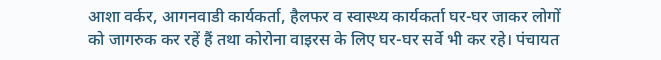आशा वर्कर, आगनवाडी कार्यकर्ता, हैलफर व स्वास्थ्य कार्यकर्ता घर-घर जाकर लोगों को जागरुक कर रहें हैं तथा कोरोना वाइरस के लिए घर-घर सर्वे भी कर रहे। पंचायत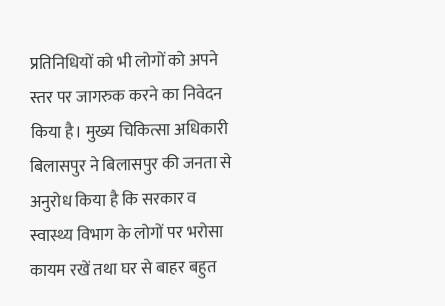प्रतिनिधियों को भी लोगों को अपने स्तर पर जागरुक करने का निवेदन किया है। मुख्य चिकित्सा अधिकारी बिलासपुर ने बिलासपुर की जनता से अनुरोध किया है कि सरकार व स्वास्थ्य विभाग के लोगों पर भरोसा कायम रखें तथा घर से बाहर बहुत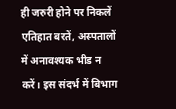ही जरुरी होने पर निकलें एतिहात बरतें, अस्पतालों में अनावश्यक भीड न करें। इस संदर्भ में बिभाग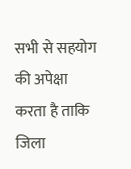सभी से सहयोग की अपेक्षा करता है ताकि जिला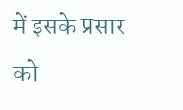में इसके प्रसार को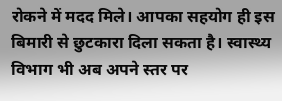रोकने में मदद मिले। आपका सहयोग ही इस बिमारी से छुटकारा दिला सकता है। स्वास्थ्य विभाग भी अब अपने स्तर पर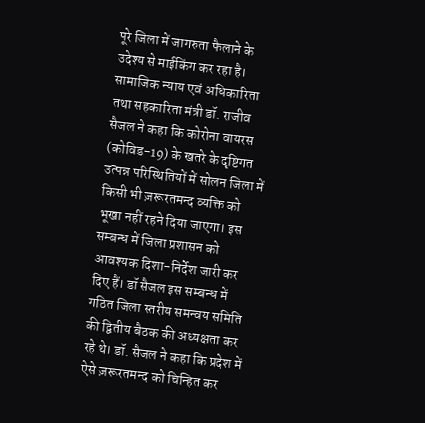पूरे जिला में जागरुता फैलाने के उदेश्य से माईकिंग कर रहा है।
सामाजिक न्याय एवं अधिकारिता तथा सहकारिता मंत्री डॉ. राजीव सैजल ने कहा कि कोरोना वायरस (कोविड-19) के खतरे के दृष्टिगत उत्पन्न परिस्थितियों में सोलन जिला में किसी भी ज़रूरतमन्द व्यक्ति को भूखा नहीं रहने दिया जाएगा। इस सम्बन्ध में जिला प्रशासन को आवश्यक दिशा-निर्देश जारी कर दिए हैं। डॉ सैजल इस सम्बन्ध में गठित जिला स्तरीय समन्वय समिति की द्वितीय बैठक की अध्यक्षता कर रहे थे। डॉ. सैजल ने कहा कि प्रदेश में ऐसे ज़रूरतमन्द को चिन्हित कर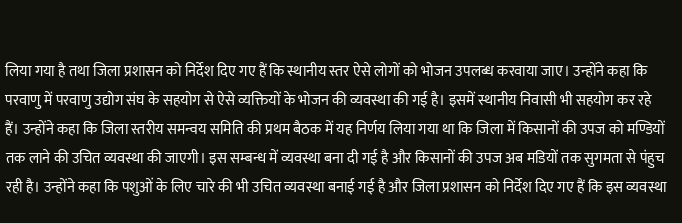लिया गया है तथा जिला प्रशासन को निर्देश दिए गए हैं कि स्थानीय स्तर ऐसे लोगों को भोजन उपलब्ध करवाया जाए। उन्होंने कहा कि परवाणु में परवाणु उद्योग संघ के सहयोग से ऐसे व्यक्तियों के भोजन की व्यवस्था की गई है। इसमें स्थानीय निवासी भी सहयोग कर रहे हैं। उन्होंने कहा कि जिला स्तरीय समन्वय समिति की प्रथम बैठक में यह निर्णय लिया गया था कि जिला में किसानों की उपज को मण्डियों तक लाने की उचित व्यवस्था की जाएगी। इस सम्बन्ध में व्यवस्था बना दी गई है और किसानों की उपज अब मडियों तक सुगमता से पंहुच रही है। उन्होंने कहा कि पशुओं के लिए चारे की भी उचित व्यवस्था बनाई गई है और जिला प्रशासन को निर्देश दिए गए हैं कि इस व्यवस्था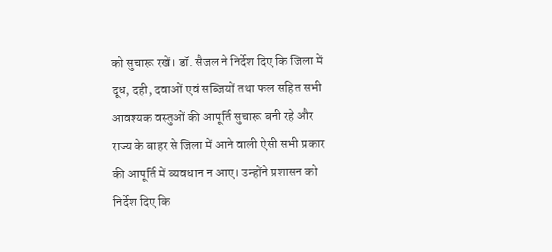को सुचारू रखें। डॉ. सैजल ने निर्देश दिए कि जिला में दूध, दही, दवाओं एवं सब्जियों तथा फल सहित सभी आवश्यक वस्तुओं की आपूर्ति सुचारू बनी रहे और राज्य के बाहर से जिला में आने वाली ऐसी सभी प्रकार की आपूर्ति में व्यवधान न आए। उन्होंने प्रशासन को निर्देश दिए कि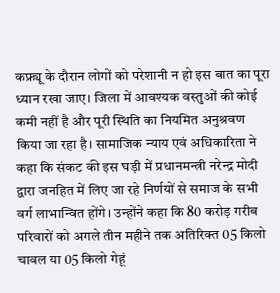कफ्र्यू के दौरान लोगों को परेशानी न हो इस बात का पूरा ध्यान रखा जाए। जिला में आवश्यक वस्तुओं की कोई कमी नहीं है और पूरी स्थिति का नियमित अनुश्रवण किया जा रहा है। सामाजिक न्याय एवं अधिकारिता ने कहा कि संकट की इस घड़ी में प्रधानमन्त्री नरेन्द्र मोदी द्वारा जनहित में लिए जा रहे निर्णयों से समाज के सभी वर्ग लाभान्वित होंगे। उन्होंने कहा कि 80 करोड़ गरीब परिवारों को अगले तीन महीने तक अतिरिक्त 05 किलो चावल या 05 किलो गेहूं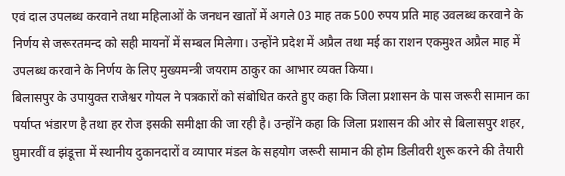एवं दाल उपलब्ध करवाने तथा महिलाओं के जनधन खातों में अगले 03 माह तक 500 रुपय प्रति माह उवलब्ध करवाने के निर्णय से जरूरतमन्द को सही मायनों में सम्बल मिलेगा। उन्होंने प्रदेश में अप्रैल तथा मई का राशन एकमुश्त अप्रैल माह में उपलब्ध करवाने के निर्णय के लिए मुख्यमन्त्री जयराम ठाकुर का आभार व्यक्त किया।
बिलासपुर के उपायुक्त राजेश्वर गोयल ने पत्रकारों को संबोधित करते हुए कहा कि जिला प्रशासन के पास जरूरी सामान का पर्याप्त भंडारण है तथा हर रोज इसकी समीक्षा की जा रही है। उन्होंने कहा कि जिला प्रशासन की ओर से बिलासपुर शहर, घुमारवीं व झंडूत्ता में स्थानीय दुकानदारों व व्यापार मंडल के सहयोग जरूरी सामान की होम डिलीवरी शुरू करने की तैयारी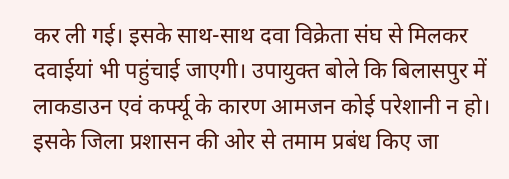कर ली गई। इसके साथ-साथ दवा विक्रेता संघ से मिलकर दवाईयां भी पहुंचाई जाएगी। उपायुक्त बोले कि बिलासपुर में लाकडाउन एवं कर्फ्यू के कारण आमजन कोई परेशानी न हो। इसके जिला प्रशासन की ओर से तमाम प्रबंध किए जा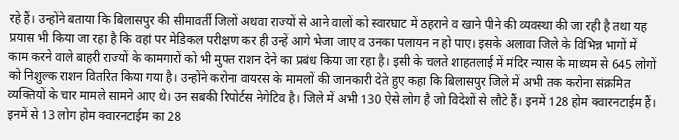रहे हैं। उन्होंने बताया कि बिलासपुर की सीमावर्ती जिलों अथवा राज्यों से आने वालों को स्वारघाट में ठहराने व खाने पीने की व्यवस्था की जा रही है तथा यह प्रयास भी किया जा रहा है कि वहां पर मेडिकल परीक्षण कर ही उन्हें आगे भेजा जाए व उनका पलायन न हो पाए। इसके अलावा जिले के विभिन्न भागों में काम करने वाले बाहरी राज्यों के कामगारों को भी मुफ्त राशन देने का प्रबंध किया जा रहा है। इसी के चलते शाहतलाई में मंदिर न्यास के माध्यम से 645 लोगों को निशुल्क राशन वितरित किया गया है। उन्होंने करोना वायरस के मामलों की जानकारी देते हुए कहा कि बिलासपुर जिले में अभी तक करोना संक्रमित व्यक्तियों के चार मामले सामने आए थे। उन सबकी रिपोर्टस नेगेटिव है। जिले में अभी 130 ऐसे लोग है जो विदेशों से लौटे हैं। इनमें 128 होम क्वारनटाईम हैं। इनमें से 13 लोग होम क्वारनटाईम का 28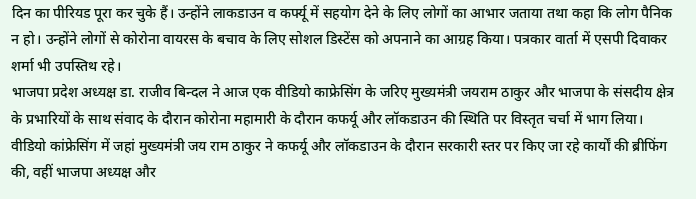दिन का पीरियड पूरा कर चुके हैं। उन्होंने लाकडाउन व कर्फ्यू में सहयोग देने के लिए लोगों का आभार जताया तथा कहा कि लोग पैनिक न हो। उन्होंने लोगों से कोरोना वायरस के बचाव के लिए सोशल डिस्टेंस को अपनाने का आग्रह किया। पत्रकार वार्ता में एसपी दिवाकर शर्मा भी उपस्तिथ रहे।
भाजपा प्रदेश अध्यक्ष डा. राजीव बिन्दल ने आज एक वीडियो काफ्रेसिंग के जरिए मुख्यमंत्री जयराम ठाकुर और भाजपा के संसदीय क्षेत्र के प्रभारियों के साथ संवाद के दौरान कोरोना महामारी के दौरान कफर्यू और लॉकडाउन की स्थिति पर विस्तृत चर्चा में भाग लिया। वीडियो कांफ्रेसिंग में जहां मुख्यमंत्री जय राम ठाकुर ने कफर्यू और लॉकडाउन के दौरान सरकारी स्तर पर किए जा रहे कार्यों की ब्रीफिंग की, वहीं भाजपा अध्यक्ष और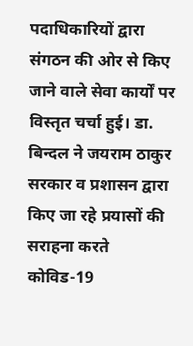पदाधिकारियों द्वारा संगठन की ओर से किए जाने वाले सेवा कार्यों पर विस्तृत चर्चा हुई। डा. बिन्दल ने जयराम ठाकुर सरकार व प्रशासन द्वारा किए जा रहे प्रयासों की सराहना करते कोविड-19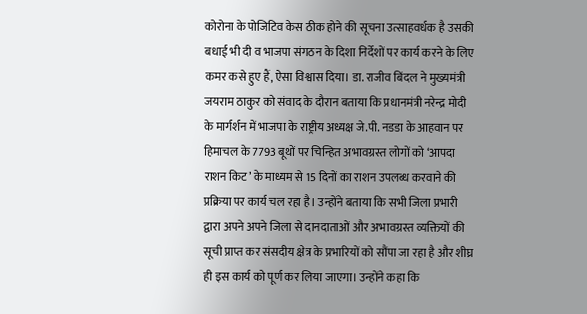कोरोना के पोजिटिव केस ठीक होने की सूचना उत्साहवर्धक है उसकी बधाई भी दी व भाजपा संगठन के दिशा निर्देशों पर कार्य करने के लिए कमर कसे हुए हैं, ऐसा विश्वास दिया। डा. राजीव बिंदल ने मुख्यमंत्री जयराम ठाकुर को संवाद के दौरान बताया कि प्रधानमंत्री नरेन्द्र मोदी के मार्गर्शन में भाजपा के राष्ट्रीय अध्यक्ष जे.पी. नडडा के आहवान पर हिमाचल के 7793 बूथों पर चिन्हित अभावग्रस्त लोगों को ‘आपदा राशन किट’ के माध्यम से 15 दिनों का राशन उपलब्ध करवाने की प्रक्रिया पर कार्य चल रहा है। उन्होंने बताया कि सभी जिला प्रभारी द्वारा अपने अपने जिला से दानदाताओं और अभावग्रस्त व्यक्तियों की सूची प्राप्त कर संसदीय क्षेत्र के प्रभारियों को सौंपा जा रहा है और शीघ्र ही इस कार्य को पूर्ण कर लिया जाएगा। उन्होंने कहा कि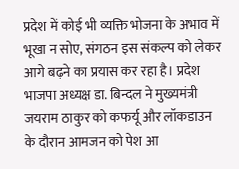प्रदेश में कोई भी व्यक्ति भोजना के अभाव में भूखा न सोए, संगठन इस संकल्प को लेकर आगे बढ़ने का प्रयास कर रहा है। प्रदेश भाजपा अध्यक्ष डा. बिन्दल ने मुख्यमंत्री जयराम ठाकुर को कफर्यू और लॉकडाउन के दौरान आमजन को पेश आ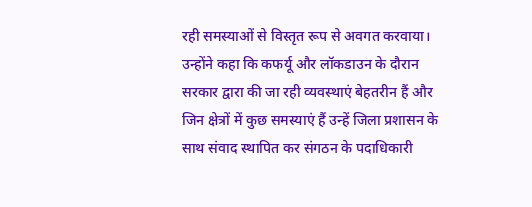रही समस्याओं से विस्तृत रूप से अवगत करवाया। उन्होंने कहा कि कफर्यू और लॉकडाउन के दौरान सरकार द्वारा की जा रही व्यवस्थाएं बेहतरीन हैं और जिन क्षेत्रों में कुछ समस्याएं हैं उन्हें जिला प्रशासन के साथ संवाद स्थापित कर संगठन के पदाधिकारी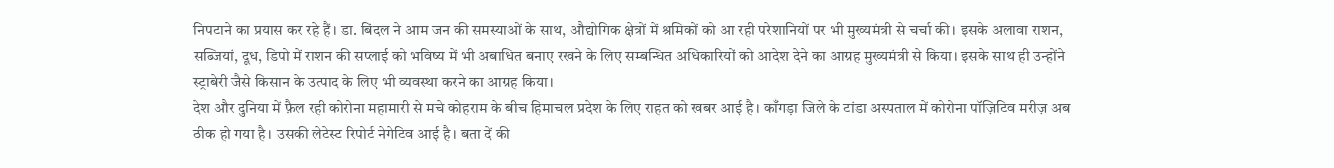निपटाने का प्रयास कर रहे हैं। डा. बिंदल ने आम जन की समस्याओं के साथ, औद्योगिक क्षेत्रों में श्रमिकों को आ रही परेशानियों पर भी मुख्यमंत्री से चर्चा की। इसके अलावा राशन, सब्जियां, दूध, डिपो में राशन की सप्लाई को भविष्य में भी अबाधित बनाए रखने के लिए सम्बन्धित अधिकारियों को आदेश देने का आग्रह मुख्यमंत्री से किया। इसके साथ ही उन्होंने स्ट्राबेरी जैसे किसान के उत्पाद के लिए भी व्यवस्था करने का आग्रह किया।
देश और दुनिया में फ़ैल रही कोरोना महामारी से मचे कोहराम के बीच हिमाचल प्रदेश के लिए राहत को खबर आई है। काँगड़ा जिले के टांडा अस्पताल में कोरोना पॉज़िटिव मरीज़ अब ठीक हो गया है। उसकी लेटेस्ट रिपोर्ट नेगेटिव आई है। बता दें की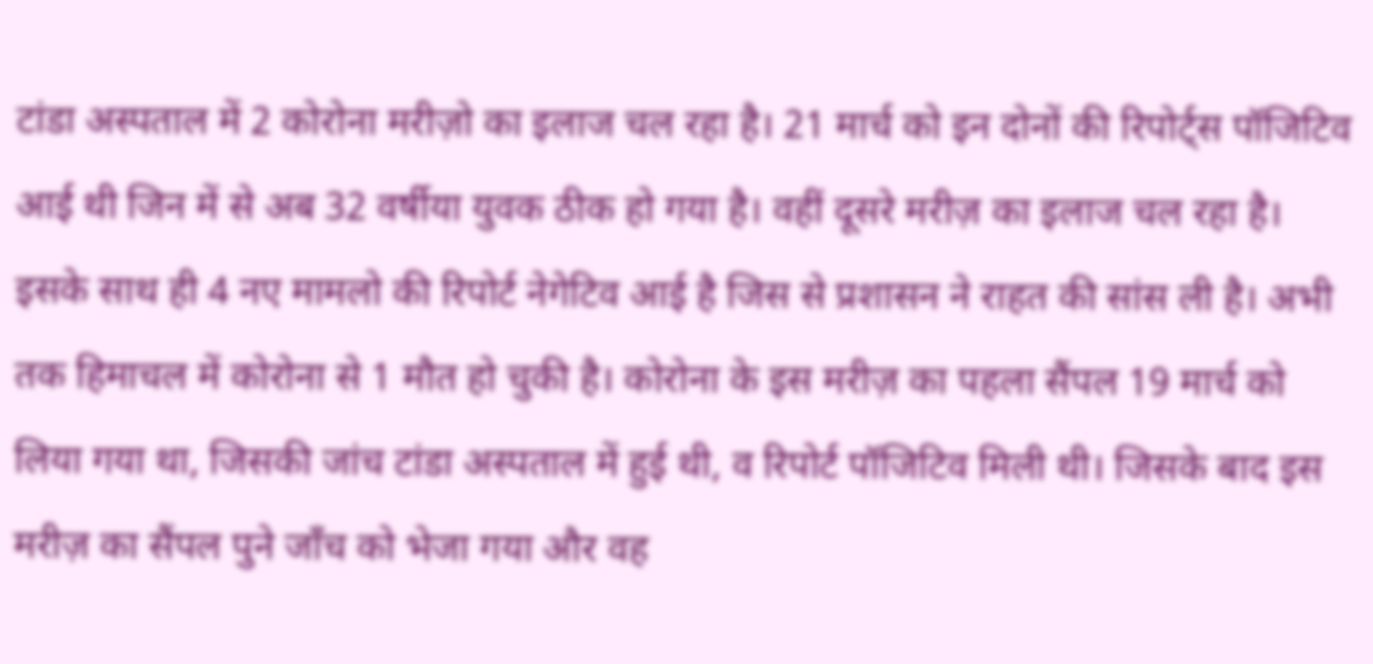टांडा अस्पताल में 2 कोरोना मरीज़ो का इलाज चल रहा है। 21 मार्च को इन दोनों की रिपोर्ट्स पॉजिटिव आई थी जिन में से अब 32 वर्षीया युवक ठीक हो गया है। वहीं दूसरे मरीज़ का इलाज चल रहा है। इसके साथ ही 4 नए मामलो की रिपोर्ट नेगेटिव आई है जिस से प्रशासन ने राहत की सांस ली है। अभी तक हिमाचल में कोरोना से 1 मौत हो चुकी है। कोरोना के इस मरीज़ का पहला सैंपल 19 मार्च को लिया गया था, जिसकी जांच टांडा अस्पताल में हुई थी, व रिपोर्ट पॉजिटिव मिली थी। जिसके बाद इस मरीज़ का सैंपल पुने जाँच को भेजा गया और वह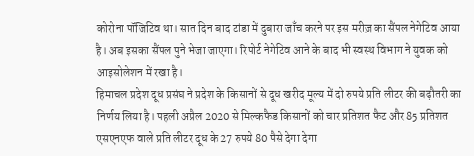कोरोना पॉजिटिव था। सात दिन बाद टांडा में दुबारा जाँच करने पर इस मरीज़ का सैंपल नेगेटिव आया है। अब इसका सैंपल पुने भेजा जाएगा। रिपोर्ट नेगेटिव आने के बाद भी स्वस्थ विभाग ने युवक को आइसोलेशन में रखा है।
हिमाचल प्रदेश दूध प्रसंघ ने प्रदेश के किसानों से दूध खरीद मूल्य में दो रुपये प्रति लीटर की बढ़ौतरी का निर्णय लिया है। पहली अप्रैल 2020 से मिल्कफैड किसानों को चार प्रतिशत फैट और 85 प्रतिशत एसएनएफ वाले प्रति लीटर दूध के 27 रुपये 80 पैसे देगा देगा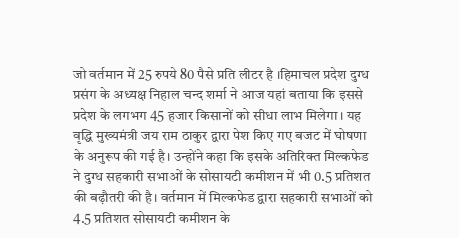जो वर्तमान में 25 रुपये 80 पैसे प्रति लीटर है ।हिमाचल प्रदेश दुग्ध प्रसंग के अध्यक्ष निहाल चन्द शर्मा ने आज यहां बताया कि इससे प्रदेश के लगभग 45 हजार किसानों को सीधा लाभ मिलेगा। यह वृद्धि मुख्यमंत्री जय राम ठाकुर द्वारा पेश किए गए बजट में घोषणा के अनुरूप की गई है। उन्होंने कहा कि इसके अतिरिक्त मिल्कफेड ने दुग्ध सहकारी सभाओं के सोसायटी कमीशन में भी 0.5 प्रतिशत की बढ़ौतरी की है। वर्तमान में मिल्कफेड द्वारा सहकारी सभाओं को 4.5 प्रतिशत सोसायटी कमीशन के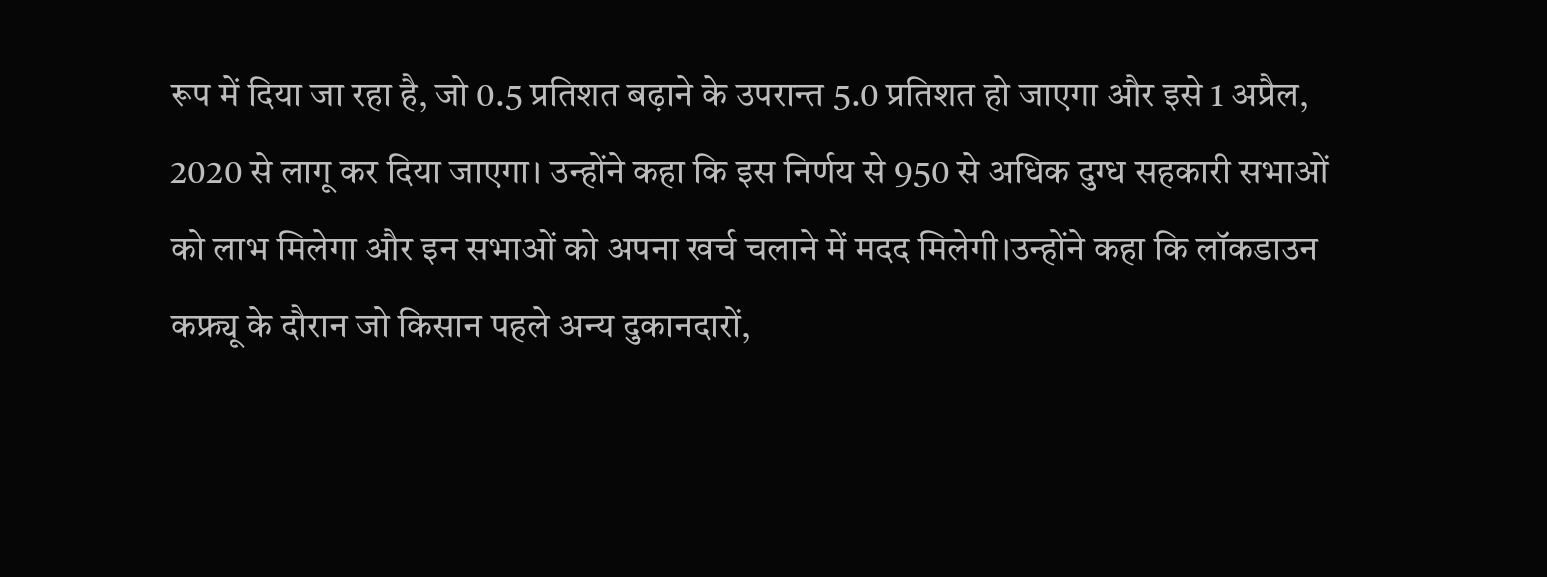रूप में दिया जा रहा है, जो 0.5 प्रतिशत बढ़ाने के उपरान्त 5.0 प्रतिशत हो जाएगा और इसे 1 अप्रैल, 2020 से लागू कर दिया जाएगा। उन्होंने कहा कि इस निर्णय से 950 से अधिक दुग्ध सहकारी सभाओं को लाभ मिलेगा और इन सभाओं को अपना खर्च चलाने में मदद मिलेगी।उन्होंने कहा कि लॉकडाउन कफ्र्यू के दौरान जो किसान पहले अन्य दुकानदारों,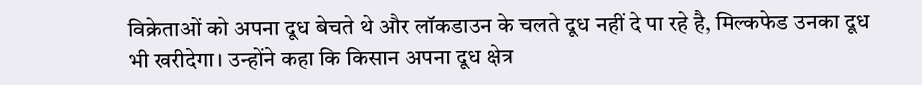विक्रेताओं को अपना दूध बेचते थे और लॉकडाउन के चलते दूध नहीं दे पा रहे है, मिल्कफेड उनका दूध भी खरीदेगा। उन्होंने कहा कि किसान अपना दूध क्षेत्र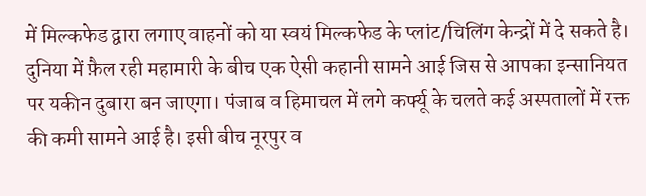में मिल्कफेड द्वारा लगाए वाहनों को या स्वयं मिल्कफेड के प्लांट/चिलिंग केन्द्रों में दे सकते है।
दुनिया में फ़ैल रही महामारी के बीच एक ऐसी कहानी सामने आई जिस से आपका इन्सानियत पर यकीन दुबारा बन जाएगा। पंजाब व हिमाचल में लगे कर्फ्यू के चलते कई अस्पतालों में रक्त की कमी सामने आई है। इसी बीच नूरपुर व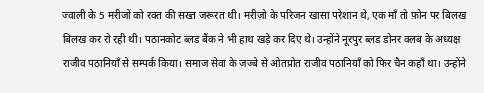ज्वाली के 5 मरीजों को रक्त की सख्त जरूरत थी। मरीज़ो के परिजन खासा परेशान थे, एक माँ तो फ़ोन पर बिलख बिलख कर रो रही थी। पठानकोट ब्लड बैंक ने भी हाथ खड़े कर दिए थे। उन्होंने नूरपुर ब्लड डोनर क्लब के अध्यक्ष राजीव पठानियाँ से सम्पर्क किया। समाज सेवा के जज्बे से ओतप्रोत राजीव पठानियाँ को फिर चैन कहाँ था। उन्होंने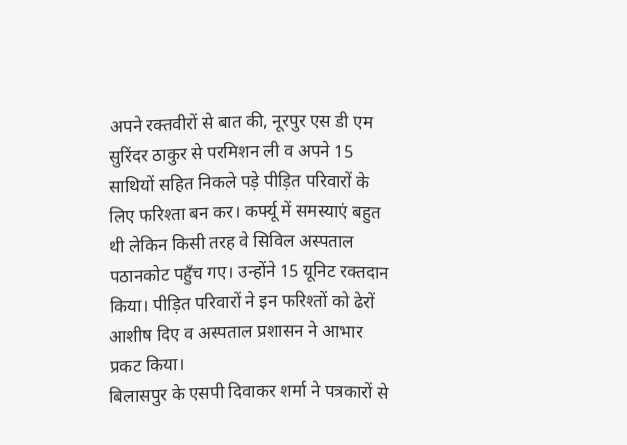अपने रक्तवीरों से बात की, नूरपुर एस डी एम सुरिंदर ठाकुर से परमिशन ली व अपने 15 साथियों सहित निकले पड़े पीड़ित परिवारों के लिए फरिश्ता बन कर। कर्फ्यू में समस्याएं बहुत थी लेकिन किसी तरह वे सिविल अस्पताल पठानकोट पहुँच गए। उन्होंने 15 यूनिट रक्तदान किया। पीड़ित परिवारों ने इन फरिश्तों को ढेरों आशीष दिए व अस्पताल प्रशासन ने आभार प्रकट किया।
बिलासपुर के एसपी दिवाकर शर्मा ने पत्रकारों से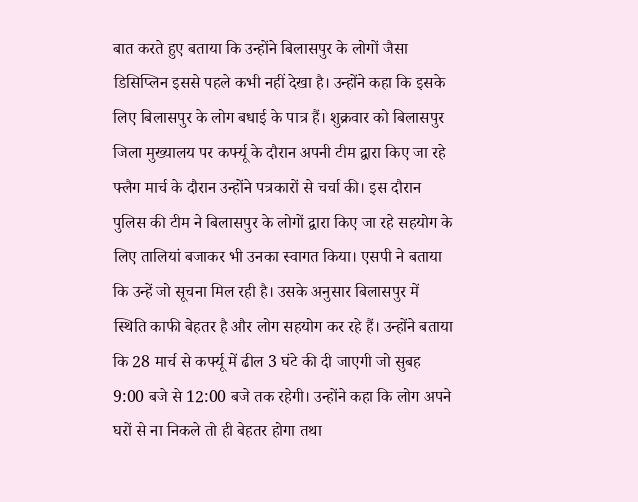बात करते हुए बताया कि उन्होंने बिलासपुर के लोगों जैसा डिसिप्लिन इससे पहले कभी नहीं देखा है। उन्होंने कहा कि इसके लिए बिलासपुर के लोग बधाई के पात्र हैं। शुक्रवार को बिलासपुर जिला मुख्यालय पर कर्फ्यू के दौरान अपनी टीम द्वारा किए जा रहे फ्लैग मार्च के दौरान उन्होंने पत्रकारों से चर्चा की। इस दौरान पुलिस की टीम ने बिलासपुर के लोगों द्वारा किए जा रहे सहयोग के लिए तालियां बजाकर भी उनका स्वागत किया। एसपी ने बताया कि उन्हें जो सूचना मिल रही है। उसके अनुसार बिलासपुर में स्थिति काफी बेहतर है और लोग सहयोग कर रहे हैं। उन्होंने बताया कि 28 मार्च से कर्फ्यू में ढील 3 घंटे की दी जाएगी जो सुबह 9:00 बजे से 12:00 बजे तक रहेगी। उन्होंने कहा कि लोग अपने घरों से ना निकले तो ही बेहतर होगा तथा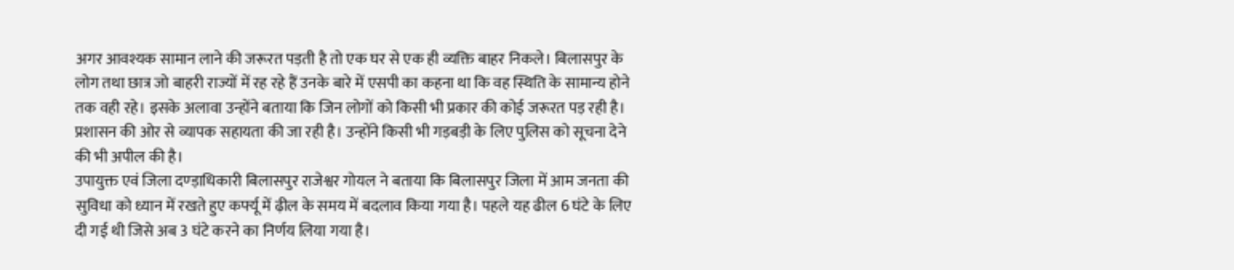अगर आवश्यक सामान लाने की जरूरत पड़ती है तो एक घर से एक ही व्यक्ति बाहर निकले। बिलासपुर के लोग तथा छात्र जो बाहरी राज्यों में रह रहे हैं उनके बारे में एसपी का कहना था कि वह स्थिति के सामान्य होने तक वही रहे। इसके अलावा उन्होंने बताया कि जिन लोगों को किसी भी प्रकार की कोई जरूरत पड़ रही है। प्रशासन की ओर से व्यापक सहायता की जा रही है। उन्होंने किसी भी गड़बड़ी के लिए पुलिस को सूचना देने की भी अपील की है।
उपायुक्त एवं जिला दण्ड़ाधिकारी बिलासपुर राजेश्वर गोयल ने बताया कि बिलासपुर जिला में आम जनता की सुविधा को ध्यान में रखते हुए कर्फ्यू में ढ़ील के समय में बदलाव किया गया है। पहले यह ढील 6 घंटे के लिए दी गई थी जिसे अब 3 घंटे करने का निर्णय लिया गया है।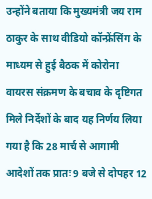उन्होंने बताया कि मुख्यमंत्री जय राम ठाकुर के साथ वीडियो कॉन्फ्रेंसिंग के माध्यम से हुई बैठक में कोरोना वायरस संक्रमण के बचाव के दृष्टिगत मिले निर्देशों के बाद यह निर्णय लिया गया है कि 28 मार्च से आगामी आदेशों तक प्रातः 9 बजे से दोपहर 12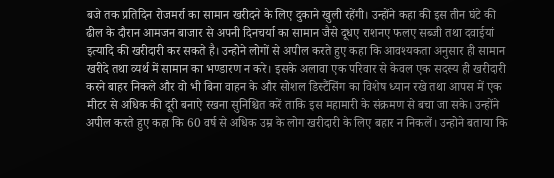बजे तक प्रतिदिन रोजमर्रा का सामान खरीदने के लिए दुकाने खुली रहेंगी। उन्होंने कहा की इस तीन घंटे की ढील के दौरान आमजन बाजार से अपनी दिनचर्या का सामान जैसे दूधए राशनए फलए सब्जी तथा दवाईयां इत्यादि की खरीदारी कर सकते है। उन्होने लोगों से अपील करते हुए कहा कि आवश्यकता अनुसार ही सामान खरीदे तथा व्यर्थ में सामान का भण्डारण न करे। इसके अलावा एक परिवार से केवल एक सदस्य ही खरीदारी करने बाहर निकले और वो भी बिना वाहन के और सोशल डिस्टैंसिंग का विशेष ध्यान रखे तथा आपस में एक मीटर से अधिक की दूरी बनाऐ रखना सुनिश्चित करें ताकि इस महामारी के संक्रमण से बचा जा सके। उन्होंने अपील करते हुए कहा कि 60 वर्ष से अधिक उम्र के लोग खरीदारी के लिए बहार न निकलें। उन्होने बताया कि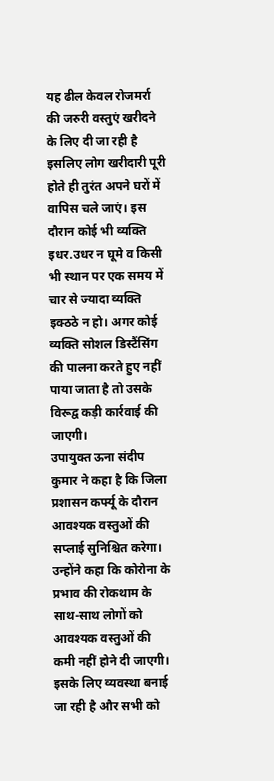यह ढील केवल रोजमर्रा की जरुरी वस्तुएं खरीदने के लिए दी जा रही है इसलिए लोग खरीदारी पूरी होते ही तुरंत अपने घरों में वापिस चले जाएं। इस दौरान कोई भी व्यक्ति इधर.उधर न घूमे व किसी भी स्थान पर एक समय में चार से ज्यादा व्यक्ति इक्ठठे न हो। अगर कोई व्यक्ति सोशल डिस्टैंसिंग की पालना करते हुए नहीं पाया जाता है तो उसके विरूद्व कड़ी कार्रवाई की जाएगी।
उपायुक्त ऊना संदीप कुमार ने कहा है कि जिला प्रशासन कर्फ्यू के दौरान आवश्यक वस्तुओं की सप्लाई सुनिश्चित करेगा। उन्होंने कहा कि कोरोना के प्रभाव की रोकथाम के साथ-साथ लोगों को आवश्यक वस्तुओं की कमी नहीं होने दी जाएगी। इसके लिए व्यवस्था बनाई जा रही है और सभी को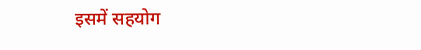इसमें सहयोग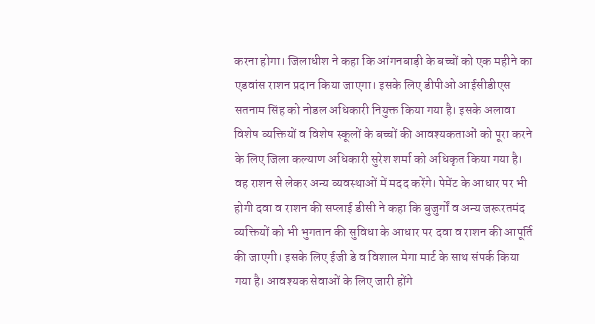करना होगा। जिलाधीश ने कहा कि आंगनबाड़ी के बच्चों को एक महीने का एडवांस राशन प्रदान किया जाएगा। इसके लिए डीपीओ आईसीडीएस सतनाम सिंह को नोडल अधिकारी नियुक्त किया गया है। इसके अलावा विशेष व्यक्तियों व विशेष स्कूलों के बच्चों की आवश्यकताओं को पूरा करने के लिए जिला कल्याण अधिकारी सुरेश शर्मा को अधिकृत किया गया है। वह राशन से लेकर अन्य व्यवस्थाओं में मदद करेंगे। पेमेंट के आधार पर भी होगी दवा व राशन की सप्लाई डीसी ने कहा कि बुजुर्गों व अन्य जरूरतमंद व्यक्तियों को भी भुगतान की सुविधा के आधार पर दवा व राशन की आपूर्ति की जाएगी। इसके लिए ईजी डे व विशाल मेगा मार्ट के साथ संपर्क किया गया है। आवश्यक सेवाओं के लिए जारी होंगे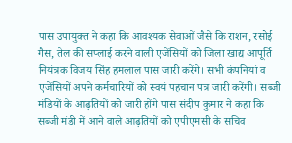पास उपायुक्त ने कहा कि आवश्यक सेवाओं जैसे कि राशन, रसोई गैस, तेल की सप्लाई करने वाली एजेंसियों को जिला खाद्य आपूर्ति नियंत्रक विजय सिंह हमलाल पास जारी करेंगे। सभी कंपनियां व एजेंसियों अपने कर्मचारियों को स्वयं पहचान पत्र जारी करेंगी। सब्जी मंडियों के आढ़तियों को जारी होंगे पास संदीप कुमार ने कहा कि सब्जी मंडी में आने वाले आढ़तियों को एपीएमसी के सचिव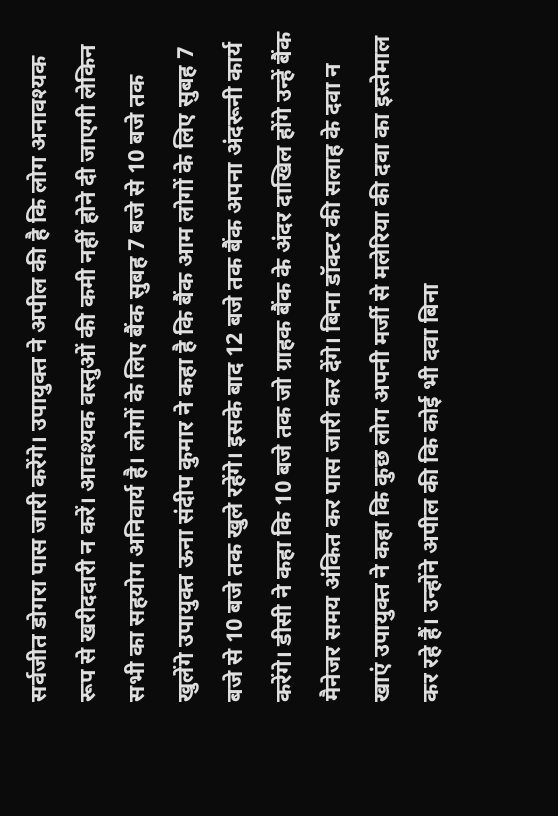सर्वजीत डोगरा पास जारी करेंगे। उपायुक्त ने अपील की है कि लोग अनावश्यक रूप से खरीददारी न करें। आवश्यक वस्तुओं की कमी नहीं होने दी जाएगी लेकिन सभी का सहयोग अनिवार्य है। लोगों के लिए बैंक सुबह 7 बजे से 10 बजे तक खुलेंगे उपायुक्त ऊना संदीप कुमार ने कहा है कि बैंक आम लोगों के लिए सुबह 7 बजे से 10 बजे तक खुले रहेंगे। इसके बाद 12 बजे तक बैंक अपना अंदरूनी कार्य करेंगे। डीसी ने कहा कि 10 बजे तक जो ग्राहक बैंक के अंदर दाखिल होंगे उन्हें बैंक मैनेजर समय अंकित कर पास जारी कर देंगे। बिना डॉक्टर की सलाह के दवा न खाएं उपायुक्त ने कहा कि कुछ लोग अपनी मर्जी से मलेरिया की दवा का इस्तेमाल कर रहे हैं। उन्होंने अपील की कि कोई भी दवा बिना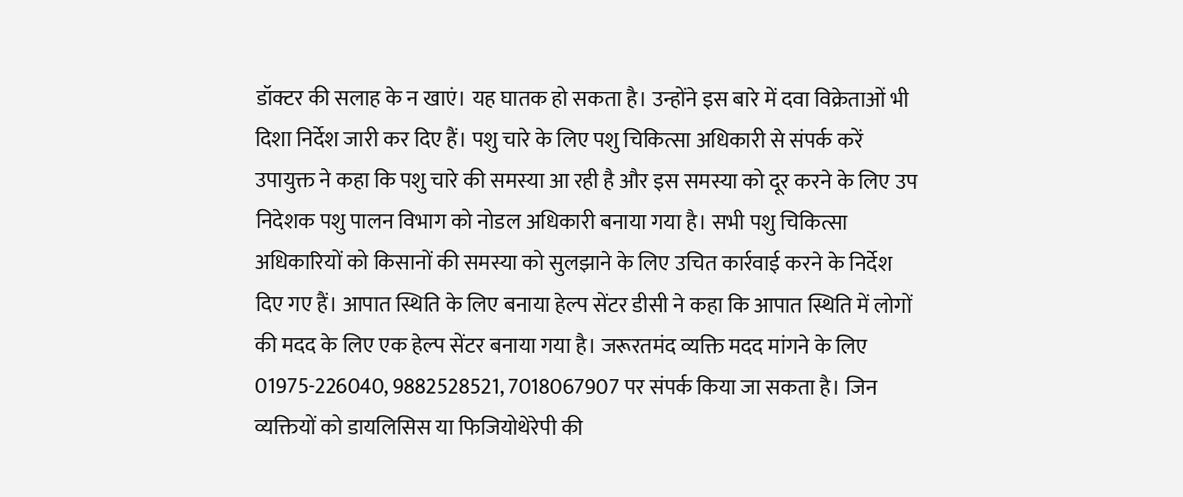डॉक्टर की सलाह के न खाएं। यह घातक हो सकता है। उन्होंने इस बारे में दवा विक्रेताओं भी दिशा निर्देश जारी कर दिए हैं। पशु चारे के लिए पशु चिकित्सा अधिकारी से संपर्क करें उपायुक्त ने कहा कि पशु चारे की समस्या आ रही है और इस समस्या को दूर करने के लिए उप निदेशक पशु पालन विभाग को नोडल अधिकारी बनाया गया है। सभी पशु चिकित्सा अधिकारियों को किसानों की समस्या को सुलझाने के लिए उचित कार्रवाई करने के निर्देश दिए गए हैं। आपात स्थिति के लिए बनाया हेल्प सेंटर डीसी ने कहा कि आपात स्थिति में लोगों की मदद के लिए एक हेल्प सेंटर बनाया गया है। जरूरतमंद व्यक्ति मदद मांगने के लिए 01975-226040, 9882528521, 7018067907 पर संपर्क किया जा सकता है। जिन व्यक्तियों को डायलिसिस या फिजियोथेरेपी की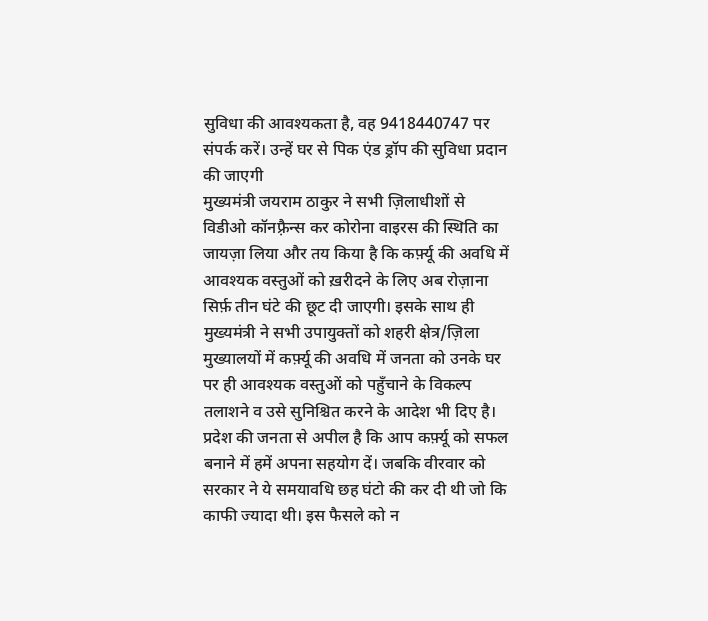सुविधा की आवश्यकता है, वह 9418440747 पर संपर्क करें। उन्हें घर से पिक एंड ड्रॉप की सुविधा प्रदान की जाएगी
मुख्यमंत्री जयराम ठाकुर ने सभी ज़िलाधीशों से विडीओ कॉनफ़्रैन्स कर कोरोना वाइरस की स्थिति का जायज़ा लिया और तय किया है कि कर्फ़्यू की अवधि में आवश्यक वस्तुओं को ख़रीदने के लिए अब रोज़ाना सिर्फ़ तीन घंटे की छूट दी जाएगी। इसके साथ ही मुख्यमंत्री ने सभी उपायुक्तों को शहरी क्षेत्र/ज़िला मुख्यालयों में कर्फ़्यू की अवधि में जनता को उनके घर पर ही आवश्यक वस्तुओं को पहुँचाने के विकल्प तलाशने व उसे सुनिश्चित करने के आदेश भी दिए है। प्रदेश की जनता से अपील है कि आप कर्फ़्यू को सफल बनाने में हमें अपना सहयोग दें। जबकि वीरवार को सरकार ने ये समयावधि छह घंटो की कर दी थी जो कि काफी ज्यादा थी। इस फैसले को न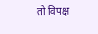तो विपक्ष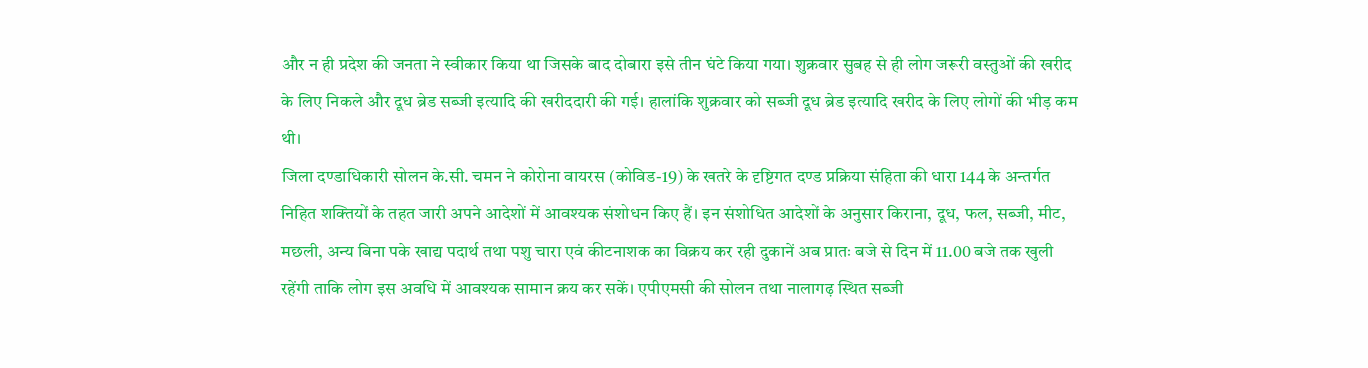और न ही प्रदेश की जनता ने स्वीकार किया था जिसके बाद दोबारा इसे तीन घंटे किया गया। शुक्रवार सुबह से ही लोग जरूरी वस्तुओं की खरीद के लिए निकले और दूध ब्रेड सब्जी इत्यादि की खरीददारी की गई। हालांकि शुक्रवार को सब्जी दूध ब्रेड इत्यादि खरीद के लिए लोगों की भीड़ कम थी।
जिला दण्डाधिकारी सोलन के.सी. चमन ने कोरोना वायरस (कोविड-19) के खतरे के दृष्टिगत दण्ड प्रक्रिया संहिता की धारा 144 के अन्तर्गत निहित शक्तियों के तहत जारी अपने आदेशों में आवश्यक संशोधन किए हैं। इन संशोधित आदेशों के अनुसार किराना, दूध, फल, सब्जी, मीट, मछली, अन्य बिना पके खाद्य पदार्थ तथा पशु चारा एवं कीटनाशक का विक्रय कर रही दुकानें अब प्रातः बजे से दिन में 11.00 बजे तक खुली रहेंगी ताकि लोग इस अवधि में आवश्यक सामान क्रय कर सकें। एपीएमसी की सोलन तथा नालागढ़ स्थित सब्जी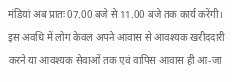मंडियां अब प्रातः 07.00 बजे से 11.00 बजे तक कार्य करेंगी। इस अवधि में लोग केवल अपने आवास से आवश्यक खरीददारी करने या आवश्यक सेवाओं तक एवं वापिस आवास ही आ-जा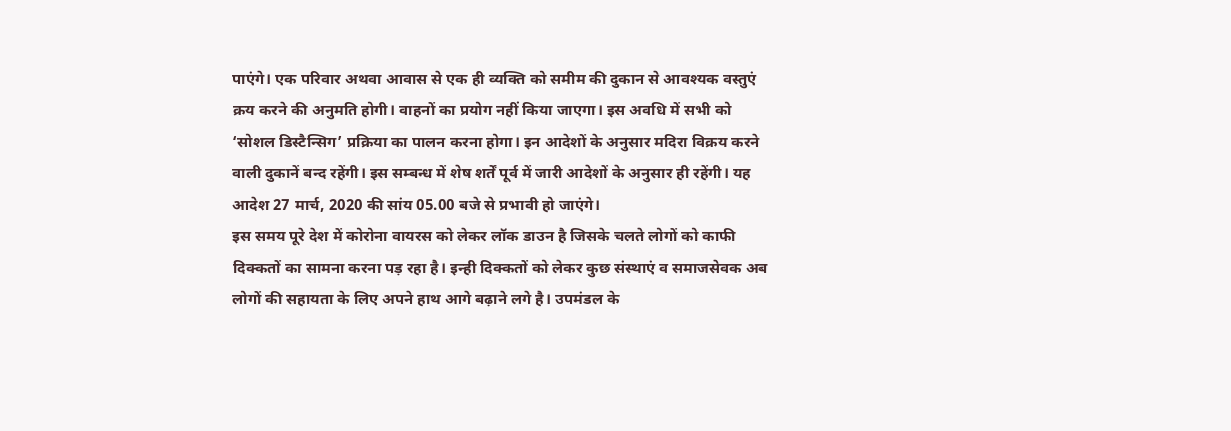पाएंगे। एक परिवार अथवा आवास से एक ही व्यक्ति को समीम की दुकान से आवश्यक वस्तुएं क्रय करने की अनुमति होगी। वाहनों का प्रयोग नहीं किया जाएगा। इस अवधि में सभी को ‘सोशल डिस्टैन्सिग’ प्रक्रिया का पालन करना होगा। इन आदेशों के अनुसार मदिरा विक्रय करने वाली दुकानें बन्द रहेंगी। इस सम्बन्ध में शेष शर्तें पूर्व में जारी आदेशों के अनुसार ही रहेंगी। यह आदेश 27 मार्च, 2020 की सांय 05.00 बजे से प्रभावी हो जाएंगे।
इस समय पूरे देश में कोरोना वायरस को लेकर लॉक डाउन है जिसके चलते लोगों को काफी दिक्कतों का सामना करना पड़ रहा है। इन्ही दिक्कतों को लेकर कुछ संस्थाएं व समाजसेवक अब लोगों की सहायता के लिए अपने हाथ आगे बढ़ाने लगे है। उपमंडल के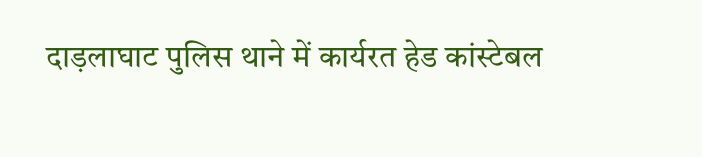दाड़लाघाट पुलिस थाने में कार्यरत हेड कांस्टेबल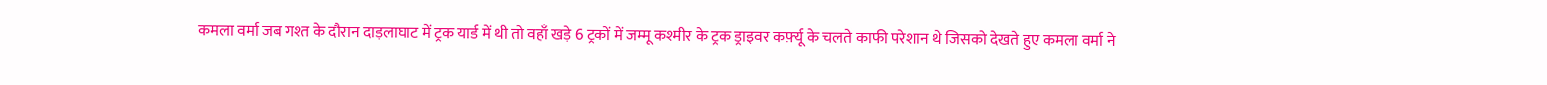कमला वर्मा जब गश्त के दौरान दाड़लाघाट में ट्रक यार्ड में थी तो वहाँ खड़े 6 ट्रकों में जम्मू कश्मीर के ट्रक ड्राइवर कर्फ़्यू के चलते काफी परेशान थे जिसको देखते हुए कमला वर्मा ने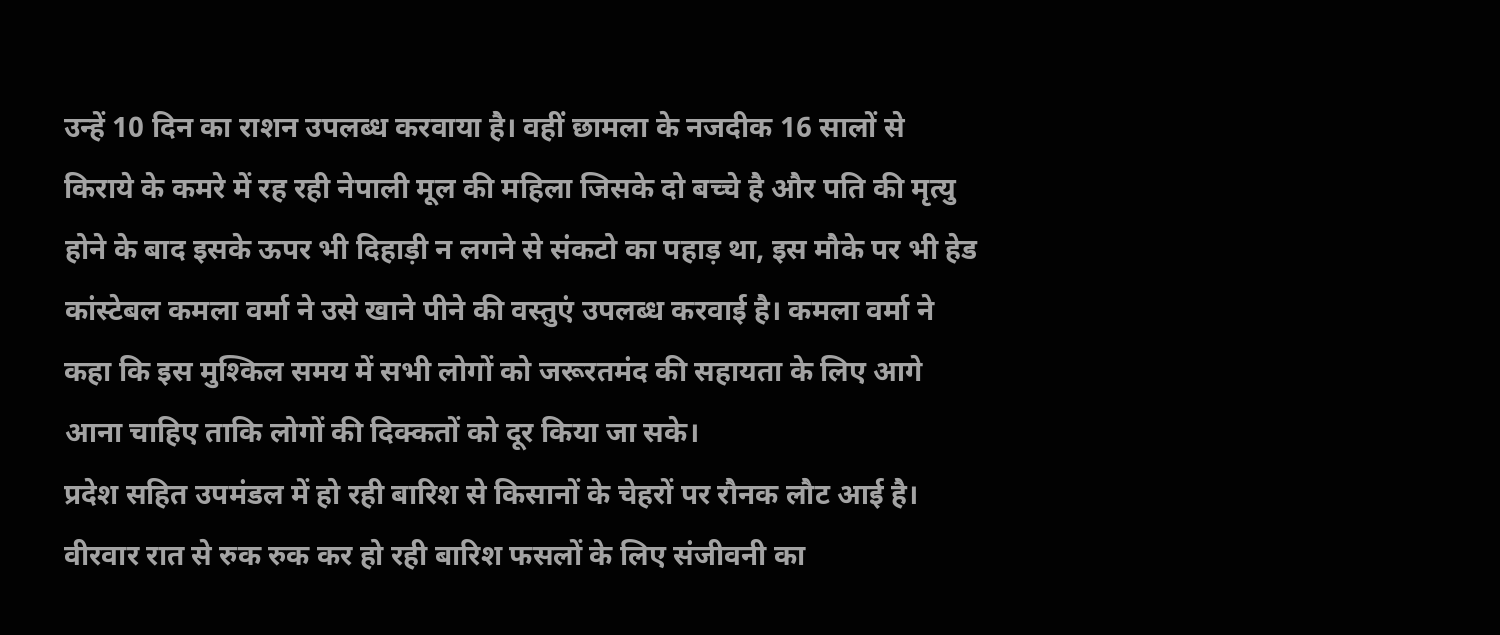उन्हें 10 दिन का राशन उपलब्ध करवाया है। वहीं छामला के नजदीक 16 सालों से किराये के कमरे में रह रही नेपाली मूल की महिला जिसके दो बच्चे है और पति की मृत्यु होने के बाद इसके ऊपर भी दिहाड़ी न लगने से संकटो का पहाड़ था, इस मौके पर भी हेड कांस्टेबल कमला वर्मा ने उसे खाने पीने की वस्तुएं उपलब्ध करवाई है। कमला वर्मा ने कहा कि इस मुश्किल समय में सभी लोगों को जरूरतमंद की सहायता के लिए आगे आना चाहिए ताकि लोगों की दिक्कतों को दूर किया जा सके।
प्रदेश सहित उपमंडल में हो रही बारिश से किसानों के चेहरों पर रौनक लौट आई है। वीरवार रात से रुक रुक कर हो रही बारिश फसलों के लिए संजीवनी का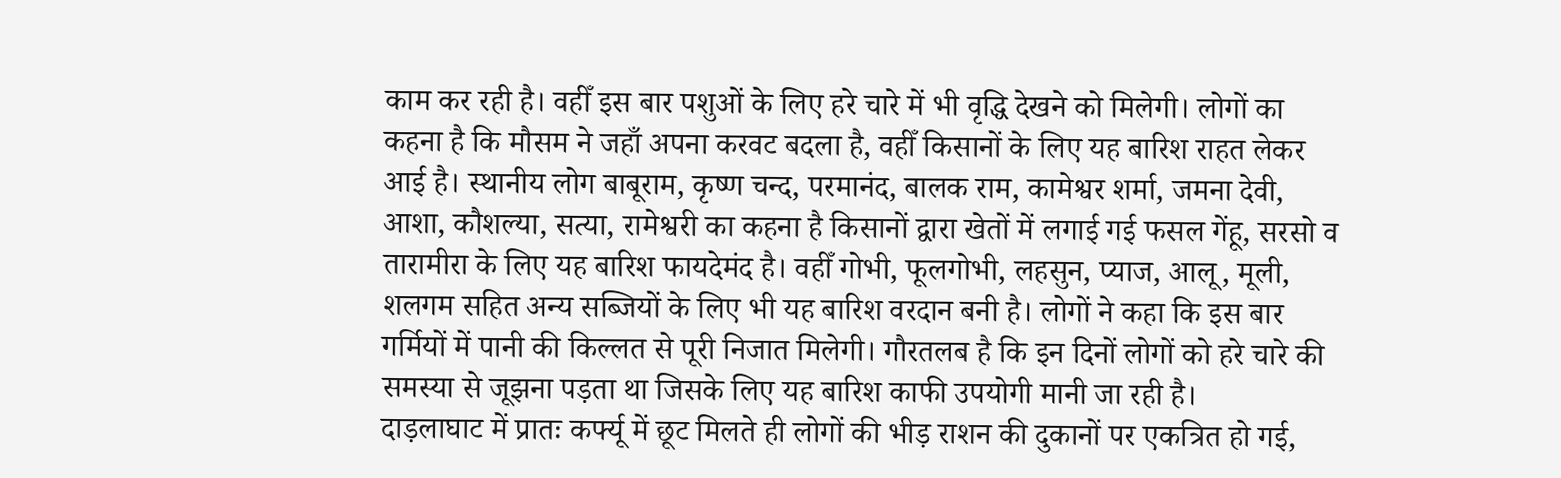काम कर रही है। वहीँ इस बार पशुओं के लिए हरे चारे में भी वृद्धि देखने को मिलेगी। लोगों का कहना है कि मौसम ने जहाँ अपना करवट बदला है, वहीँ किसानों के लिए यह बारिश राहत लेकर आई है। स्थानीय लोग बाबूराम, कृष्ण चन्द, परमानंद, बालक राम, कामेश्वर शर्मा, जमना देवी, आशा, कौशल्या, सत्या, रामेश्वरी का कहना है किसानों द्वारा खेतों में लगाई गई फसल गेंहू, सरसो व तारामीरा के लिए यह बारिश फायदेमंद है। वहीँ गोभी, फूलगोभी, लहसुन, प्याज, आलू, मूली, शलगम सहित अन्य सब्जियों के लिए भी यह बारिश वरदान बनी है। लोगों ने कहा कि इस बार गर्मियों में पानी की किल्लत से पूरी निजात मिलेगी। गौरतलब है कि इन दिनों लोगों को हरे चारे की समस्या से जूझना पड़ता था जिसके लिए यह बारिश काफी उपयोगी मानी जा रही है।
दाड़लाघाट में प्रातः कर्फ्यू में छूट मिलते ही लोगों की भीड़ राशन की दुकानों पर एकत्रित हो गई,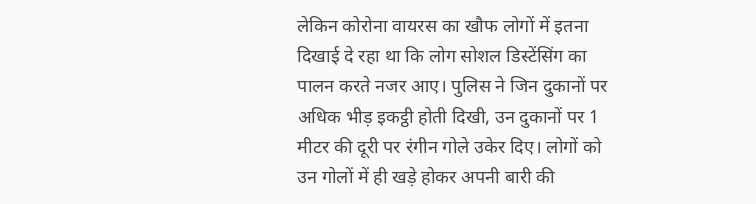लेकिन कोरोना वायरस का खौफ लोगों में इतना दिखाई दे रहा था कि लोग सोशल डिस्टेंसिंग का पालन करते नजर आए। पुलिस ने जिन दुकानों पर अधिक भीड़ इकट्ठी होती दिखी, उन दुकानों पर 1 मीटर की दूरी पर रंगीन गोले उकेर दिए। लोगों को उन गोलों में ही खड़े होकर अपनी बारी की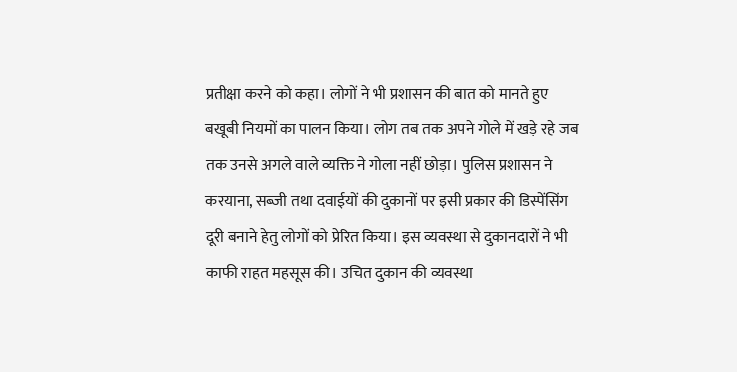प्रतीक्षा करने को कहा। लोगों ने भी प्रशासन की बात को मानते हुए बखूबी नियमों का पालन किया। लोग तब तक अपने गोले में खड़े रहे जब तक उनसे अगले वाले व्यक्ति ने गोला नहीं छोड़ा। पुलिस प्रशासन ने करयाना, सब्जी तथा दवाईयों की दुकानों पर इसी प्रकार की डिस्पेंसिंग दूरी बनाने हेतु लोगों को प्रेरित किया। इस व्यवस्था से दुकानदारों ने भी काफी राहत महसूस की। उचित दुकान की व्यवस्था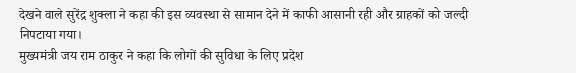देखने वाले सुरेंद्र शुक्ला ने कहा की इस व्यवस्था से सामान देने में काफी आसानी रही और ग्राहकों को जल्दी निपटाया गया।
मुख्यमंत्री जय राम ठाकुर ने कहा कि लोगों की सुविधा के लिए प्रदेश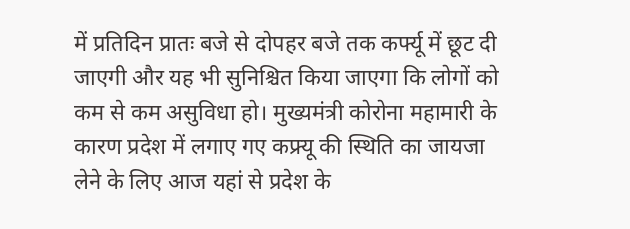में प्रतिदिन प्रातः बजे से दोपहर बजे तक कर्फ्यू में छूट दी जाएगी और यह भी सुनिश्चित किया जाएगा कि लोगों को कम से कम असुविधा हो। मुख्यमंत्री कोरोना महामारी के कारण प्रदेश में लगाए गए कफ्र्यू की स्थिति का जायजा लेने के लिए आज यहां से प्रदेश के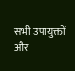सभी उपायुक्तों और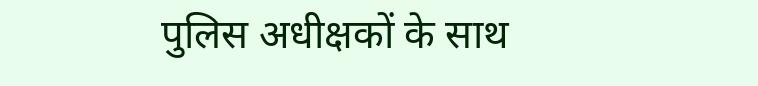पुलिस अधीक्षकों के साथ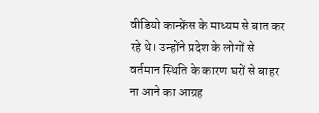वीडियो कान्फ्रेंस के माध्यम से बात कर रहे थे। उन्होंने प्रदेश के लोगों से वर्तमान स्थिति के कारण घरों से बाहर ना आने का आग्रह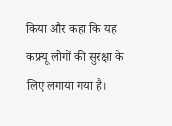किया और कहा कि यह कफ्र्यू लोगों की सुरक्षा के लिए लगाया गया है।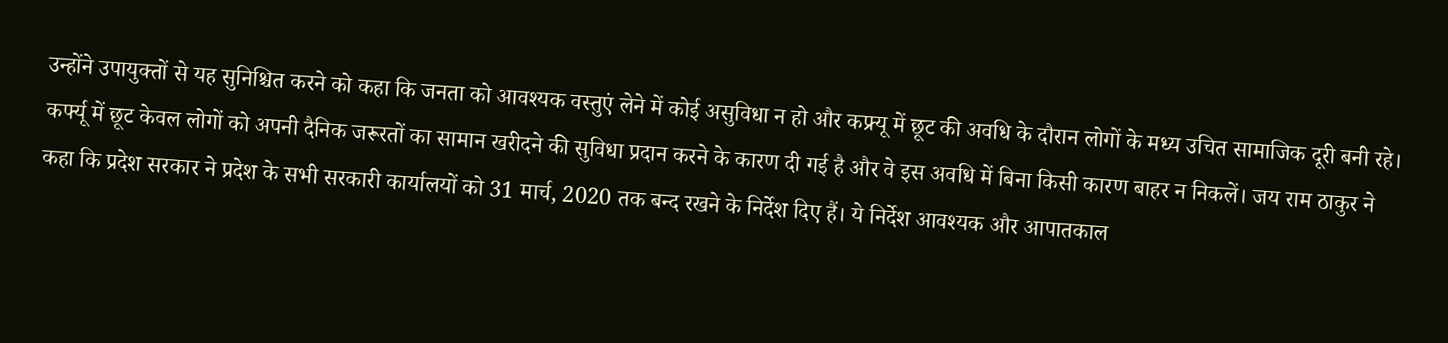उन्होंने उपायुक्तों से यह सुनिश्चित करने को कहा कि जनता को आवश्यक वस्तुएं लेने में कोई असुविधा न हो और कफ्र्यू में छूट की अवधि के दौरान लोगों के मध्य उचित सामाजिक दूरी बनी रहे। कर्फ्यू में छूट केवल लोगों को अपनी दैनिक जरूरतों का सामान खरीदने की सुविधा प्रदान करने के कारण दी गई है और वे इस अवधि में बिना किसी कारण बाहर न निकलें। जय राम ठाकुर ने कहा कि प्रदेश सरकार ने प्रदेश के सभी सरकारी कार्यालयों को 31 मार्च, 2020 तक बन्द रखने के निर्देश दिए हैं। ये निर्देश आवश्यक और आपातकाल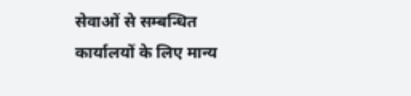सेवाओं से सम्बन्धित कार्यालयों के लिए मान्य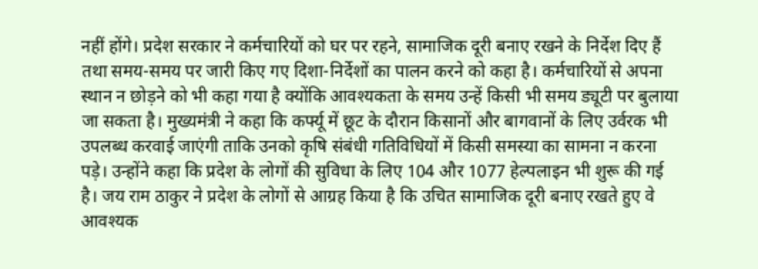नहीं होंगे। प्रदेश सरकार ने कर्मचारियों को घर पर रहने, सामाजिक दूरी बनाए रखने के निर्देश दिए हैं तथा समय-समय पर जारी किए गए दिशा-निर्देशों का पालन करने को कहा है। कर्मचारियों से अपना स्थान न छोड़ने को भी कहा गया है क्योंकि आवश्यकता के समय उन्हें किसी भी समय ड्यूटी पर बुलाया जा सकता है। मुख्यमंत्री ने कहा कि कर्फ्यू में छूट के दौरान किसानों और बागवानों के लिए उर्वरक भी उपलब्ध करवाई जाएंगी ताकि उनको कृषि संबंधी गतिविधियों में किसी समस्या का सामना न करना पड़े। उन्होंने कहा कि प्रदेश के लोगों की सुविधा के लिए 104 और 1077 हेल्पलाइन भी शुरू की गई है। जय राम ठाकुर ने प्रदेश के लोगों से आग्रह किया है कि उचित सामाजिक दूरी बनाए रखते हुए वे आवश्यक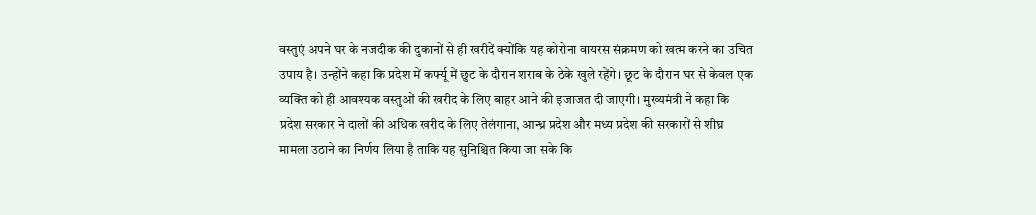वस्तुएं अपने घर के नजदीक की दुकानों से ही खरीदें क्योंकि यह कोरोना वायरस संक्रमण को खत्म करने का उचित उपाय है। उन्होंने कहा कि प्रदेश में कर्फ्यू में छुट के दौरान शराब के ठेके खुले रहेंगे। छूट के दौरान घर से केवल एक व्यक्ति को ही आवश्यक वस्तुओं की खरीद के लिए बाहर आने की इजाजत दी जाएगी। मुख्यमंत्री ने कहा कि प्रदेश सरकार ने दालों की अधिक खरीद के लिए तेलंगाना, आन्ध्र प्रदेश और मध्य प्रदेश की सरकारों से शीघ्र मामला उठाने का निर्णय लिया है ताकि यह सुनिश्चित किया जा सके कि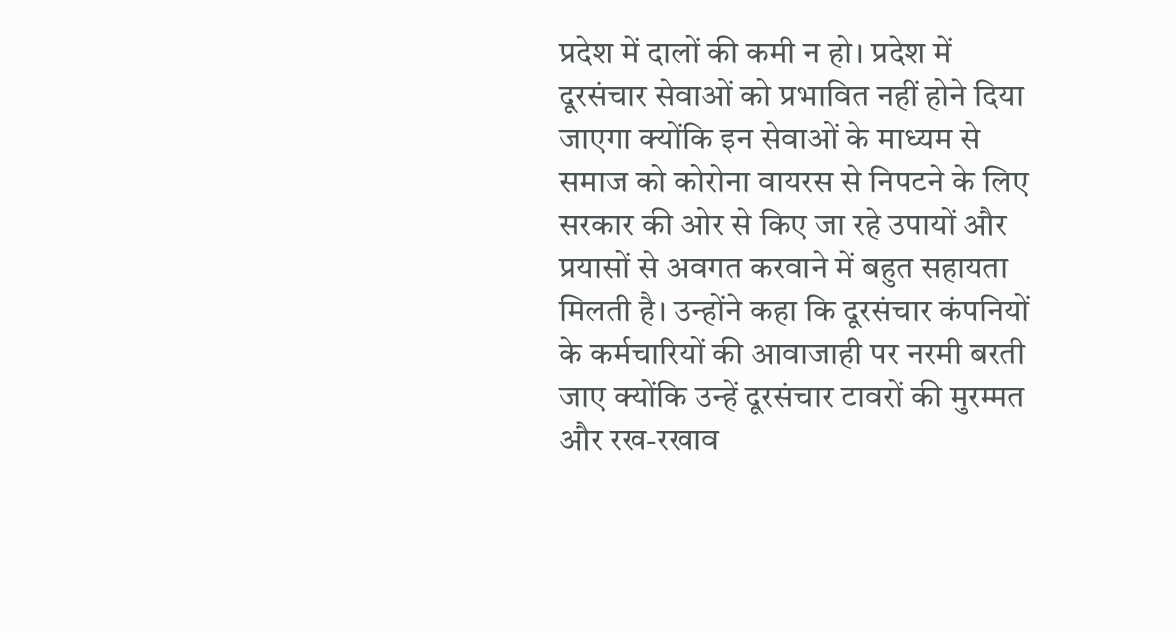प्रदेश में दालों की कमी न हो। प्रदेश में दूरसंचार सेवाओं को प्रभावित नहीं होने दिया जाएगा क्योंकि इन सेवाओं के माध्यम से समाज को कोरोना वायरस से निपटने के लिए सरकार की ओर से किए जा रहे उपायों और प्रयासों से अवगत करवाने में बहुत सहायता मिलती है। उन्होंने कहा कि दूरसंचार कंपनियों के कर्मचारियों की आवाजाही पर नरमी बरती जाए क्योंकि उन्हें दूरसंचार टावरों की मुरम्मत और रख-रखाव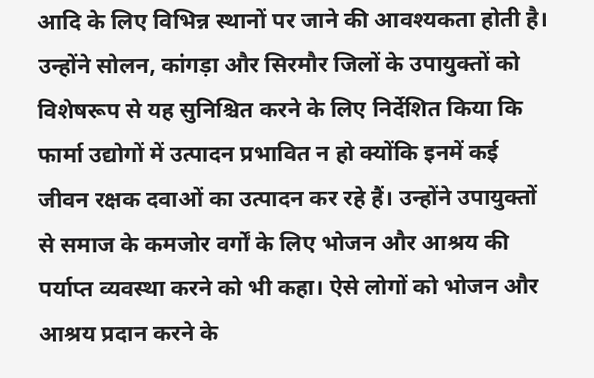आदि के लिए विभिन्न स्थानों पर जाने की आवश्यकता होती है। उन्होंने सोलन, कांगड़ा और सिरमौर जिलों के उपायुक्तों को विशेषरूप से यह सुनिश्चित करने के लिए निर्देशित किया कि फार्मा उद्योगों में उत्पादन प्रभावित न हो क्योंकि इनमें कई जीवन रक्षक दवाओं का उत्पादन कर रहे हैं। उन्होंने उपायुक्तों से समाज के कमजोर वर्गों के लिए भोजन और आश्रय की पर्याप्त व्यवस्था करने को भी कहा। ऐसे लोगों को भोजन और आश्रय प्रदान करने के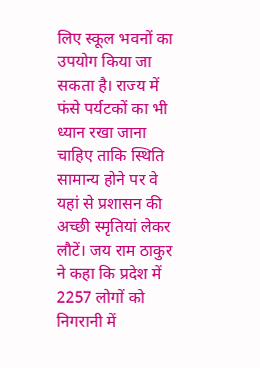लिए स्कूल भवनों का उपयोग किया जा सकता है। राज्य में फंसे पर्यटकों का भी ध्यान रखा जाना चाहिए ताकि स्थिति सामान्य होने पर वे यहां से प्रशासन की अच्छी स्मृतियां लेकर लौटें। जय राम ठाकुर ने कहा कि प्रदेश में 2257 लोगों को निगरानी में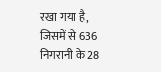रखा गया है, जिसमें से 636 निगरानी के 28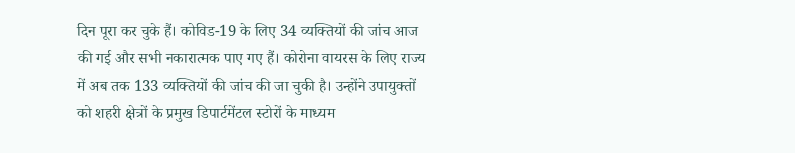दिन पूरा कर चुके हैं। कोविड-19 के लिए 34 व्यक्तियों की जांच आज की गई और सभी नकारात्मक पाए गए हैं। कोरोना वायरस के लिए राज्य में अब तक 133 व्यक्तियों की जांच की जा चुकी है। उन्होंने उपायुक्तों को शहरी क्षेत्रों के प्रमुख डिपार्टमेंटल स्टोरों के माध्यम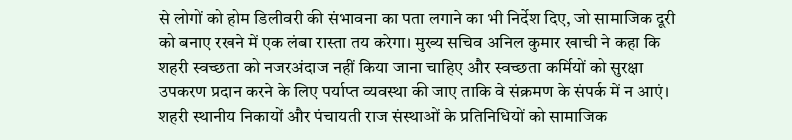से लोगों को होम डिलीवरी की संभावना का पता लगाने का भी निर्देश दिए, जो सामाजिक दूरी को बनाए रखने में एक लंबा रास्ता तय करेगा। मुख्य सचिव अनिल कुमार खाची ने कहा कि शहरी स्वच्छता को नजरअंदाज नहीं किया जाना चाहिए और स्वच्छता कर्मियों को सुरक्षा उपकरण प्रदान करने के लिए पर्याप्त व्यवस्था की जाए ताकि वे संक्रमण के संपर्क में न आएं। शहरी स्थानीय निकायों और पंचायती राज संस्थाओं के प्रतिनिधियों को सामाजिक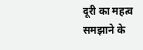दूरी का महत्व समझाने के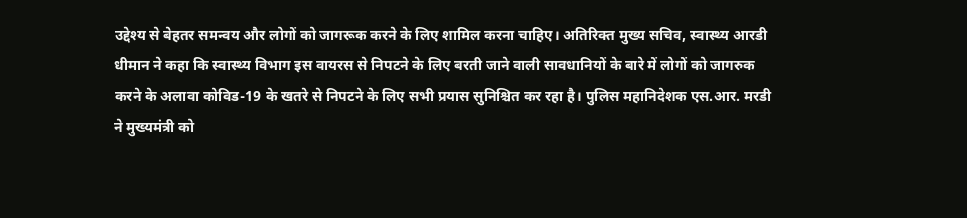उद्देश्य से बेहतर समन्वय और लोगों को जागरूक करने के लिए शामिल करना चाहिए। अतिरिक्त मुख्य सचिव, स्वास्थ्य आरडी धीमान ने कहा कि स्वास्थ्य विभाग इस वायरस से निपटने के लिए बरती जाने वाली सावधानियों के बारे में लोगों को जागरुक करने के अलावा कोविड-19 के खतरे से निपटने के लिए सभी प्रयास सुनिश्चित कर रहा है। पुलिस महानिदेशक एस.आर. मरडी ने मुख्यमंत्री को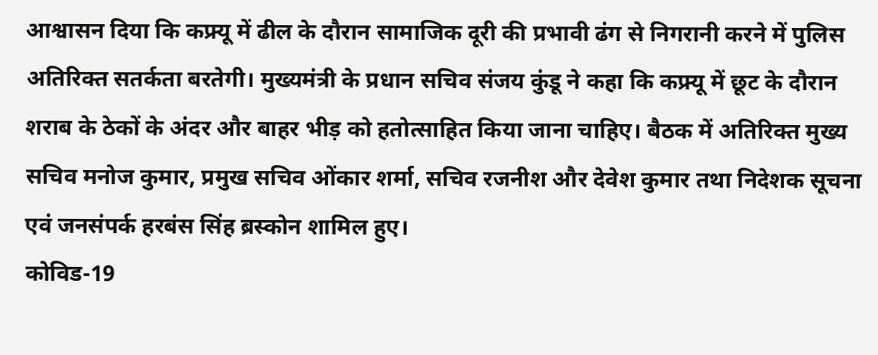आश्वासन दिया कि कफ्र्यू में ढील के दौरान सामाजिक दूरी की प्रभावी ढंग से निगरानी करने में पुलिस अतिरिक्त सतर्कता बरतेगी। मुख्यमंत्री के प्रधान सचिव संजय कुंडू ने कहा कि कफ्र्यू में छूट के दौरान शराब के ठेकों के अंदर और बाहर भीड़ को हतोत्साहित किया जाना चाहिए। बैठक में अतिरिक्त मुख्य सचिव मनोज कुमार, प्रमुख सचिव ओंकार शर्मा, सचिव रजनीश और देवेश कुमार तथा निदेशक सूचना एवं जनसंपर्क हरबंस सिंह ब्रस्कोन शामिल हुए।
कोविड-19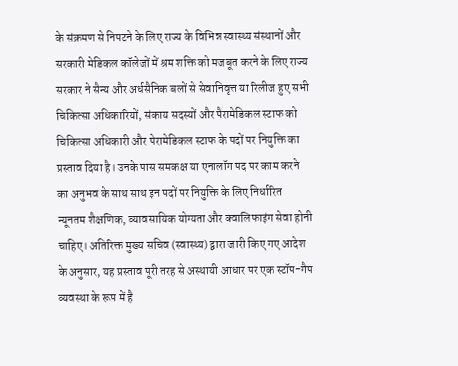के संक्रमण से निपटने के लिए राज्य के विभिन्न स्वास्थ्य संस्थानों और सरकारी मेडिकल कॉलेजों में श्रम शक्ति को मजबूत करने के लिए राज्य सरकार ने सैन्य और अर्धसैनिक बलों से सेवानिवृत्त या रिलीज हुए सभी चिकित्सा अधिकारियों, संकाय सदस्यों और पैरामेडिकल स्टाफ को चिकित्सा अधिकारी और पेरामेडिकल स्टाफ के पदों पर नियुक्ति का प्रस्ताव दिया है। उनके पास समकक्ष या एनालॉग पद पर काम करने का अनुभव के साथ साथ इन पदों पर नियुक्ति के लिए निर्धारित न्यूनतम शैक्षणिक, व्यावसायिक योग्यता और क्वालिफाइंग सेवा होनी चाहिए। अतिरिक्त मुख्य सचिव (स्वास्थ्य) द्वारा जारी किए गए आदेश के अनुसार, यह प्रस्ताव पूरी तरह से अस्थायी आधार पर एक स्टॉप-गैप व्यवस्था के रूप में है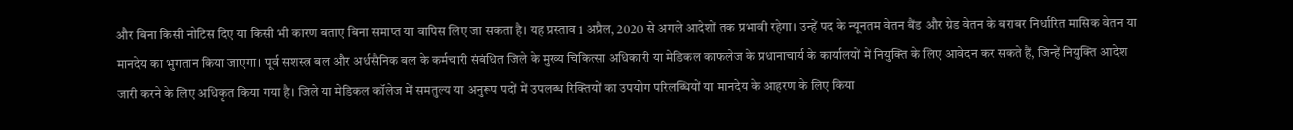और बिना किसी नोटिस दिए या किसी भी कारण बताए बिना समाप्त या वापिस लिए जा सकता है। यह प्रस्ताव 1 अप्रैल, 2020 से अगले आदेशों तक प्रभावी रहेगा। उन्हें पद के न्यूनतम वेतन बैंड और ग्रेड वेतन के बराबर निर्धारित मासिक वेतन या मानदेय का भुगतान किया जाएगा। पूर्व सशस्त्र बल और अर्धसैनिक बल के कर्मचारी संबंधित जिले के मुख्य चिकित्सा अधिकारी या मेडिकल काफलेज के प्रधानाचार्य के कार्यालयों में नियुक्ति के लिए आवेदन कर सकते हैं, जिन्हें नियुक्ति आदेश जारी करने के लिए अधिकृत किया गया है। जिले या मेडिकल कॉलेज में समतुल्य या अनुरूप पदों में उपलब्ध रिक्तियों का उपयोग परिलब्धियों या मानदेय के आहरण के लिए किया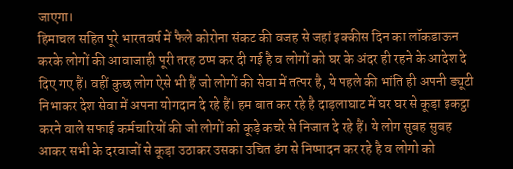जाएगा।
हिमाचल सहित पूरे भारतवर्ष में फैले कोरोना संकट की वजह से जहां इक्कीस दिन का लॉकडाऊन करके लोगों की आवाजाही पूरी तरह ठप्प कर दी गई है व लोगों को घर के अंदर ही रहने के आदेश दे दिए गए हैं। वहीं कुछ लोग ऐसे भी हैं जो लोगों की सेवा में तत्पर है, ये पहले की भांति ही अपनी ड्यूटी निभाकर देश सेवा में अपना योगदान दे रहे हैं। हम बात कर रहे है दाड़लाघाट में घर घर से कूड़ा इकट्ठा करने वाले सफाई कर्मचारियों की जो लोगों को कूड़े कचरे से निजात दे रहे हैं। ये लोग सुबह सुबह आकर सभी के दरवाजों से कूड़ा उठाकर उसका उचित ढंग से निष्पादन कर रहे है व लोगो को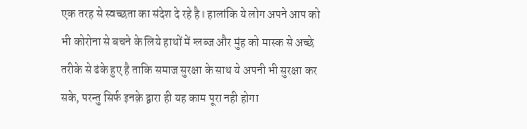एक तरह से स्वच्छता का संदेश दे रहे है। हालांकि ये लोग अपने आप को भी कोरोना से बचने के लिये हाथों में ग्लब्ज और मुंह को मास्क से अच्छे तरीके से ढंके हुए है ताकि समाज सुरक्षा के साथ ये अपनी भी सुरक्षा कर सके, परन्तु सिर्फ इनक़े द्वारा ही यह काम पूरा नही होगा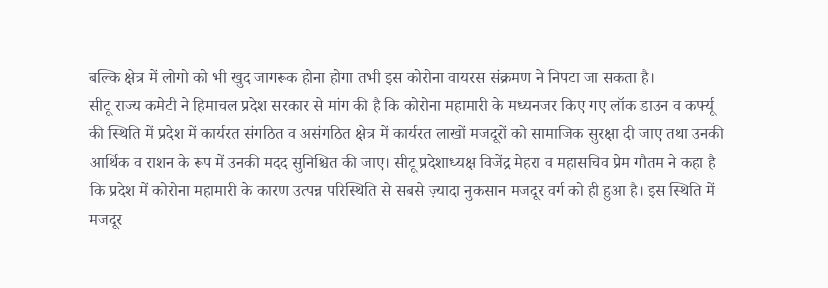बल्कि क्षेत्र में लोगो को भी खुद जागरूक होना होगा तभी इस कोरोना वायरस संक्रमण ने निपटा जा सकता है।
सीटू राज्य कमेटी ने हिमाचल प्रदेश सरकार से मांग की है कि कोरोना महामारी के मध्यनजर किए गए लॉक डाउन व कर्फ्यू की स्थिति में प्रदेश में कार्यरत संगठित व असंगठित क्षेत्र में कार्यरत लाखों मजदूरों को सामाजिक सुरक्षा दी जाए तथा उनकी आर्थिक व राशन के रूप में उनकी मदद सुनिश्चित की जाए। सीटू प्रदेशाध्यक्ष विजेंद्र मेहरा व महासचिव प्रेम गौतम ने कहा है कि प्रदेश में कोरोना महामारी के कारण उत्पन्न परिस्थिति से सबसे ज़्यादा नुकसान मजदूर वर्ग को ही हुआ है। इस स्थिति में मजदूर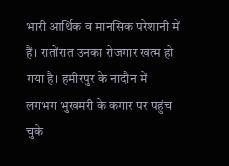भारी आर्थिक व मानसिक परेशानी में हैं। रातोंरात उनका रोजगार खत्म हो गया है। हमीरपुर के नादौन में लगभग भुखमरी के कगार पर पहुंच चुके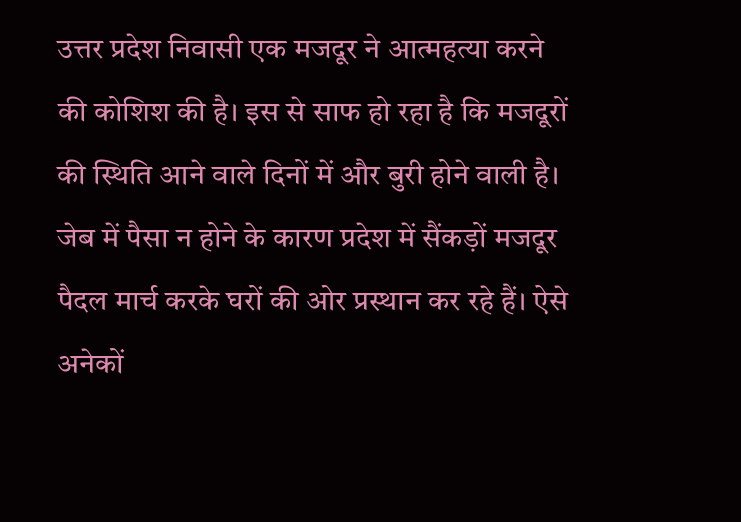उत्तर प्रदेश निवासी एक मजदूर ने आत्महत्या करने की कोशिश की है। इस से साफ हो रहा है कि मजदूरों की स्थिति आने वाले दिनों में और बुरी होने वाली है। जेब में पैसा न होने के कारण प्रदेश में सैंकड़ों मजदूर पैदल मार्च करके घरों की ओर प्रस्थान कर रहे हैं। ऐसे अनेकों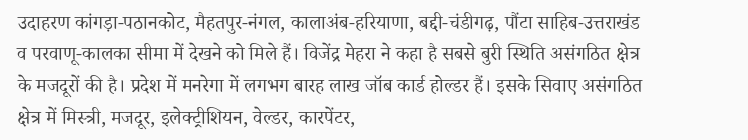उदाहरण कांगड़ा-पठानकोट, मैहतपुर-नंगल, कालाअंब-हरियाणा, बद्दी-चंडीगढ़, पौंटा साहिब-उत्तराखंड व परवाणू-कालका सीमा में देखने को मिले हैं। विजेंद्र मेहरा ने कहा है सबसे बुरी स्थिति असंगठित क्षेत्र के मजदूरों की है। प्रदेश में मनरेगा में लगभग बारह लाख जॉब कार्ड होल्डर हैं। इसके सिवाए असंगठित क्षेत्र में मिस्त्री, मजदूर, इलेक्ट्रीशियन, वेल्डर, कारपेंटर,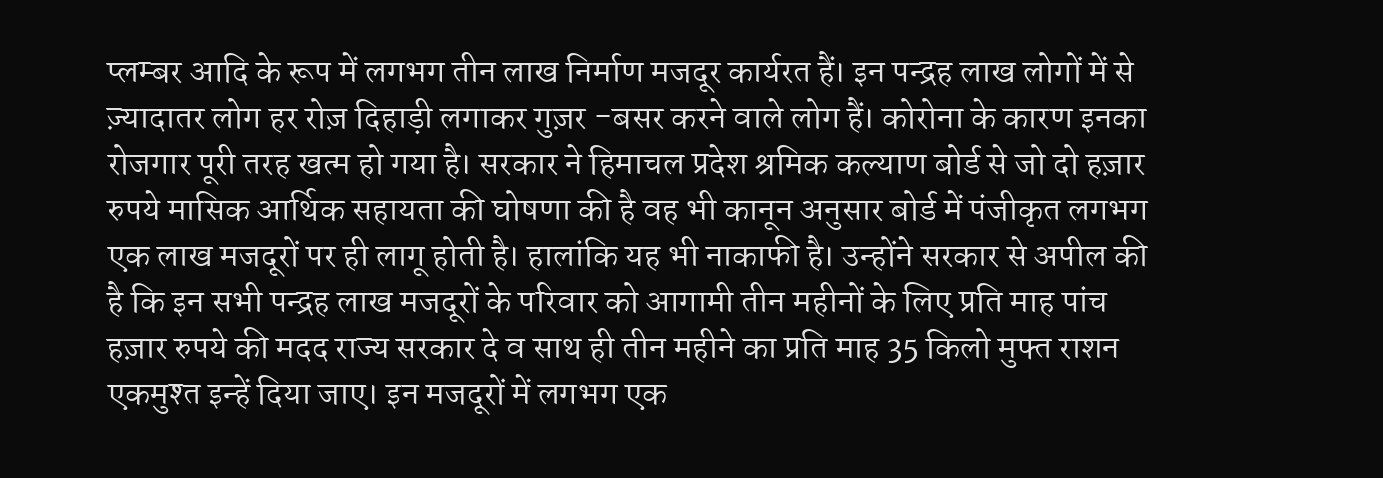प्लम्बर आदि के रूप में लगभग तीन लाख निर्माण मजदूर कार्यरत हैं। इन पन्द्रह लाख लोगों में से ज़्यादातर लोग हर रोज़ दिहाड़ी लगाकर गुज़र -बसर करने वाले लोग हैं। कोरोना के कारण इनका रोजगार पूरी तरह खत्म हो गया है। सरकार ने हिमाचल प्रदेश श्रमिक कल्याण बोर्ड से जो दो हज़ार रुपये मासिक आर्थिक सहायता की घोषणा की है वह भी कानून अनुसार बोर्ड में पंजीकृत लगभग एक लाख मजदूरों पर ही लागू होती है। हालांकि यह भी नाकाफी है। उन्होंने सरकार से अपील की है कि इन सभी पन्द्रह लाख मजदूरों के परिवार को आगामी तीन महीनों के लिए प्रति माह पांच हज़ार रुपये की मदद राज्य सरकार दे व साथ ही तीन महीने का प्रति माह 35 किलो मुफ्त राशन एकमुश्त इन्हें दिया जाए। इन मजदूरों में लगभग एक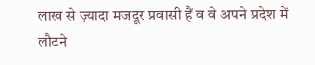लाख से ज़्यादा मजदूर प्रवासी हैं व वे अपने प्रदेश में लौटने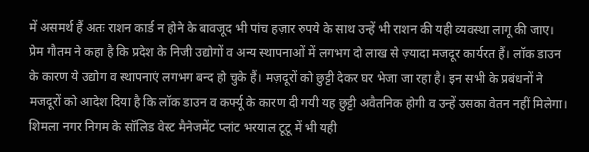में असमर्थ हैं अतः राशन कार्ड न होने के बावजूद भी पांच हज़ार रुपये के साथ उन्हें भी राशन की यही व्यवस्था लागू की जाए। प्रेम गौतम ने कहा है कि प्रदेश के निजी उद्योगों व अन्य स्थापनाओं में लगभग दो लाख से ज़्यादा मजदूर कार्यरत हैं। लॉक डाउन के कारण ये उद्योग व स्थापनाएं लगभग बन्द हो चुके हैं। मज़दूरों को छुट्टी देकर घर भेजा जा रहा है। इन सभी के प्रबंधनों ने मजदूरों को आदेश दिया है कि लॉक डाउन व कर्फ्यू के कारण दी गयी यह छुट्टी अवैतनिक होगी व उन्हें उसका वेतन नहीं मिलेगा। शिमला नगर निगम के सॉलिड वेस्ट मैनेजमेंट प्लांट भरयाल टूटू में भी यही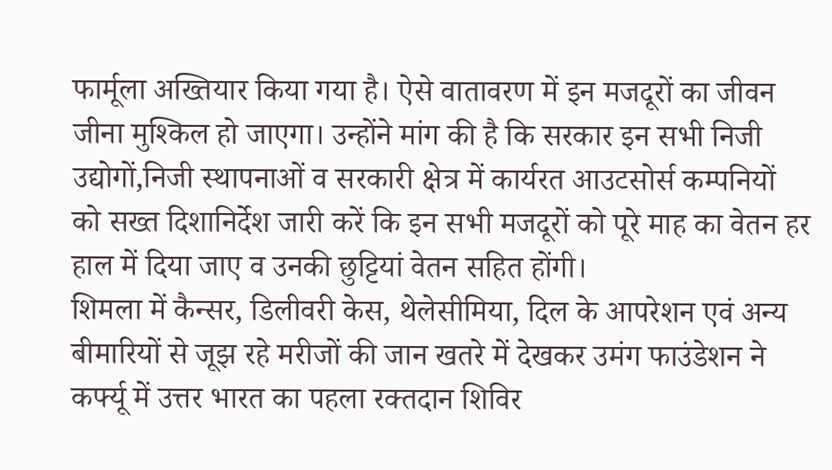फार्मूला अख्तियार किया गया है। ऐसे वातावरण में इन मजदूरों का जीवन जीना मुश्किल हो जाएगा। उन्होंने मांग की है कि सरकार इन सभी निजी उद्योगों,निजी स्थापनाओं व सरकारी क्षेत्र में कार्यरत आउटसोर्स कम्पनियों को सख्त दिशानिर्देश जारी करें कि इन सभी मजदूरों को पूरे माह का वेतन हर हाल में दिया जाए व उनकी छुट्टियां वेतन सहित होंगी।
शिमला में कैन्सर, डिलीवरी केस, थेलेसीमिया, दिल के आपरेशन एवं अन्य बीमारियों से जूझ रहे मरीजों की जान खतरे में देखकर उमंग फाउंडेशन ने कर्फ्यू में उत्तर भारत का पहला रक्तदान शिविर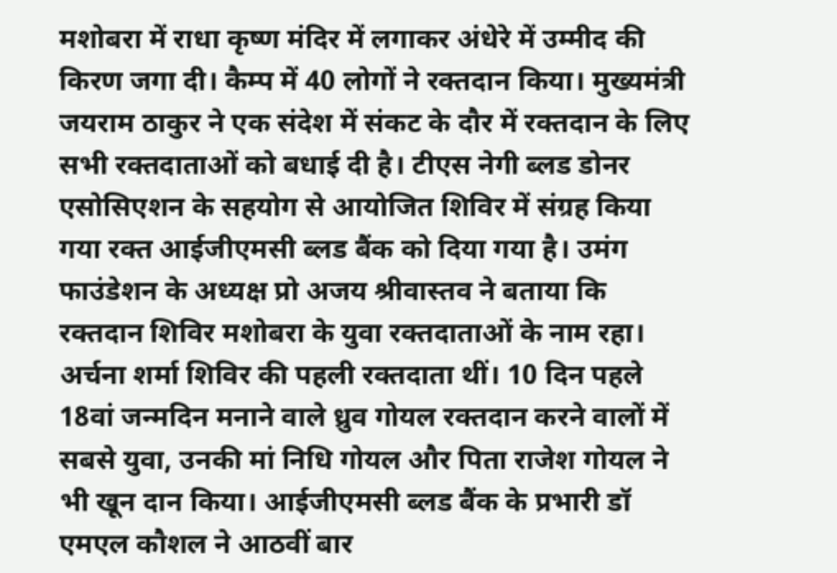मशोबरा में राधा कृष्ण मंदिर में लगाकर अंधेरे में उम्मीद की किरण जगा दी। कैम्प में 40 लोगों ने रक्तदान किया। मुख्यमंत्री जयराम ठाकुर ने एक संदेश में संकट के दौर में रक्तदान के लिए सभी रक्तदाताओं को बधाई दी है। टीएस नेगी ब्लड डोनर एसोसिएशन के सहयोग से आयोजित शिविर में संग्रह किया गया रक्त आईजीएमसी ब्लड बैंक को दिया गया है। उमंग फाउंडेशन के अध्यक्ष प्रो अजय श्रीवास्तव ने बताया कि रक्तदान शिविर मशोबरा के युवा रक्तदाताओं के नाम रहा। अर्चना शर्मा शिविर की पहली रक्तदाता थीं। 10 दिन पहले 18वां जन्मदिन मनाने वाले ध्रुव गोयल रक्तदान करने वालों में सबसे युवा, उनकी मां निधि गोयल और पिता राजेश गोयल ने भी खून दान किया। आईजीएमसी ब्लड बैंक के प्रभारी डॉ एमएल कौशल ने आठवीं बार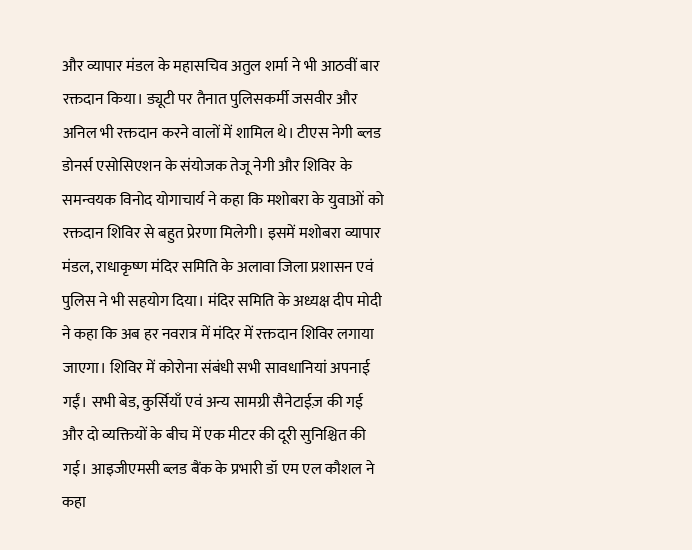और व्यापार मंडल के महासचिव अतुल शर्मा ने भी आठवीं बार रक्तदान किया। ड्यूटी पर तैनात पुलिसकर्मी जसवीर और अनिल भी रक्तदान करने वालों में शामिल थे। टीएस नेगी ब्लड डोनर्स एसोसिएशन के संयोजक तेजू नेगी और शिविर के समन्वयक विनोद योगाचार्य ने कहा कि मशोबरा के युवाओं को रक्तदान शिविर से बहुत प्रेरणा मिलेगी। इसमें मशोबरा व्यापार मंडल, राधाकृष्ण मंदिर समिति के अलावा जिला प्रशासन एवं पुलिस ने भी सहयोग दिया। मंदिर समिति के अध्यक्ष दीप मोदी ने कहा कि अब हर नवरात्र में मंदिर में रक्तदान शिविर लगाया जाएगा। शिविर में कोरोना संबंधी सभी सावधानियां अपनाई गईं। सभी बेड, कुर्सियाँ एवं अन्य सामग्री सैनेटाईज़ की गई और दो व्यक्तियों के बीच में एक मीटर की दूरी सुनिश्चित की गई। आइजीएमसी ब्लड बैंक के प्रभारी डॉ एम एल कौशल ने कहा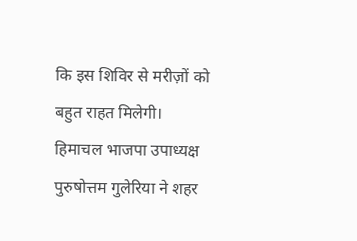कि इस शिविर से मरीज़ों को बहुत राहत मिलेगी।
हिमाचल भाजपा उपाध्यक्ष पुरुषोत्तम गुलेरिया ने शहर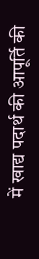में खाद्य पदार्थ की आपूर्ति की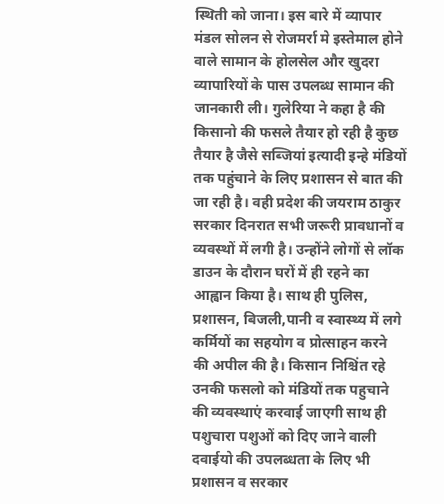स्थिती को जाना। इस बारे में व्यापार मंडल सोलन से रोजमर्रा मे इस्तेमाल होने वाले सामान के होलसेल और खुदरा व्यापारियों के पास उपलब्ध सामान की जानकारी ली। गुलेरिया ने कहा है की किसानो की फसले तैयार हो रही है कुछ तैयार है जैसे सब्जियां इत्यादी इन्हे मंडियों तक पहुंचाने के लिए प्रशासन से बात की जा रही है। वही प्रदेश की जयराम ठाकुर सरकार दिनरात सभी जरूरी प्रावधानों व व्यवस्थों में लगी है। उन्होंने लोगों से लॉक डाउन के दौरान घरों में ही रहने का आह्वान किया है। साथ ही पुलिस, प्रशासन, बिजली,पानी व स्वास्थ्य में लगे कर्मियों का सहयोग व प्रोत्साहन करने की अपील की है। किसान निश्चिंत रहे उनकी फसलो को मंडियों तक पहुचाने की व्यवस्थाएं करवाई जाएगी साथ ही पशुचारा पशुओं को दिए जाने वाली दवाईयो की उपलब्धता के लिए भी प्रशासन व सरकार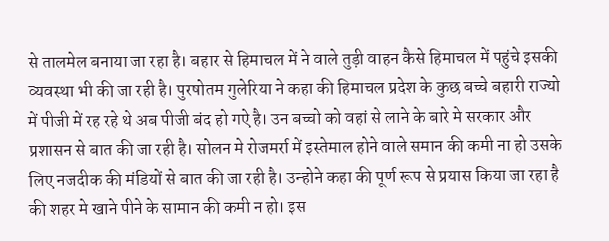से तालमेल बनाया जा रहा है। बहार से हिमाचल में ने वाले तुड़ी वाहन कैसे हिमाचल में पहुंचे इसकी व्यवस्था भी की जा रही है। पुरषोतम गुलेरिया ने कहा की हिमाचल प्रदेश के कुछ बच्चे बहारी राज्यो में पीजी में रह रहे थे अब पीजी बंद हो गऐ है। उन बच्चो को वहां से लाने के बारे मे सरकार और प्रशासन से बात की जा रही है। सोलन मे रोजमर्रा में इस्तेमाल होने वाले समान की कमी ना हो उसके लिए नजदीक की मंडियों से बात की जा रही है। उन्होने कहा की पूर्ण रूप से प्रयास किया जा रहा है की शहर मे खाने पीने के सामान की कमी न हो। इस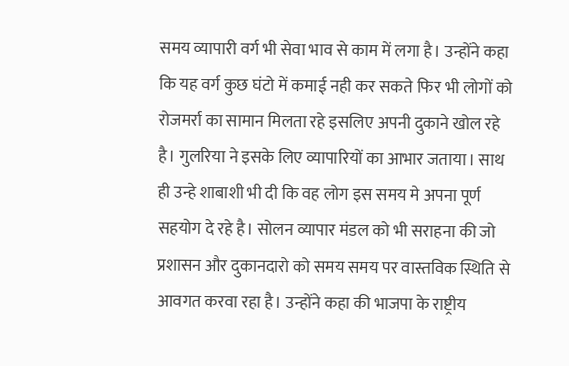समय व्यापारी वर्ग भी सेवा भाव से काम में लगा है। उन्होंने कहा कि यह वर्ग कुछ घंटो में कमाई नही कर सकते फिर भी लोगों को रोजमर्रा का सामान मिलता रहे इसलिए अपनी दुकाने खोल रहे है। गुलरिया ने इसके लिए व्यापारियों का आभार जताया। साथ ही उन्हे शाबाशी भी दी कि वह लोग इस समय मे अपना पूर्ण सहयोग दे रहे है। सोलन व्यापार मंडल को भी सराहना की जो प्रशासन और दुकानदारो को समय समय पर वास्तविक स्थिति से आवगत करवा रहा है। उन्होंने कहा की भाजपा के राष्ट्रीय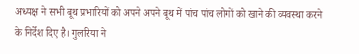अध्यक्ष ने सभी बूथ प्रभारियों को अपने अपने बूथ में पांच पांच लोगों को खाने की व्यवस्था करने के निर्देश दिए है। गुलरिया ने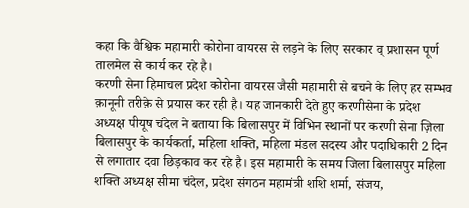कहा कि वैश्विक महामारी कोरोना वायरस से लड़ने के लिए सरकार व् प्रशासन पूर्ण तालमेल से कार्य कर रहे है।
करणी सेना हिमाचल प्रदेश कोरोना वायरस जैसी महामारी से बचने के लिए हर सम्भव क़ानूनी तरीक़े से प्रयास कर रही है। यह जानकारी देते हुए करणीसेना के प्रदेश अध्यक्ष पीयूष चंदेल ने बताया कि बिलासपुर में विभिन स्थानों पर करणी सेना ज़िला बिलासपुर के कार्यकर्ता, महिला शक्ति, महिला मंडल सदस्य और पदाधिकारी 2 दिन से लगातार दवा छिड़काव कर रहे है। इस महामारी के समय जिला बिलासपुर महिला शक्ति अध्यक्ष सीमा चंदेल, प्रदेश संगठन महामंत्री शशि शर्मा, संजय,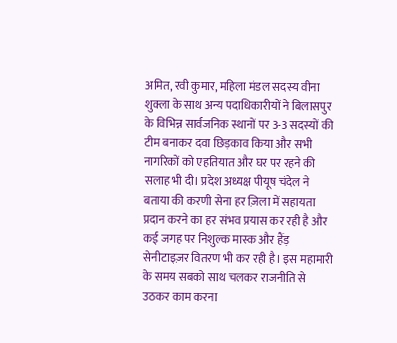अमित, रवी कुमार, महिला मंडल सदस्य वीना शुक्ला के साथ अन्य पदाधिकारीयों ने बिलासपुर के विभिन्न सार्वजनिक स्थानों पर 3-3 सदस्यों की टीम बनाकर दवा छिड़काव किया और सभी नागरिकों को एहतियात और घर पर रहने की सलाह भी दी। प्रदेश अध्यक्ष पीयूष चंदेल ने बताया की करणी सेना हर ज़िला में सहायता प्रदान करने का हर संभव प्रयास कर रही है और कई जगह पर निशुल्क मास्क और हैंड़ सेनीटाइज़र वितरण भी कर रही है। इस महामारी के समय सबको साथ चलकर राजनीति से उठकर काम करना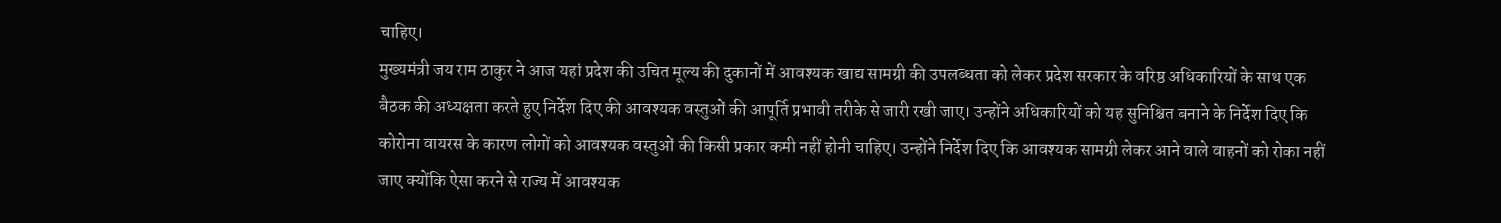चाहिए।
मुख्यमंत्री जय राम ठाकुर ने आज यहां प्रदेश की उचित मूल्य की दुकानों में आवश्यक खाद्य सामग्री की उपलब्धता को लेकर प्रदेश सरकार के वरिष्ठ अधिकारियों के साथ एक बैठक की अध्यक्षता करते हुए निर्देश दिए की आवश्यक वस्तुओं की आपूर्ति प्रभावी तरीके से जारी रखी जाए। उन्होंने अधिकारियों को यह सुनिश्चित बनाने के निर्देश दिए कि कोरोना वायरस के कारण लोगों को आवश्यक वस्तुओं की किसी प्रकार कमी नहीं होनी चाहिए। उन्होंने निर्देश दिए कि आवश्यक सामग्री लेकर आने वाले वाहनों को रोका नहीं जाए क्योंकि ऐसा करने से राज्य में आवश्यक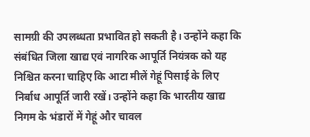सामग्री की उपलब्धता प्रभावित हो सकती है। उन्होंने कहा कि संबंधित जिला खाद्य एवं नागरिक आपूर्ति नियंत्रक को यह निश्चित करना चाहिए कि आटा मीलें गेहूं पिसाई के लिए निर्बाध आपूर्ति जारी रखें। उन्होंने कहा कि भारतीय खाद्य निगम के भंडारों में गेहूं और चावल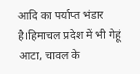आदि का पर्याप्त भंडार है।हिमाचल प्रदेश में भी गेहूं आटा, चावल के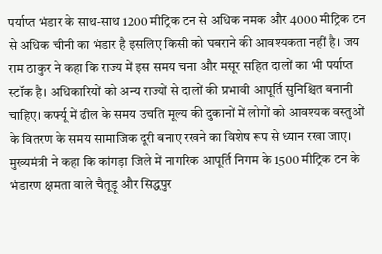पर्याप्त भंडार के साथ-साथ 1200 मीट्रिक टन से अधिक नमक और 4000 मीट्रिक टन से अधिक चीनी का भंडार है इसलिए किसी को घबराने की आवश्यकता नहीं है। जय राम ठाकुर ने कहा कि राज्य में इस समय चना और मसूर सहित दालों का भी पर्याप्त स्टॉक है। अधिकारियों को अन्य राज्यों से दालों की प्रभावी आपूर्ति सुनिश्चित बनानी चाहिए। कर्फ्यू में ढील के समय उचति मूल्य की दुकानों में लोगों को आवश्यक वस्तुओं के वितरण के समय सामाजिक दूरी बनाए रखने का विशेष रूप से ध्यान रखा जाए। मुख्यमंत्री ने कहा कि कांगड़ा जिले में नागरिक आपूर्ति निगम के 1500 मीट्रिक टन के भंडारण क्षमता वाले चैतूड़ू और सिद्धपुर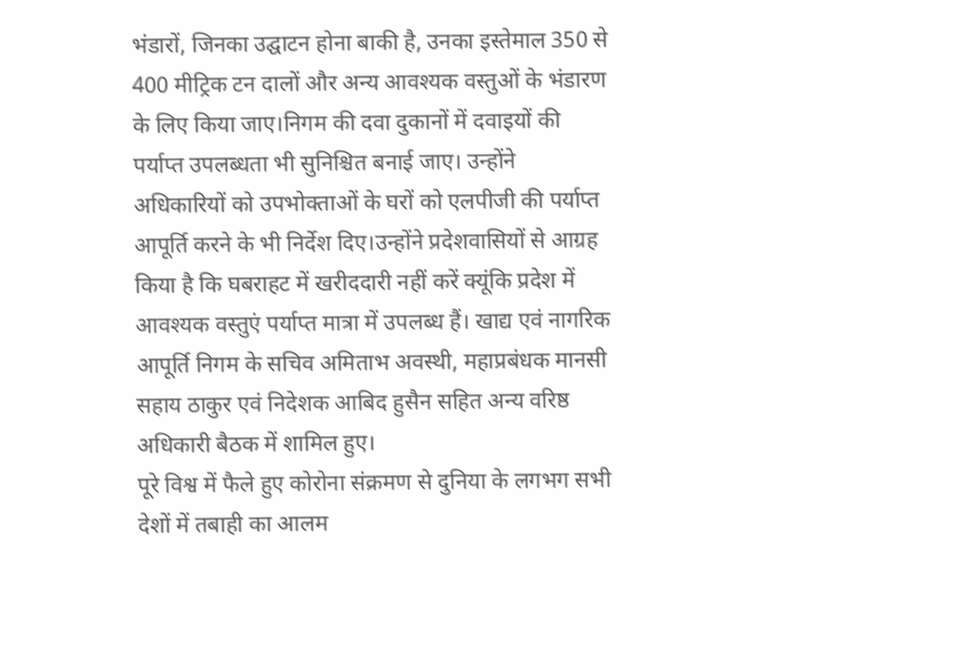भंडारों, जिनका उद्घाटन होना बाकी है, उनका इस्तेमाल 350 से 400 मीट्रिक टन दालों और अन्य आवश्यक वस्तुओं के भंडारण के लिए किया जाए।निगम की दवा दुकानों में दवाइयों की पर्याप्त उपलब्धता भी सुनिश्चित बनाई जाए। उन्होंने अधिकारियों को उपभोक्ताओं के घरों को एलपीजी की पर्याप्त आपूर्ति करने के भी निर्देश दिए।उन्होंने प्रदेशवासियों से आग्रह किया है कि घबराहट में खरीददारी नहीं करें क्यूंकि प्रदेश में आवश्यक वस्तुएं पर्याप्त मात्रा में उपलब्ध हैं। खाद्य एवं नागरिक आपूर्ति निगम के सचिव अमिताभ अवस्थी, महाप्रबंधक मानसी सहाय ठाकुर एवं निदेशक आबिद हुसैन सहित अन्य वरिष्ठ अधिकारी बैठक में शामिल हुए।
पूरे विश्व में फैले हुए कोरोना संक्रमण से दुनिया के लगभग सभी देशों में तबाही का आलम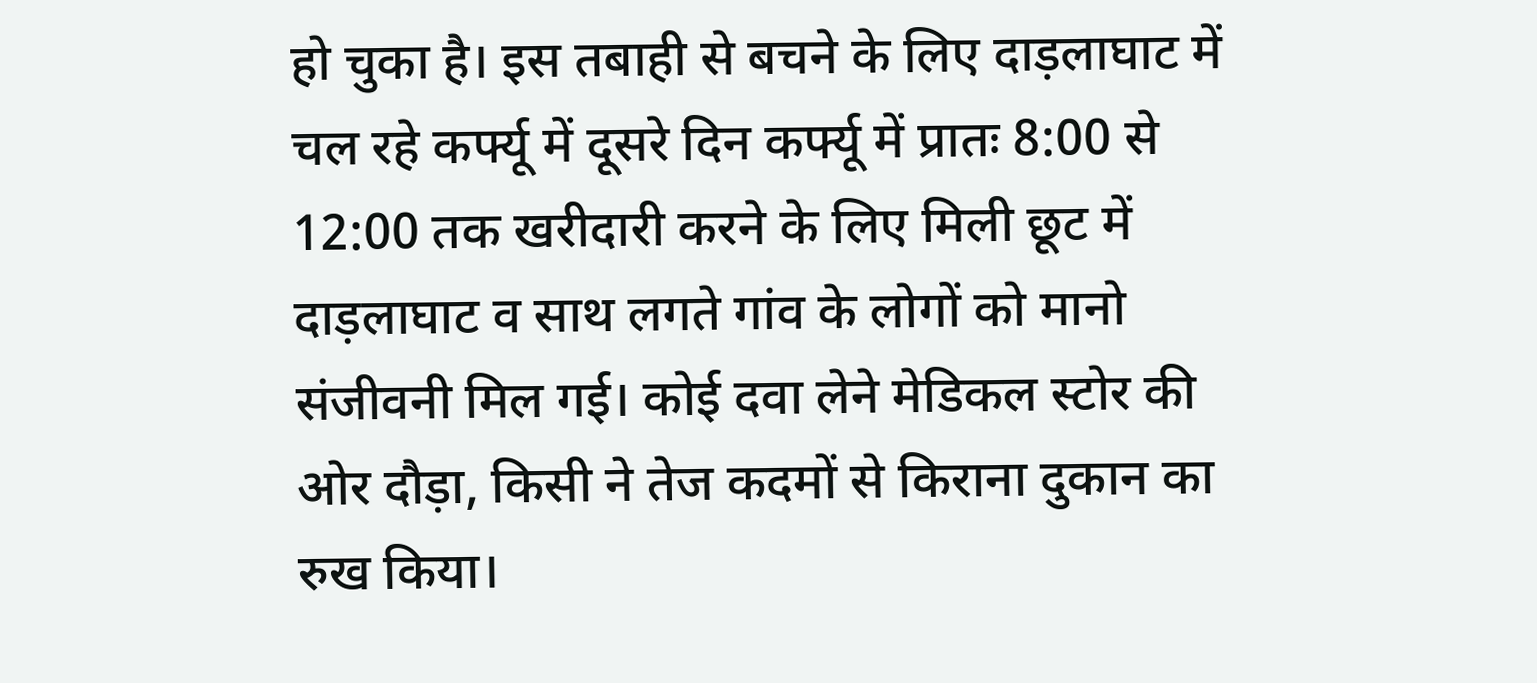हो चुका है। इस तबाही से बचने के लिए दाड़लाघाट में चल रहे कर्फ्यू में दूसरे दिन कर्फ्यू में प्रातः 8:00 से 12:00 तक खरीदारी करने के लिए मिली छूट में दाड़लाघाट व साथ लगते गांव के लोगों को मानो संजीवनी मिल गई। कोई दवा लेने मेडिकल स्टोर की ओर दौड़ा, किसी ने तेज कदमों से किराना दुकान का रुख किया।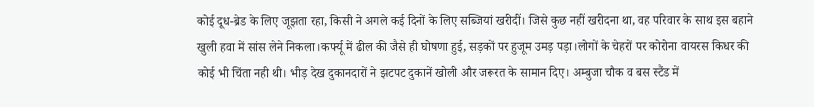कोई दूध-ब्रेड के लिए जूझता रहा, किसी ने अगले कई दिनों के लिए सब्जियां खरीदीं। जिसे कुछ नहीं खरीदना था, वह परिवार के साथ इस बहाने खुली हवा में सांस लेने निकला।कर्फ्यू में ढील की जैसे ही घोषणा हुई, सड़कों पर हुजूम उमड़ पड़ा।लोगों के चेहरों पर कोरोना वायरस किधर की कोई भी चिंता नही थी। भीड़ देख दुकानदारों ने झटपट दुकानें खोली और जरूरत के सामान दिए। अम्बुजा चौक व बस स्टैंड में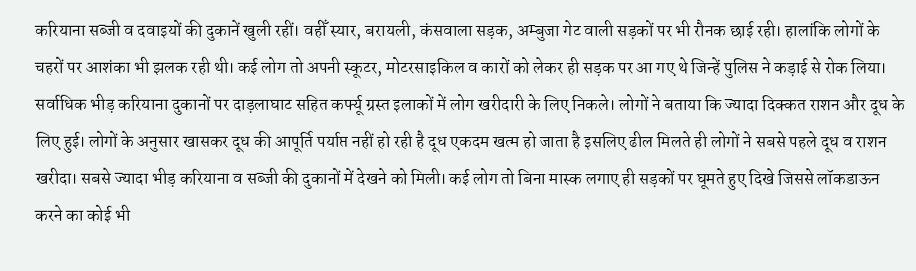करियाना सब्जी व दवाइयों की दुकानें खुली रहीं। वहीँ स्यार, बरायली, कंसवाला सड़क, अम्बुजा गेट वाली सड़कों पर भी रौनक छाई रही। हालांकि लोगों के चहरों पर आशंका भी झलक रही थी। कई लोग तो अपनी स्कूटर, मोटरसाइकिल व कारों को लेकर ही सड़क पर आ गए थे जिन्हें पुलिस ने कड़ाई से रोक लिया। सर्वाधिक भीड़ करियाना दुकानों पर दाड़लाघाट सहित कर्फ्यू ग्रस्त इलाकों में लोग खरीदारी के लिए निकले। लोगों ने बताया कि ज्यादा दिक्कत राशन और दूध के लिए हुई। लोगों के अनुसार खासकर दूध की आपूर्ति पर्याप्त नहीं हो रही है दूध एकदम खत्म हो जाता है इसलिए ढील मिलते ही लोगों ने सबसे पहले दूध व राशन खरीदा। सबसे ज्यादा भीड़ करियाना व सब्जी की दुकानों में देखने को मिली। कई लोग तो बिना मास्क लगाए ही सड़कों पर घूमते हुए दिखे जिससे लॉकडाऊन करने का कोई भी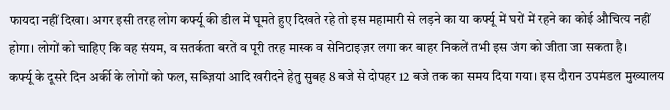फायदा नहीं दिखा। अगर इसी तरह लोग कर्फ्यू की डील में घूमते हुए दिखते रहे तो इस महामारी से लड़ने का या कर्फ्यू में घरों में रहने का कोई औचित्य नहीं होगा। लोगों को चाहिए कि वह संयम, व सतर्कता बरतें व पूरी तरह मास्क व सेनिटाइज़र लगा कर बाहर निकलें तभी इस जंग को जीता जा सकता है।
कर्फ्यू के दूसरे दिन अर्की के लोगों को फल, सब्ज़ियां आदि खरीदने हेतु सुबह 8 बजे से दोपहर 12 बजे तक का समय दिया गया। इस दौरान उपमंडल मुख्यालय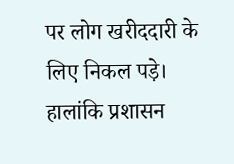पर लोग खरीददारी के लिए निकल पड़े। हालांकि प्रशासन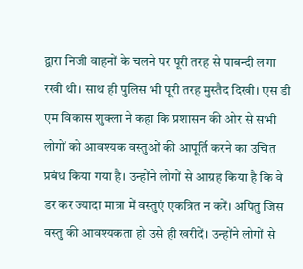द्वारा निजी वाहनों के चलने पर पूरी तरह से पाबन्दी लगा रखी थी। साथ ही पुलिस भी पूरी तरह मुस्तैद दिखी। एस डी एम विकास शुक्ला ने कहा कि प्रशासन की ओर से सभी लोगों को आवश्यक वस्तुओं की आपूर्ति करने का उचित प्रबंध किया गया है। उन्होंने लोगों से आग्रह किया है कि वे डर कर ज्यादा मात्रा में वस्तुएं एकत्रित न करें। अपितु जिस वस्तु की आवश्यकता हो उसे ही खरीदें। उन्होंने लोगों से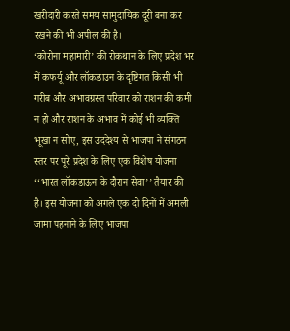खरीदारी करते समय सामुदायिक दूरी बना कर रखने की भी अपील की है।
‘कोरोना महामारी’ की रोकथान के लिए प्रदेश भर में कफर्यू और लॉकडाउन के दृष्टिगत किसी भी गरीब और अभावग्रस्त परिवार को राशन की कमी न हो और राशन के अभाव में कोई भी व्यक्ति भूखा न सोए, इस उददेश्य से भाजपा ने संगठन स्तर पर पूरे प्रदेश के लिए एक विशेष योजना ‘‘भारत लॉकडाऊन के दौरान सेवा’’ तैयार की है। इस योजना को अगले एक दो दिनों में अमली जामा पहनाने के लिए भाजपा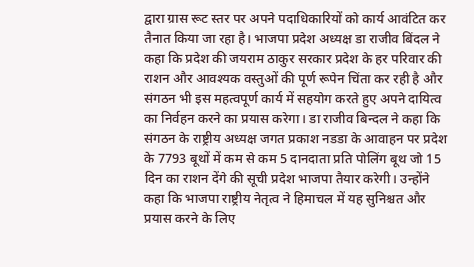द्वारा ग्रास रूट स्तर पर अपने पदाधिकारियों को कार्य आवंटित कर तैनात किया जा रहा है। भाजपा प्रदेश अध्यक्ष डा राजीव बिंदल ने कहा कि प्रदेश की जयराम ठाकुर सरकार प्रदेश के हर परिवार की राशन और आवश्यक वस्तुओं की पूर्ण रूपेन चिंता कर रही है और संगठन भी इस महत्वपूर्ण कार्य में सहयोग करते हुए अपने दायित्व का निर्वहन करने का प्रयास करेगा। डा राजीव बिन्दल ने कहा कि संगठन के राष्ट्रीय अध्यक्ष जगत प्रकाश नडडा के आवाहन पर प्रदेश के 7793 बूथों में कम से कम 5 दानदाता प्रति पोलिंग बूथ जो 15 दिन का राशन देंगे की सूची प्रदेश भाजपा तैयार करेगी। उन्होंने कहा कि भाजपा राष्ट्रीय नेतृत्व ने हिमाचल में यह सुनिश्चत और प्रयास करने के लिए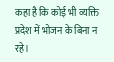कहा है कि कोई भी व्यक्ति प्रदेश में भोजन के बिना न रहे।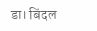डा। बिंदल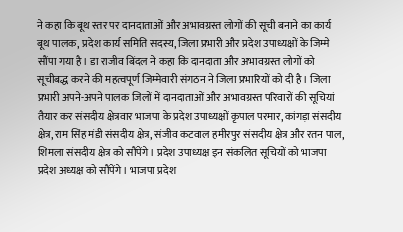ने कहा कि बूथ स्तर पर दानदाताओं और अभावग्रस्त लोगों की सूची बनाने का कार्य बूथ पालक, प्रदेश कार्य समिति सदस्य, जिला प्रभारी और प्रदेश उपाध्यक्षों के जिम्मे सौंपा गया है। डा राजीव बिंदल ने कहा कि दानदाता और अभावग्रस्त लोगों को सूचीबद्ध करने की महत्वपूर्ण जिम्मेवारी संगठन ने जिला प्रभारियों को दी है। जिला प्रभारी अपने-अपने पालक जिलों में दानदाताओं और अभावग्रस्त परिवारों की सूचियां तैयार कर संसदीय क्षेत्रवार भाजपा के प्रदेश उपाध्यक्षों कृपाल परमार, कांगड़ा संसदीय क्षेत्र, राम सिंह मंडी संसदीय क्षेत्र, संजीव कटवाल हमीरपुर संसदीय क्षेत्र और रतन पाल, शिमला संसदीय क्षेत्र को सौंपेंगे। प्रदेश उपाध्यक्ष इन संकलित सूचियों को भाजपा प्रदेश अध्यक्ष को सौंपेंगे। भाजपा प्रदेश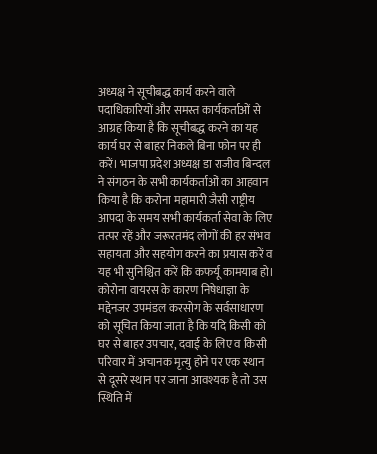अध्यक्ष ने सूचीबद्ध कार्य करने वाले पदाधिकारियों और समस्त कार्यकर्ताओं से आग्रह किया है कि सूचीबद्ध करने का यह कार्य घर से बाहर निकले बिना फोन पर ही करें। भाजपा प्रदेश अध्यक्ष डा राजीव बिन्दल ने संगठन के सभी कार्यकर्ताओं का आहवान किया है कि करोना महामारी जैसी राष्ट्रीय आपदा के समय सभी कार्यकर्ता सेवा के लिए तत्पर रहें और जरूरतमंद लोगों की हर संभव सहायता और सहयोग करने का प्रयास करें व यह भी सुनिश्चित करें कि कफर्यू कामयाब हो।
कोरोना वायरस के कारण निषेधाज्ञा के मद्देनजर उपमंडल करसोग के सर्वसाधारण को सूचित किया जाता है कि यदि किसी को घर से बाहर उपचार, दवाई के लिए व किसी परिवार में अचानक मृत्यु होने पर एक स्थान से दूसरे स्थान पर जाना आवश्यक है तो उस स्थिति में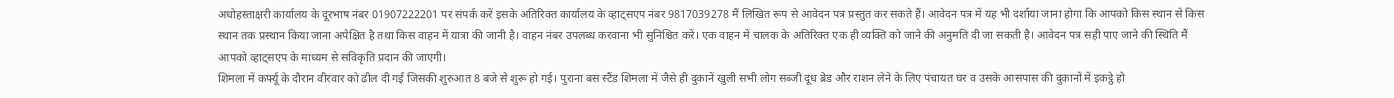अधोहस्ताक्षरी कार्यालय के दूरभाष नंबर 01907222201 पर संपर्क करें इसके अतिरिक्त कार्यालय के व्हाट्सएप नंबर 9817039278 मैं लिखित रूप से आवेदन पत्र प्रस्तुत कर सकते हैं। आवेदन पत्र में यह भी दर्शाया जाना होगा कि आपको किस स्थान से किस स्थान तक प्रस्थान किया जाना अपेक्षित है तथा किस वाहन में यात्रा की जानी है। वाहन नंबर उपलब्ध करवाना भी सुनिश्चित करें। एक वाहन में चालक के अतिरिक्त एक ही व्यक्ति को जाने की अनुमति दी जा सकती है। आवेदन पत्र सही पाए जाने की स्थिति मैं आपको व्हाट्सएप के माध्यम से सविकृति प्रदान की जाएगी।
शिमला में कर्फ्यू के दौरान वीरवार को ढील दी गई जिसकी शुरुआत 8 बजे से शुरू हो गई। पुराना बस स्टैंड शिमला में जैसे ही दुकानें खुली सभी लोग सब्जी दूध ब्रेड और राशन लेने के लिए पंचायत घर व उसके आसपास की दुकानों में इकट्ठे हो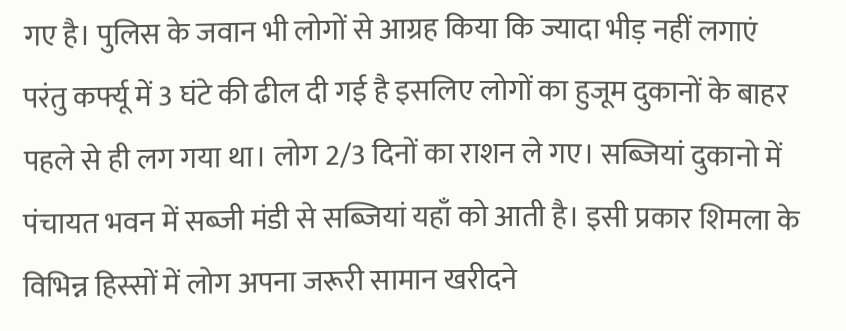गए है। पुलिस के जवान भी लोगों से आग्रह किया कि ज्यादा भीड़ नहीं लगाएं परंतु कर्फ्यू में 3 घंटे की ढील दी गई है इसलिए लोगों का हुजूम दुकानों के बाहर पहले से ही लग गया था। लोग 2/3 दिनों का राशन ले गए। सब्जियां दुकानो में पंचायत भवन में सब्जी मंडी से सब्जियां यहाँ को आती है। इसी प्रकार शिमला के विभिन्न हिस्सों में लोग अपना जरूरी सामान खरीदने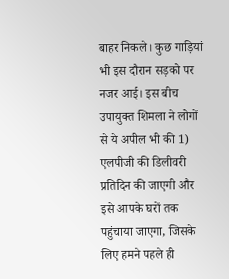बाहर निकले। कुछ गाड़ियां भी इस दौरान सड़को पर नजर आई। इस बीच उपायुक्त शिमला ने लोगों से ये अपील भी की 1) एलपीजी की डिलीवरी प्रतिदिन की जाएगी और इसे आपके घरों तक पहुंचाया जाएगा, जिसके लिए हमने पहले ही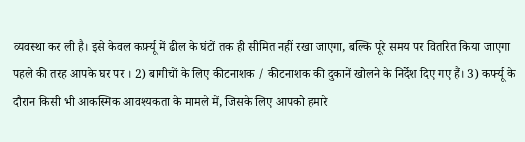व्यवस्था कर ली है। इसे केवल कर्फ़्यू में ढील के घंटों तक ही सीमित नहीं रखा जाएगा, बल्कि पूरे समय पर वितरित किया जाएगा पहले की तरह आपके घर पर । 2) बागीचों के लिए कीटनाशक / कीटनाशक की दुकानें खोलने के निर्देश दिए गए हैं। 3) कर्फ्यू के दौरान किसी भी आकस्मिक आवश्यकता के मामले में, जिसके लिए आपको हमारे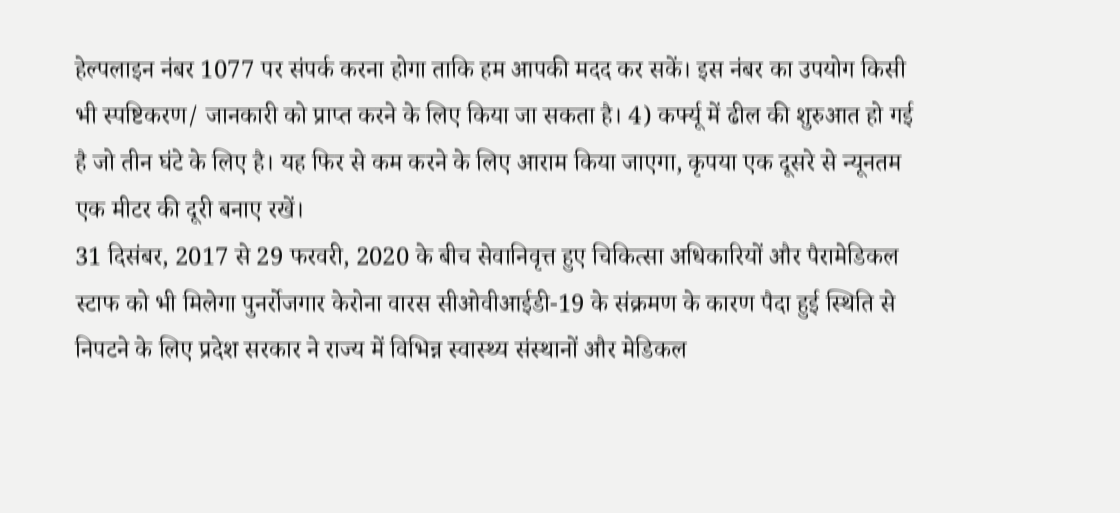हेल्पलाइन नंबर 1077 पर संपर्क करना होगा ताकि हम आपकी मदद कर सकें। इस नंबर का उपयोग किसी भी स्पष्टिकरण/ जानकारी को प्राप्त करने के लिए किया जा सकता है। 4) कर्फ्यू में ढील की शुरुआत हो गई है जो तीन घंटे के लिए है। यह फिर से कम करने के लिए आराम किया जाएगा, कृपया एक दूसरे से न्यूनतम एक मीटर की दूरी बनाए रखें।
31 दिसंबर, 2017 से 29 फरवरी, 2020 के बीच सेवानिवृत्त हुए चिकित्सा अधिकारियों और पैरामेडिकल स्टाफ को भी मिलेगा पुनर्रोजगार केरोना वारस सीओवीआईडी-19 के संक्रमण के कारण पैदा हुई स्थिति से निपटने के लिए प्रदेश सरकार ने राज्य में विभिन्न स्वास्थ्य संस्थानों और मेडिकल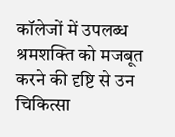कॉलेजों में उपलब्ध श्रमशक्ति को मजबूत करने की दृष्टि से उन चिकित्सा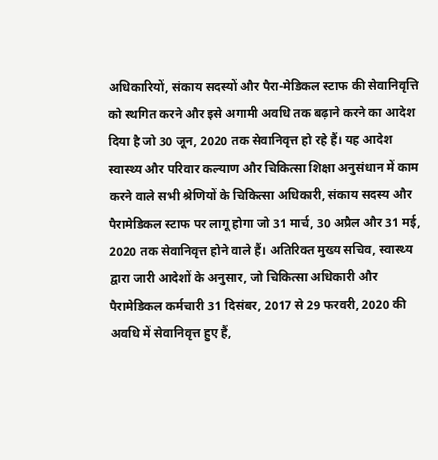अधिकारियों, संकाय सदस्यों और पैरा-मेडिकल स्टाफ की सेवानिवृत्ति को स्थगित करने और इसे अगामी अवधि तक बढ़ाने करने का आदेश दिया है जो 30 जून, 2020 तक सेवानिवृत्त हो रहे हैं। यह आदेश स्वास्थ्य और परिवार कल्याण और चिकित्सा शिक्षा अनुसंधान में काम करने वाले सभी श्रेणियों के चिकित्सा अधिकारी, संकाय सदस्य और पैरामेडिकल स्टाफ पर लागू होगा जो 31 मार्च, 30 अप्रैल और 31 मई, 2020 तक सेवानिवृत्त होने वाले हैं। अतिरिक्त मुख्य सचिव, स्वास्थ्य द्वारा जारी आदेशों के अनुसार, जो चिकित्सा अधिकारी और पैरामेडिकल कर्मचारी 31 दिसंबर, 2017 से 29 फरवरी, 2020 की अवधि में सेवानिवृत्त हुए हैं,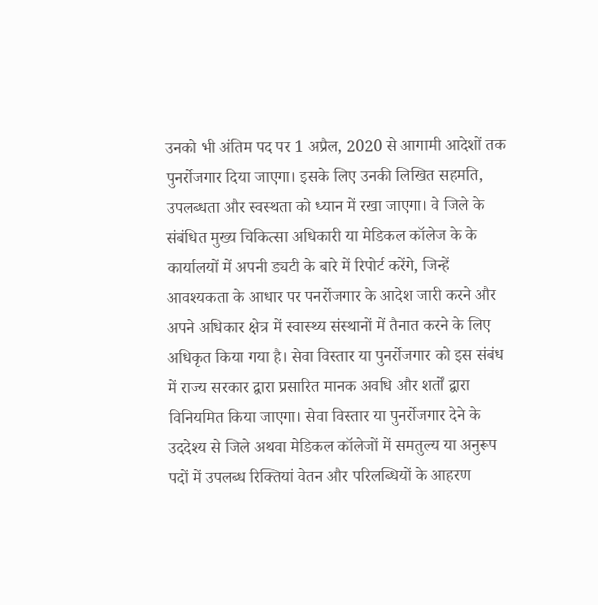उनको भी अंतिम पद पर 1 अप्रैल, 2020 से आगामी आदेशों तक पुनर्रोजगार दिया जाएगा। इसके लिए उनकी लिखित सहमति, उपलब्धता और स्वस्थता को ध्यान में रखा जाएगा। वे जिले के संबंधित मुख्य चिकित्सा अधिकारी या मेडिकल कॉलेज के के कार्यालयों में अपनी ड्यटी के बारे में रिपोर्ट करेंगे, जिन्हें आवश्यकता के आधार पर पनर्रोजगार के आदेश जारी करने और अपने अधिकार क्षेत्र में स्वास्थ्य संस्थानों में तैनात करने के लिए अधिकृत किया गया है। सेवा विस्तार या पुनर्रोजगार को इस संबंध में राज्य सरकार द्वारा प्रसारित मानक अवधि और शर्तों द्वारा विनियमित किया जाएगा। सेवा विस्तार या पुनर्रोजगार देने के उददेश्य से जिले अथवा मेडिकल कॉलेजों में समतुल्य या अनुरूप पदों में उपलब्ध रिक्तियां वेतन और परिलब्धियों के आहरण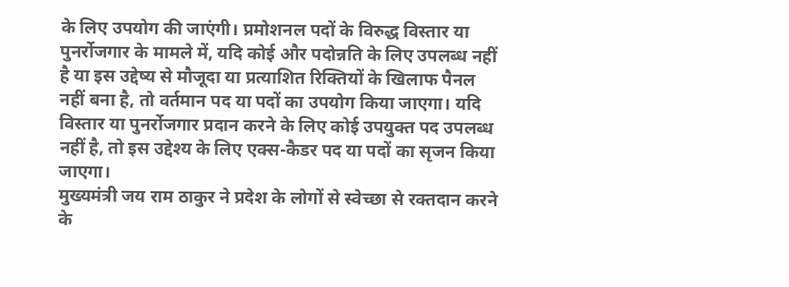के लिए उपयोग की जाएंगी। प्रमोशनल पदों के विरुद्ध विस्तार या पुनर्रोजगार के मामले में, यदि कोई और पदोन्नति के लिए उपलब्ध नहीं है या इस उद्देष्य से मौजूदा या प्रत्याशित रिक्तियों के खिलाफ पैनल नहीं बना है, तो वर्तमान पद या पदों का उपयोग किया जाएगा। यदि विस्तार या पुनर्रोजगार प्रदान करने के लिए कोई उपयुक्त पद उपलब्ध नहीं है, तो इस उद्देश्य के लिए एक्स-कैडर पद या पदों का सृजन किया जाएगा।
मुख्यमंत्री जय राम ठाकुर ने प्रदेश के लोगों से स्वेच्छा से रक्तदान करने के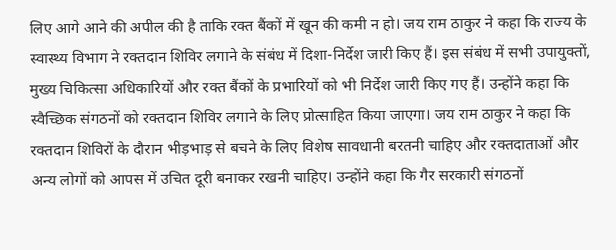लिए आगे आने की अपील की है ताकि रक्त बैंकों में खून की कमी न हो। जय राम ठाकुर ने कहा कि राज्य के स्वास्थ्य विभाग ने रक्तदान शिविर लगाने के संबंध में दिशा-निर्देश जारी किए हैं। इस संबंध में सभी उपायुक्तों, मुख्य चिकित्सा अधिकारियों और रक्त बैंकों के प्रभारियों को भी निर्देश जारी किए गए हैं। उन्होंने कहा कि स्वैच्छिक संगठनों को रक्तदान शिविर लगाने के लिए प्रोत्साहित किया जाएगा। जय राम ठाकुर ने कहा कि रक्तदान शिविरों के दौरान भीड़भाड़ से बचने के लिए विशेष सावधानी बरतनी चाहिए और रक्तदाताओं और अन्य लोगों को आपस में उचित दूरी बनाकर रखनी चाहिए। उन्होंने कहा कि गैर सरकारी संगठनों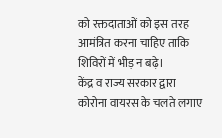को रक्तदाताओं को इस तरह आमंत्रित करना चाहिए ताकि शिविरों में भीड़ न बढ़े।
केंद्र व राज्य सरकार द्वारा कोरोना वायरस के चलते लगाए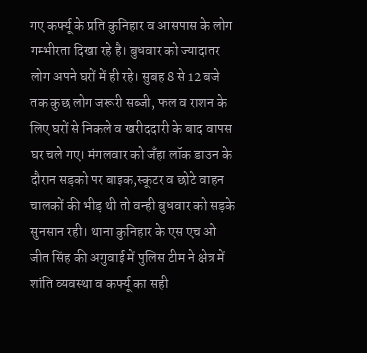गए कर्फ्यू के प्रति कुनिहार व आसपास के लोग गम्भीरता दिखा रहे है। बुधवार को ज्यादातर लोग अपने घरों में ही रहे। सुबह 8 से 12 बजे तक कुछ लोग जरूरी सब्जी, फल व राशन के लिए घरों से निकले व खरीददारी के बाद वापस घर चले गए। मंगलवार को जँहा लॉक डाउन के दौरान सड़को पर बाइक,स्कूटर व छोटे वाहन चालकों की भीड़ थी तो वन्ही बुधवार को सड़के सुनसान रही। थाना कुनिहार के एस एच ओ जीत सिंह की अगुवाई में पुलिस टीम ने क्षेत्र में शांति व्यवस्था व कर्फ्यू का सही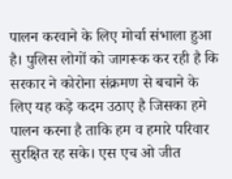पालन करवाने के लिए मोर्चा संभाला हुआ है। पुलिस लोगों को जागरूक कर रही है कि सरकार ने कोरोना संक्रमण से बचाने के लिए यह कड़े कदम उठाए है जिसका हमे पालन करना है ताकि हम व हमारे परिवार सुरक्षित रह सके। एस एच ओ जीत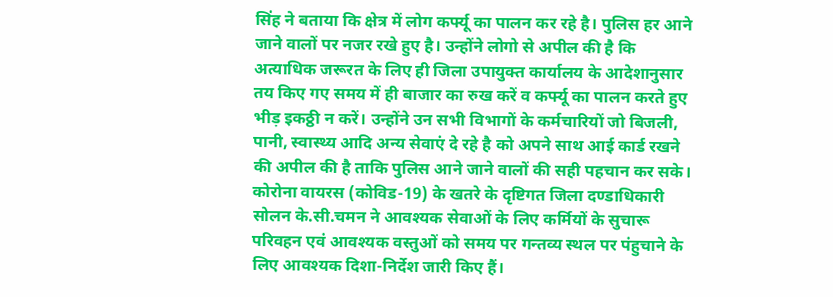सिंह ने बताया कि क्षेत्र में लोग कर्फ्यू का पालन कर रहे है। पुलिस हर आने जाने वालों पर नजर रखे हुए है। उन्होंने लोगो से अपील की है कि अत्याधिक जरूरत के लिए ही जिला उपायुक्त कार्यालय के आदेशानुसार तय किए गए समय में ही बाजार का रुख करें व कर्फ्यू का पालन करते हुए भीड़ इकठ्ठी न करें। उन्होंने उन सभी विभागों के कर्मचारियों जो बिजली, पानी, स्वास्थ्य आदि अन्य सेवाएं दे रहे है को अपने साथ आई कार्ड रखने की अपील की है ताकि पुलिस आने जाने वालों की सही पहचान कर सके।
कोरोना वायरस (कोविड-19) के खतरे के दृष्टिगत जिला दण्डाधिकारी सोलन के.सी.चमन ने आवश्यक सेवाओं के लिए कर्मियों के सुचारू परिवहन एवं आवश्यक वस्तुओं को समय पर गन्तव्य स्थल पर पंहुचाने के लिए आवश्यक दिशा-निर्देश जारी किए हैं।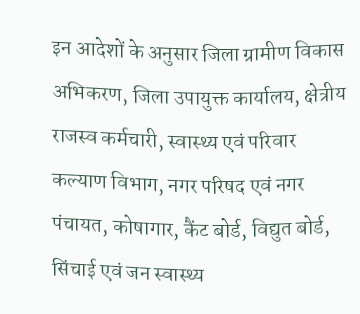इन आदेशों के अनुसार जिला ग्रामीण विकास अभिकरण, जिला उपायुक्त कार्यालय, क्षेत्रीय राजस्व कर्मचारी, स्वास्थ्य एवं परिवार कल्याण विभाग, नगर परिषद एवं नगर पंचायत, कोषागार, कैंट बोर्ड, विद्युत बोर्ड, सिंचाई एवं जन स्वास्थ्य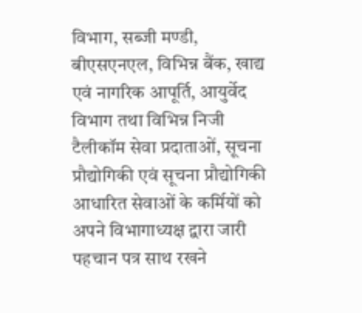विभाग, सब्जी मण्डी, बीएसएनएल, विभिन्न बैंक, खाद्य एवं नागरिक आपूर्ति, आयुर्वेद विभाग तथा विभिन्न निजी टैलीकॉम सेवा प्रदाताओं, सूचना प्रौद्योगिकी एवं सूचना प्रौद्योगिकी आधारित सेवाओं के कर्मियों को अपने विभागाध्यक्ष द्वारा जारी पहचान पत्र साथ रखने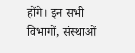होंगे। इन सभी विभागों, संस्थाओं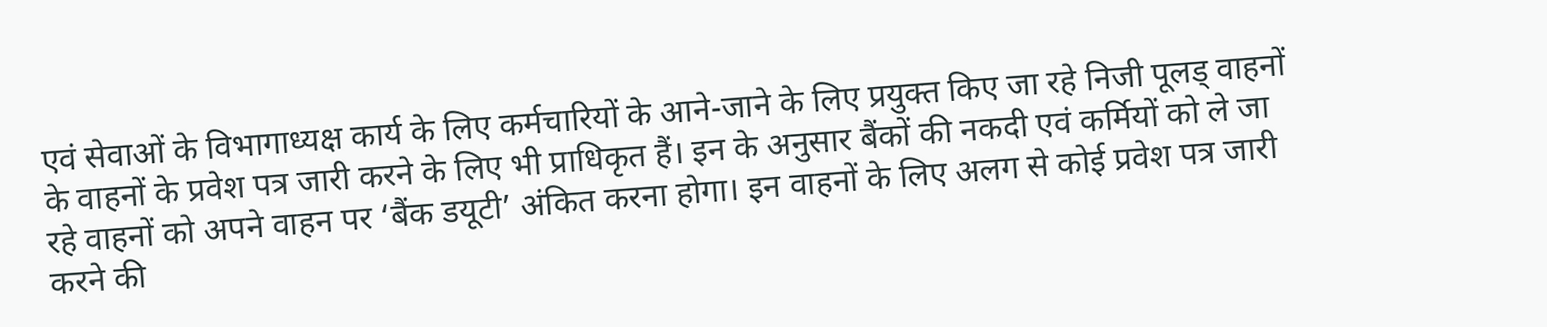एवं सेवाओं के विभागाध्यक्ष कार्य के लिए कर्मचारियों के आने-जाने के लिए प्रयुक्त किए जा रहे निजी पूलड् वाहनों के वाहनों के प्रवेश पत्र जारी करने के लिए भी प्राधिकृत हैं। इन के अनुसार बैंकों की नकदी एवं कर्मियों को ले जा रहे वाहनों को अपने वाहन पर ‘बैंक डयूटी’ अंकित करना होगा। इन वाहनों के लिए अलग से कोई प्रवेश पत्र जारी करने की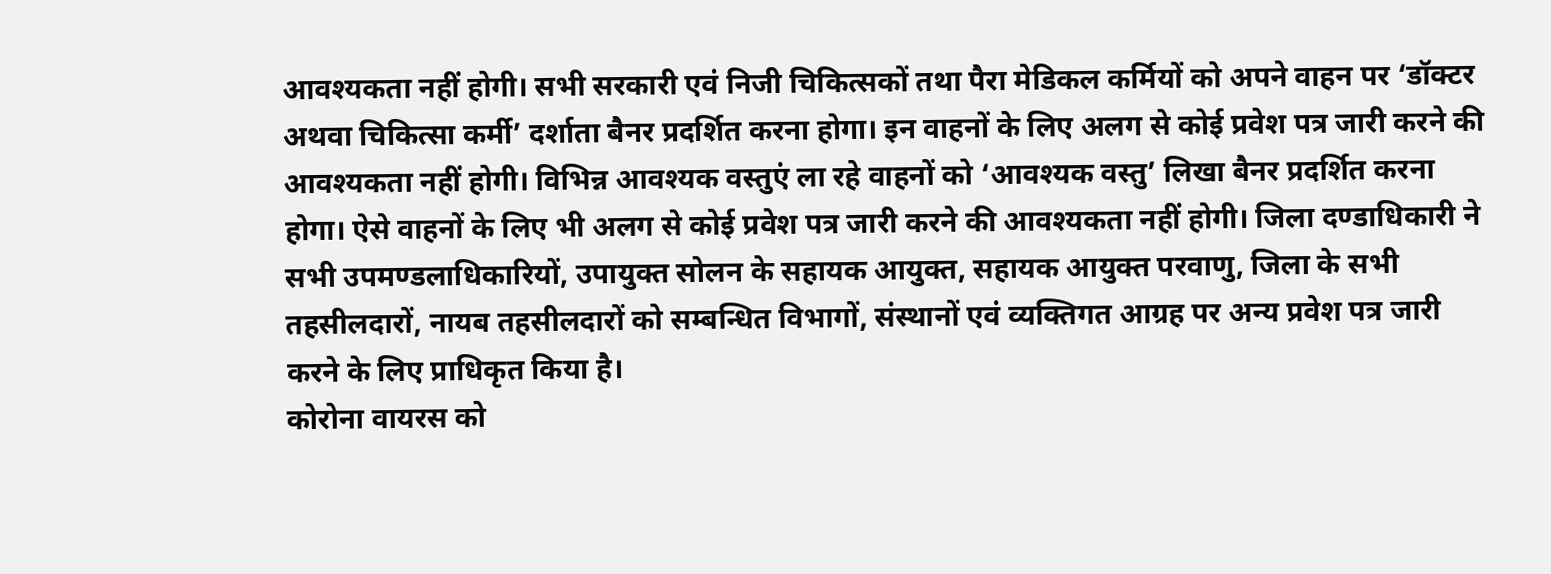आवश्यकता नहीं होगी। सभी सरकारी एवं निजी चिकित्सकों तथा पैरा मेडिकल कर्मियों को अपने वाहन पर ‘डॉक्टर अथवा चिकित्सा कर्मी’ दर्शाता बैनर प्रदर्शित करना होगा। इन वाहनों के लिए अलग से कोई प्रवेश पत्र जारी करने की आवश्यकता नहीं होगी। विभिन्न आवश्यक वस्तुएं ला रहे वाहनों को ‘आवश्यक वस्तु’ लिखा बैनर प्रदर्शित करना होगा। ऐसे वाहनों के लिए भी अलग से कोई प्रवेश पत्र जारी करने की आवश्यकता नहीं होगी। जिला दण्डाधिकारी ने सभी उपमण्डलाधिकारियों, उपायुक्त सोलन के सहायक आयुक्त, सहायक आयुक्त परवाणु, जिला के सभी तहसीलदारों, नायब तहसीलदारों को सम्बन्धित विभागों, संस्थानों एवं व्यक्तिगत आग्रह पर अन्य प्रवेश पत्र जारी करने के लिए प्राधिकृत किया है।
कोरोना वायरस को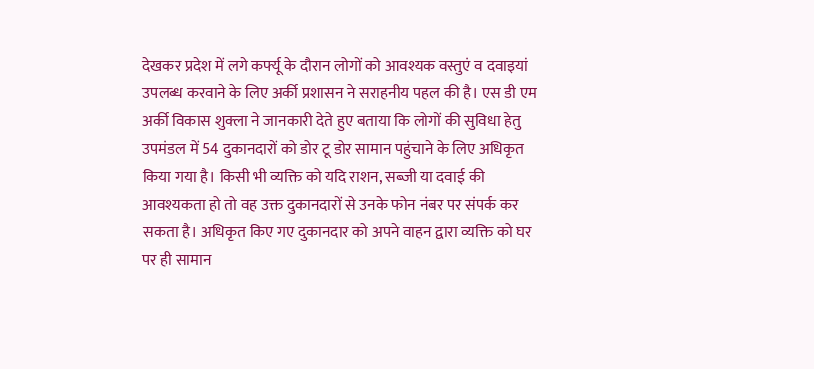देखकर प्रदेश में लगे कर्फ्यू के दौरान लोगों को आवश्यक वस्तुएं व दवाइयां उपलब्ध करवाने के लिए अर्की प्रशासन ने सराहनीय पहल की है। एस डी एम अर्की विकास शुक्ला ने जानकारी देते हुए बताया कि लोगों की सुविधा हेतु उपमंडल में 54 दुकानदारों को डोर टू डोर सामान पहुंचाने के लिए अधिकृत किया गया है। किसी भी व्यक्ति को यदि राशन, सब्जी या दवाई की आवश्यकता हो तो वह उक्त दुकानदारों से उनके फोन नंबर पर संपर्क कर सकता है। अधिकृत किए गए दुकानदार को अपने वाहन द्वारा व्यक्ति को घर पर ही सामान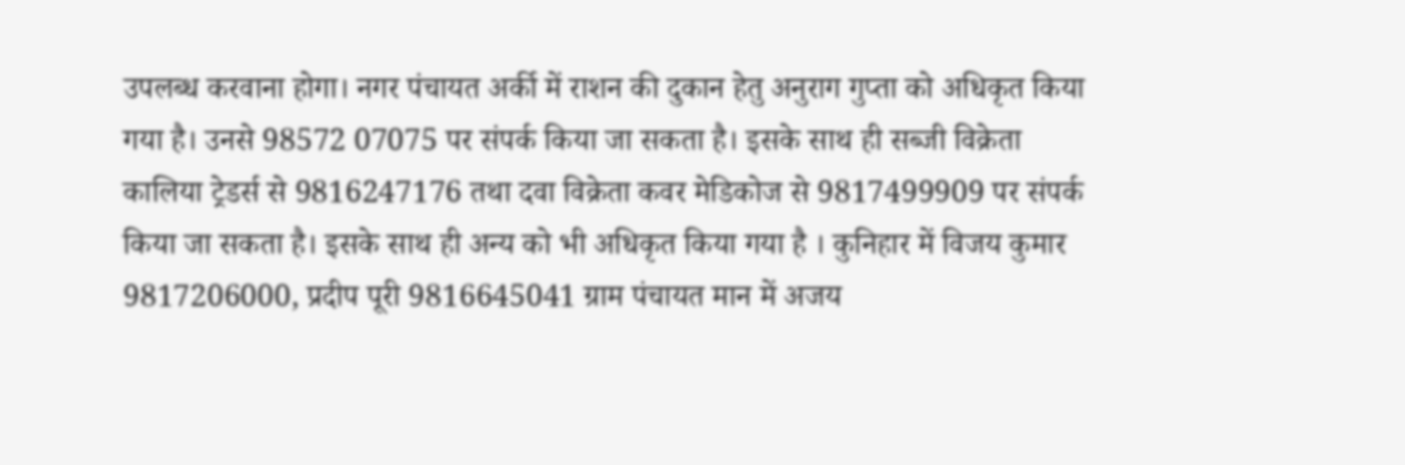उपलब्ध करवाना होगा। नगर पंचायत अर्की में राशन की दुकान हेतु अनुराग गुप्ता को अधिकृत किया गया है। उनसे 98572 07075 पर संपर्क किया जा सकता है। इसके साथ ही सब्जी विक्रेता कालिया ट्रेडर्स से 9816247176 तथा दवा विक्रेता कवर मेडिकोज से 9817499909 पर संपर्क किया जा सकता है। इसके साथ ही अन्य को भी अधिकृत किया गया है । कुनिहार में विजय कुमार 9817206000, प्रदीप पूरी 9816645041 ग्राम पंचायत मान में अजय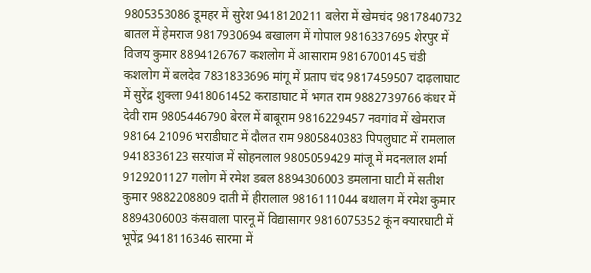9805353086 डूमहर में सुरेश 9418120211 बलेरा में खेमचंद 9817840732 बातल में हेमराज 9817930694 बखालग में गोपाल 9816337695 शेरपुर में विजय कुमार 8894126767 कशलोग में आसाराम 9816700145 चंडी कशलोग में बलदेव 7831833696 मांगू में प्रताप चंद 9817459507 दाढ़लाघाट में सुरेंद्र शुक्ला 9418061452 कराडाघाट में भगत राम 9882739766 कंधर में देवी राम 9805446790 बेरल में बाबूराम 9816229457 नवगांव में खेमराज 98164 21096 भराडीघाट में दौलत राम 9805840383 पिपलुघाट में रामलाल 9418336123 सऱयांज में सोहनलाल 9805059429 मांजू में मदनलाल शर्मा 9129201127 गलोग में रमेश डबल 8894306003 डमलाना घाटी में सतीश कुमार 9882208809 दाती में हीरालाल 9816111044 बथालग में रमेश कुमार 8894306003 कंसवाला पारनू में विद्यासागर 9816075352 कूंन क्यारघाटी में भूपेंद्र 9418116346 सारमा में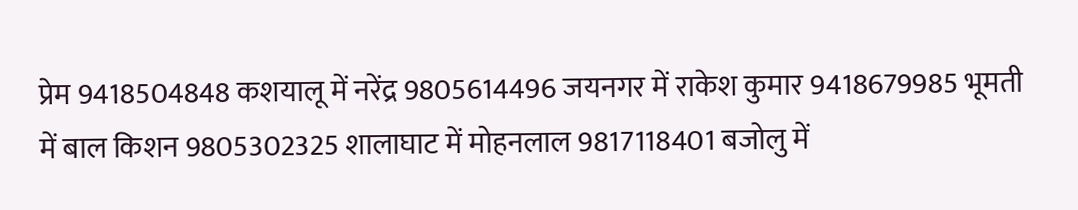प्रेम 9418504848 कशयालू में नरेंद्र 9805614496 जयनगर में राकेश कुमार 9418679985 भूमती में बाल किशन 9805302325 शालाघाट में मोहनलाल 9817118401 बजोलु में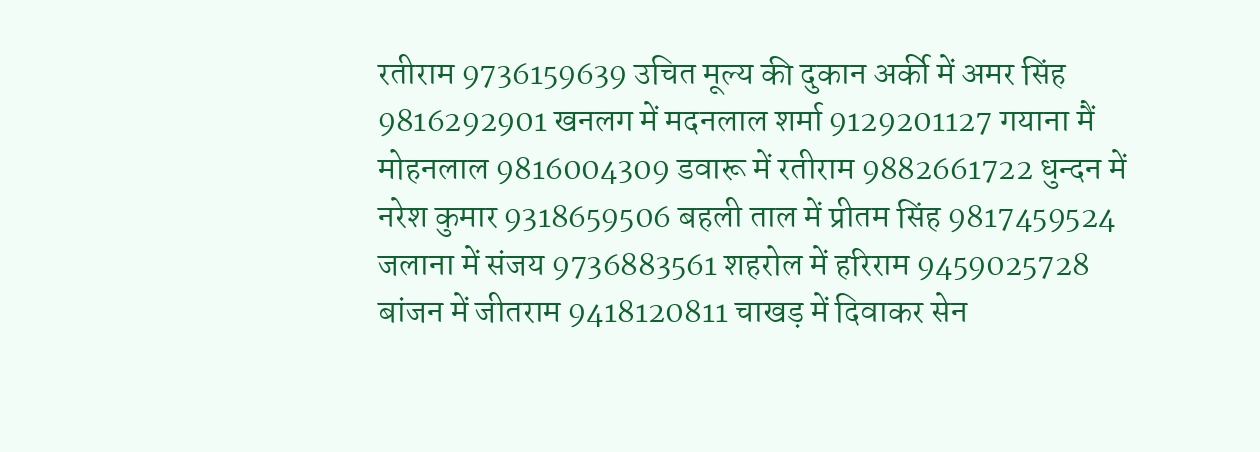रतीराम 9736159639 उचित मूल्य की दुकान अर्की में अमर सिंह 9816292901 खनलग में मदनलाल शर्मा 9129201127 गयाना मैं मोहनलाल 9816004309 डवारू में रतीराम 9882661722 धुन्दन में नरेश कुमार 9318659506 बहली ताल में प्रीतम सिंह 9817459524 जलाना में संजय 9736883561 शहरोल में हरिराम 9459025728 बांजन में जीतराम 9418120811 चाखड़ में दिवाकर सेन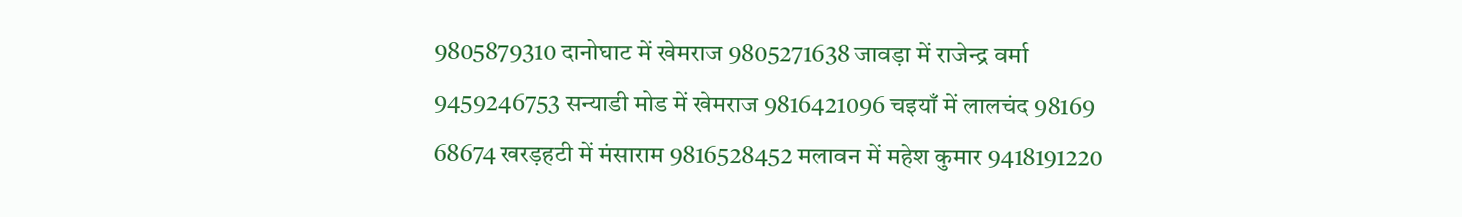9805879310 दानोघाट में खेमराज 9805271638 जावड़ा में राजेन्द्र वर्मा 9459246753 सन्याडी मोड में खेमराज 9816421096 चइयाँ में लालचंद 98169 68674 खरड़हटी में मंसाराम 9816528452 मलावन में महेश कुमार 9418191220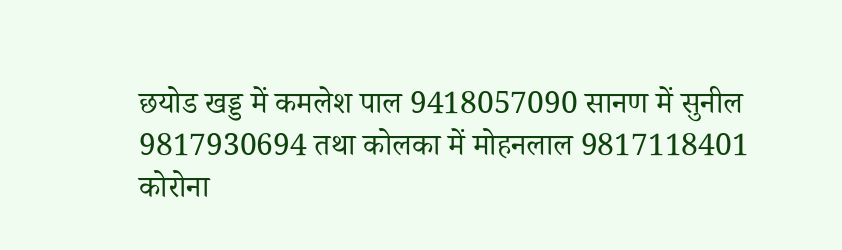छयोड खड्ड में कमलेश पाल 9418057090 सानण में सुनील 9817930694 तथा कोलका में मोहनलाल 9817118401
कोरोना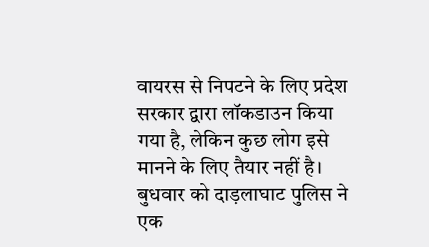वायरस से निपटने के लिए प्रदेश सरकार द्वारा लॉकडाउन किया गया है, लेकिन कुछ लोग इसे मानने के लिए तैयार नहीं है। बुधवार को दाड़लाघाट पुलिस ने एक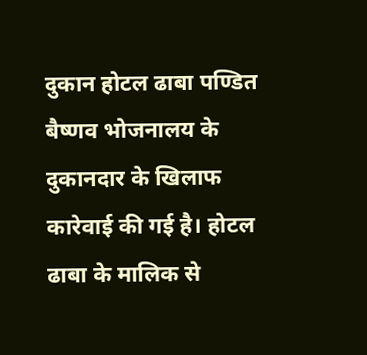दुकान होटल ढाबा पण्डित बैष्णव भोजनालय के दुकानदार के खिलाफ कारेवाई की गई है। होटल ढाबा के मालिक से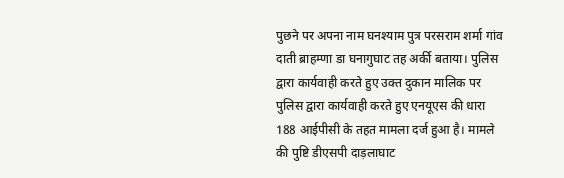पुछने पर अपना नाम घनश्याम पुत्र परसराम शर्मा गांव दाती ब्राहम्णा डा घनागुघाट तह अर्की बताया। पुलिस द्वारा कार्यवाही करते हुए उक्त दुकान मालिक पर पुलिस द्वारा कार्यवाही करते हुए एनयूएस की धारा 188 आईपीसी के तहत मामला दर्ज हुआ है। मामले की पुष्टि डीएसपी दाड़लाघाट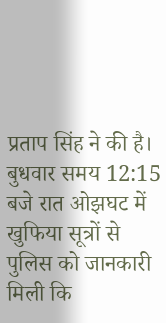प्रताप सिंह ने की है। बुधवार समय 12:15 बजे रात ओझघट में खुफिया सूत्रों से पुलिस को जानकारी मिली कि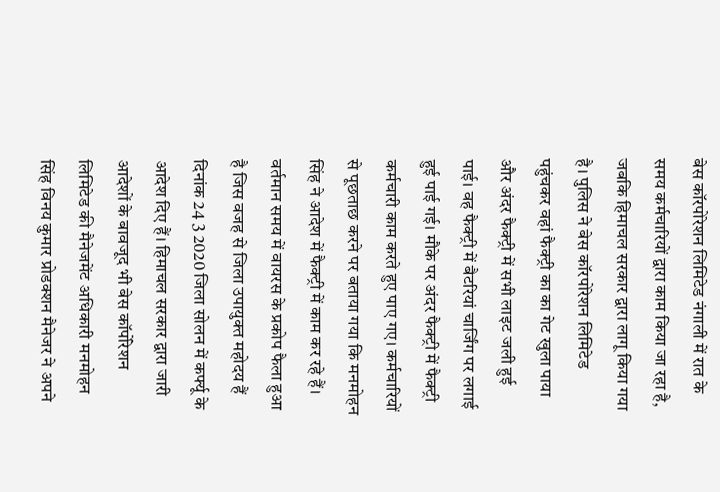बेस कॉरपोरेशन लिमिटेड नंगाली में रात के समय कर्मचारियों द्वारा काम किया जा रहा है, जबकि हिमाचल सरकार द्वारा लागू किया गया है। पुलिस ने बेस कॉरपोरेशन लिमिटेड पहुंचकर वहां फैक्ट्री का का गेट खुला पाया और अंदर फैक्ट्री में सभी लाइट जली हुई पाई। वह फैक्ट्री में बैटरियां चार्जिंग पर लगाई हुई पाई गई। मौके पर अंदर फैक्ट्री में फैक्ट्री कर्मचारी काम करते हुए पाए गए। कर्मचारियों से पूछताछ करने पर बताया गया कि मनमोहन सिंह ने आदेश में फैक्ट्री में काम कर रहे हैं। वर्तमान समय में वायरस के प्रकोप फैला हुआ है जिस वजह से जिला उपायुक्त महोदय हैं दिनांक 24 3 2020 जिला सोलन में कर्फ्यू के आदेश दिए हैं। हिमाचल सरकार द्वारा जारी आदेशों के बावजूद भी बेस कॉर्पोरेशन लिमिटेड की मैनेजमेंट अधिकारी मनमोहन सिंह विनय कुमार प्रोडक्शन मैनेजर ने अपने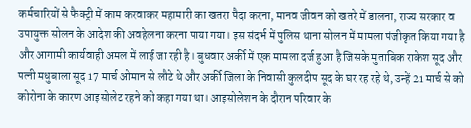कर्मचारियों से फैक्ट्री में काम करवाकर महामारी का खतरा पैदा करना, मानव जीवन को खतरे में डालना, राज्य सरकार व उपायुक्त सोलन के आदेश की अवहेलना करना पाया गया। इस संदर्भ में पुलिस थाना सोलन में मामला पंजीकृत किया गया है और आगामी कार्यवाही अमल में लाई जा रही है। बुधवार अर्की में एक मामला दर्ज हुआ है जिसके मुताबिक राकेश सूद और पत्नी मधुबाला सूद 17 मार्च ओमान से लौटे थे और अर्की जिला के निवासी कुलदीप सूद के घर रह रहे थे, उन्हें 21 मार्च से को कोरोना के कारण आइसोलेट रहने को कहा गया था। आइसोलेशन के दौरान परिवार के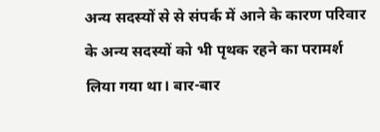अन्य सदस्यों से से संपर्क में आने के कारण परिवार के अन्य सदस्यों को भी पृथक रहने का परामर्श लिया गया था। बार-बार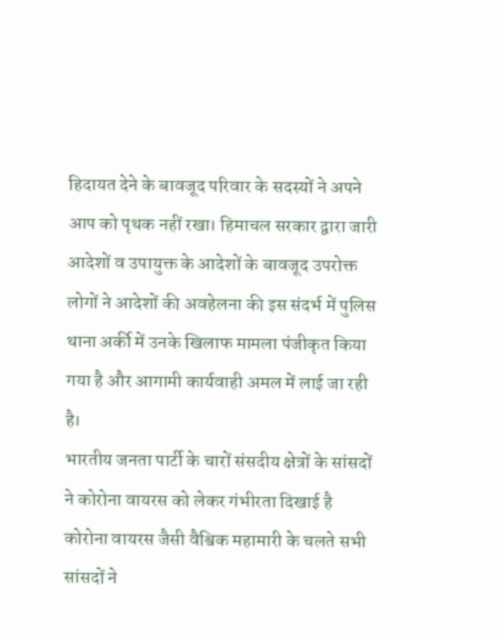हिदायत देने के बावजूद परिवार के सदस्यों ने अपने आप को पृथक नहीं रखा। हिमाचल सरकार द्वारा जारी आदेशों व उपायुक्त के आदेशों के बावजूद उपरोक्त लोगों ने आदेशों की अवहेलना की इस संदर्भ में पुलिस थाना अर्की में उनके खिलाफ मामला पंजीकृत किया गया है और आगामी कार्यवाही अमल में लाई जा रही है।
भारतीय जनता पार्टी के चारों संसदीय क्षेत्रों के सांसदों ने कोरोना वायरस को लेकर गंभीरता दिखाई है कोरोना वायरस जैसी वैश्विक महामारी के चलते सभी सांसदों ने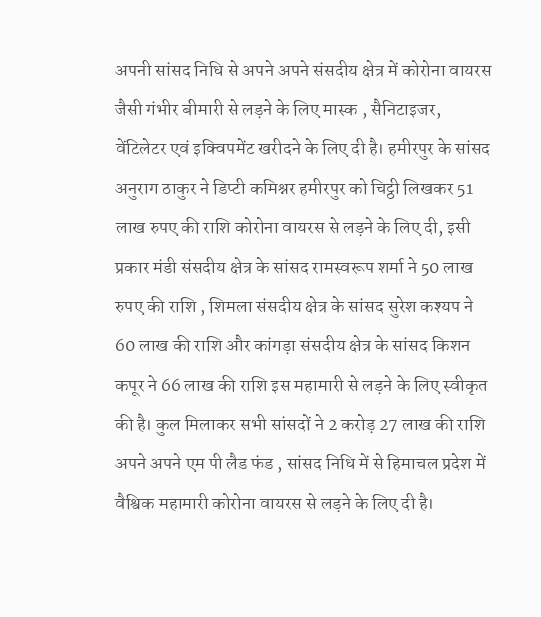अपनी सांसद निधि से अपने अपने संसदीय क्षेत्र में कोरोना वायरस जैसी गंभीर बीमारी से लड़ने के लिए मास्क , सैनिटाइजर, वेंटिलेटर एवं इक्विपमेंट खरीदने के लिए दी है। हमीरपुर के सांसद अनुराग ठाकुर ने डिप्टी कमिश्नर हमीरपुर को चिट्ठी लिखकर 51 लाख रुपए की राशि कोरोना वायरस से लड़ने के लिए दी, इसी प्रकार मंडी संसदीय क्षेत्र के सांसद रामस्वरूप शर्मा ने 50 लाख रुपए की राशि , शिमला संसदीय क्षेत्र के सांसद सुरेश कश्यप ने 60 लाख की राशि और कांगड़ा संसदीय क्षेत्र के सांसद किशन कपूर ने 66 लाख की राशि इस महामारी से लड़ने के लिए स्वीकृत की है। कुल मिलाकर सभी सांसदों ने 2 करोड़ 27 लाख की राशि अपने अपने एम पी लैड फंड , सांसद निधि में से हिमाचल प्रदेश में वैश्विक महामारी कोरोना वायरस से लड़ने के लिए दी है।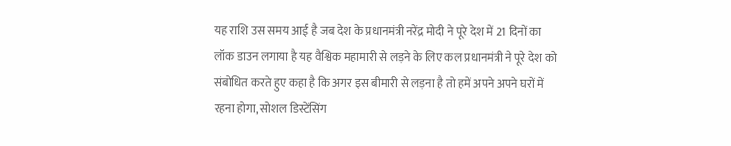यह राशि उस समय आई है जब देश के प्रधानमंत्री नरेंद्र मोदी ने पूरे देश में 21 दिनों का लॉक डाउन लगाया है यह वैश्विक महामारी से लड़ने के लिए कल प्रधानमंत्री ने पूरे देश को संबोधित करते हुए कहा है कि अगर इस बीमारी से लड़ना है तो हमें अपने अपने घरों में रहना होगा, सोशल डिस्टेंसिंग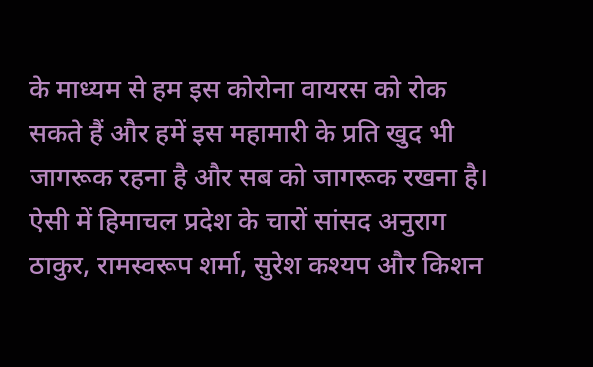के माध्यम से हम इस कोरोना वायरस को रोक सकते हैं और हमें इस महामारी के प्रति खुद भी जागरूक रहना है और सब को जागरूक रखना है। ऐसी में हिमाचल प्रदेश के चारों सांसद अनुराग ठाकुर, रामस्वरूप शर्मा, सुरेश कश्यप और किशन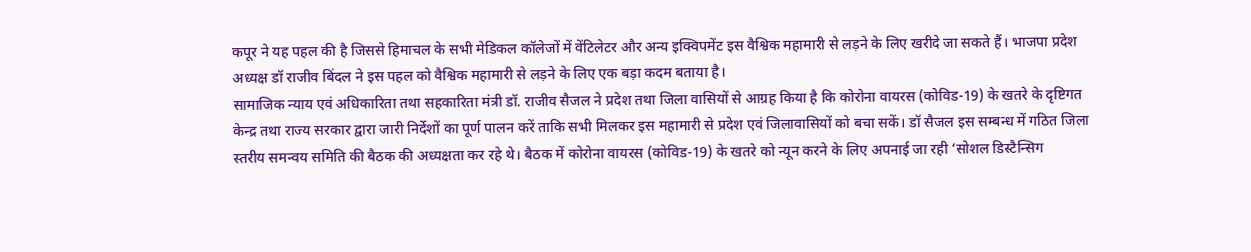कपूर ने यह पहल की है जिससे हिमाचल के सभी मेडिकल कॉलेजों में वेंटिलेटर और अन्य इक्विपमेंट इस वैश्विक महामारी से लड़ने के लिए खरीदे जा सकते हैं। भाजपा प्रदेश अध्यक्ष डॉ राजीव बिंदल ने इस पहल को वैश्विक महामारी से लड़ने के लिए एक बड़ा कदम बताया है।
सामाजिक न्याय एवं अधिकारिता तथा सहकारिता मंत्री डॉ. राजीव सैजल ने प्रदेश तथा जिला वासियों से आग्रह किया है कि कोरोना वायरस (कोविड-19) के खतरे के दृष्टिगत केन्द्र तथा राज्य सरकार द्वारा जारी निर्देशों का पूर्ण पालन करें ताकि सभी मिलकर इस महामारी से प्रदेश एवं जिलावासियों को बचा सकें। डॉ सैजल इस सम्बन्ध में गठित जिला स्तरीय समन्वय समिति की बैठक की अध्यक्षता कर रहे थे। बैठक में कोरोना वायरस (कोविड-19) के खतरे को न्यून करने के लिए अपनाई जा रही ‘सोशल डिस्टैन्सिग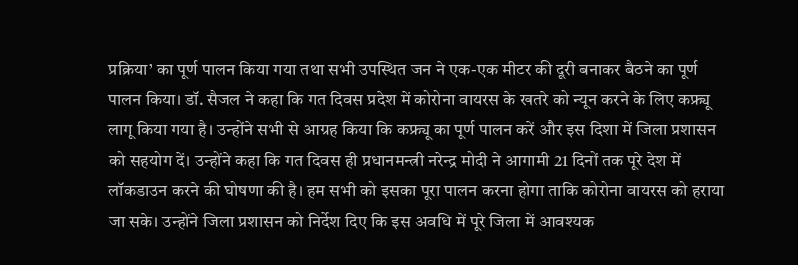प्रक्रिया’ का पूर्ण पालन किया गया तथा सभी उपस्थित जन ने एक-एक मीटर की दूरी बनाकर बैठने का पूर्ण पालन किया। डॉ. सैजल ने कहा कि गत दिवस प्रदेश में कोरोना वायरस के खतरे को न्यून करने के लिए कफ्र्यू लागू किया गया है। उन्होंने सभी से आग्रह किया कि कफ्र्यू का पूर्ण पालन करें और इस दिशा में जिला प्रशासन को सहयोग दें। उन्होंने कहा कि गत दिवस ही प्रधानमन्त्री नरेन्द्र मोदी ने आगामी 21 दिनों तक पूरे देश में लॉकडाउन करने की घोषणा की है। हम सभी को इसका पूरा पालन करना होगा ताकि कोरोना वायरस को हराया जा सके। उन्होंने जिला प्रशासन को निर्देश दिए कि इस अवधि में पूरे जिला में आवश्यक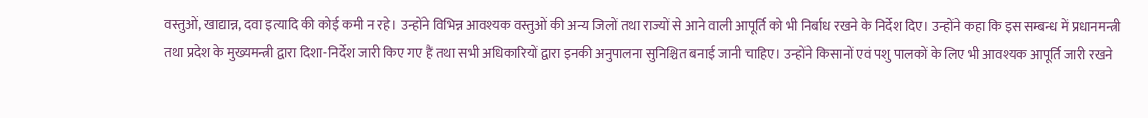वस्तुओं, खाद्यान्न, दवा इत्यादि की कोई कमी न रहे। उन्होंने विभिन्न आवश्यक वस्तुओं की अन्य जिलों तथा राज्यों से आने वाली आपूर्ति को भी निर्बाध रखने के निर्देश दिए। उन्होंने कहा कि इस सम्बन्ध में प्रधानमन्त्री तथा प्रदेश के मुख्यमन्त्री द्वारा दिशा-निर्देश जारी किए गए हैं तथा सभी अधिकारियों द्वारा इनकी अनुपालना सुनिश्चित बनाई जानी चाहिए। उन्होंने किसानों एवं पशु पालकों के लिए भी आवश्यक आपूर्ति जारी रखने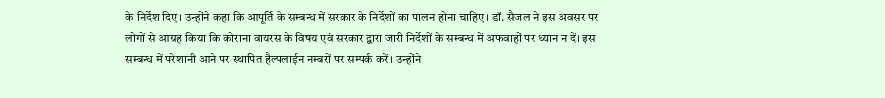के निर्देश दिए। उन्होंने कहा कि आपूर्ति के सम्बन्ध में सरकार के निर्देशों का पालन होना चाहिए। डॉ. सैजल ने इस अवसर पर लोगों से आग्रह किया कि कोराना वायरस के विषय एवं सरकार द्वारा जारी निर्देशों के सम्बन्ध में अफवाहों पर ध्यान न दें। इस सम्बन्ध में परेशानी आने पर स्थापित हैल्पलाईन नम्बरों पर सम्पर्क करें। उन्होंने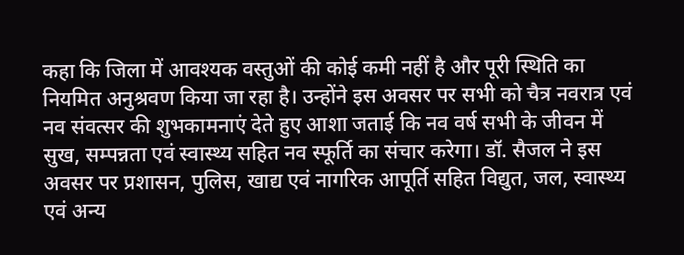कहा कि जिला में आवश्यक वस्तुओं की कोई कमी नहीं है और पूरी स्थिति का नियमित अनुश्रवण किया जा रहा है। उन्होंने इस अवसर पर सभी को चैत्र नवरात्र एवं नव संवत्सर की शुभकामनाएं देते हुए आशा जताई कि नव वर्ष सभी के जीवन में सुख, सम्पन्नता एवं स्वास्थ्य सहित नव स्फूर्ति का संचार करेगा। डॉ. सैजल ने इस अवसर पर प्रशासन, पुलिस, खाद्य एवं नागरिक आपूर्ति सहित विद्युत, जल, स्वास्थ्य एवं अन्य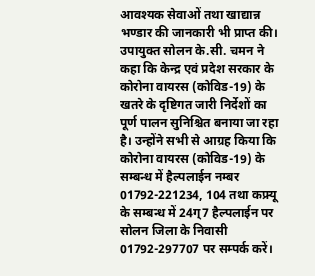आवश्यक सेवाओं तथा खाद्यान्न भण्डार की जानकारी भी प्राप्त की। उपायुक्त सोलन के.सी. चमन ने कहा कि केन्द्र एवं प्रदेश सरकार के कोरोना वायरस (कोविड-19) के खतरे के दृष्टिगत जारी निर्देशों का पूर्ण पालन सुनिश्चित बनाया जा रहा है। उन्होंने सभी से आग्रह किया कि कोरोना वायरस (कोविड-19) के सम्बन्ध में हैल्पलाईन नम्बर 01792-221234, 104 तथा कफ्र्यू के सम्बन्ध में 24ग्7 हैल्पलाईन पर सोलन जिला के निवासी 01792-297707 पर सम्पर्क करें।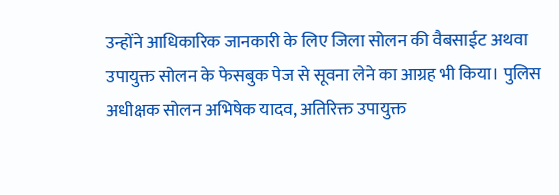उन्होंने आधिकारिक जानकारी के लिए जिला सोलन की वैबसाईट अथवा उपायुक्त सोलन के फेसबुक पेज से सूवना लेने का आग्रह भी किया। पुलिस अधीक्षक सोलन अभिषेक यादव, अतिरिक्त उपायुक्त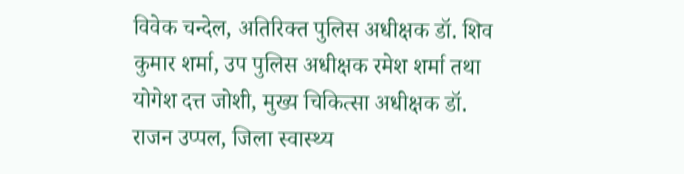विवेक चन्देल, अतिरिक्त पुलिस अधीक्षक डॉ. शिव कुमार शर्मा, उप पुलिस अधीक्षक रमेश शर्मा तथा योगेश दत्त जोशी, मुख्य चिकित्सा अधीक्षक डॉ. राजन उप्पल, जिला स्वास्थ्य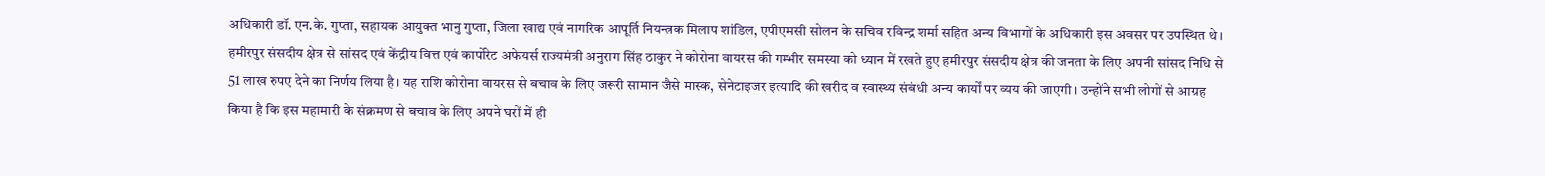अधिकारी डॉ. एन.के. गुप्ता, सहायक आयुक्त भानु गुप्ता, जिला खाद्य एवं नागरिक आपूर्ति नियन्त्रक मिलाप शांडिल, एपीएमसी सोलन के सचिव रविन्द्र शर्मा सहित अन्य विभागों के अधिकारी इस अवसर पर उपस्थित थे।
हमीरपुर संसदीय क्षेत्र से सांसद एवं केंद्रीय वित्त एवं कार्पोरेट अफेयर्स राज्यमंत्री अनुराग सिंह ठाकुर ने कोरोना वायरस की गम्भीर समस्या को ध्यान में रखते हुए हमीरपुर संसदीय क्षेत्र की जनता के लिए अपनी सांसद निधि से 51 लाख रुपए देने का निर्णय लिया है। यह राशि कोरोना वायरस से बचाव के लिए जरूरी सामान जैसे मास्क, सेनेटाइजर इत्यादि की खरीद व स्वास्थ्य संबंधी अन्य कार्यों पर व्यय की जाएगी। उन्होंने सभी लोगों से आग्रह किया है कि इस महामारी के संक्रमण से बचाव के लिए अपने घरों में ही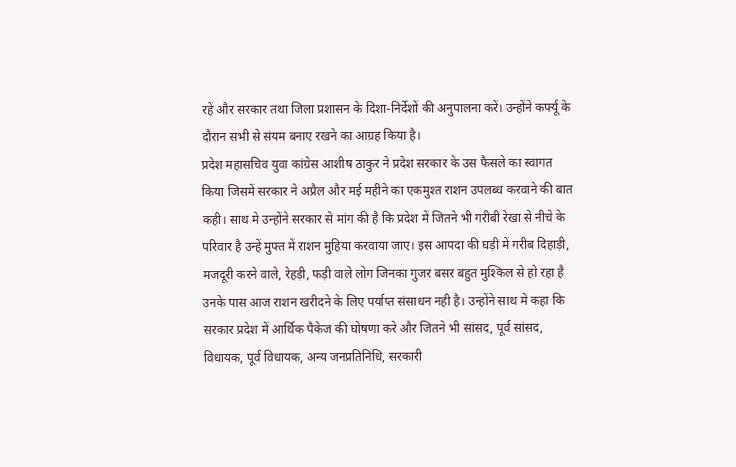रहें और सरकार तथा जिला प्रशासन के दिशा-निर्देशों की अनुपालना करें। उन्होंने कर्फ्यू के दौरान सभी से संयम बनाए रखने का आग्रह किया है।
प्रदेश महासचिव युवा कांग्रेस आशीष ठाकुर ने प्रदेश सरकार के उस फैसले का स्वागत किया जिसमें सरकार ने अप्रैल और मई महीने का एकमुश्त राशन उपलब्ध करवाने की बात कही। साथ मे उन्होंने सरकार से मांग की है कि प्रदेश में जितने भी गरीबी रेखा से नीचे के परिवार है उन्हें मुफ्त में राशन मुहिया करवाया जाए। इस आपदा की घड़ी में गरीब दिहाड़ी, मजदूरी करने वाले, रेहड़ी, फड़ी वाले लोग जिनका गुजर बसर बहुत मुश्किल से हो रहा है उनके पास आज राशन खरीदने के लिए पर्याप्त संसाधन नही है। उन्होंने साथ मे कहा कि सरकार प्रदेश में आर्थिक पैकेज की घोषणा करे और जितने भी सांसद, पूर्व सांसद, विधायक, पूर्व विधायक, अन्य जनप्रतिनिधि, सरकारी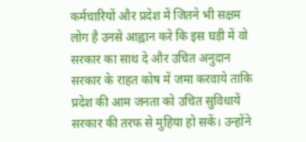कर्मचारियों और प्रदेश में जितने भी सक्षम लोग है उनसे आह्वान करे कि इस घड़ी में वो सरकार का साथ दे और उचित अनुदान सरकार के राहत कोष में जमा करवाये ताकि प्रदेश की आम जनता को उचित सुविधायें सरकार की तरफ से मुहिया हो सकें। उन्होंने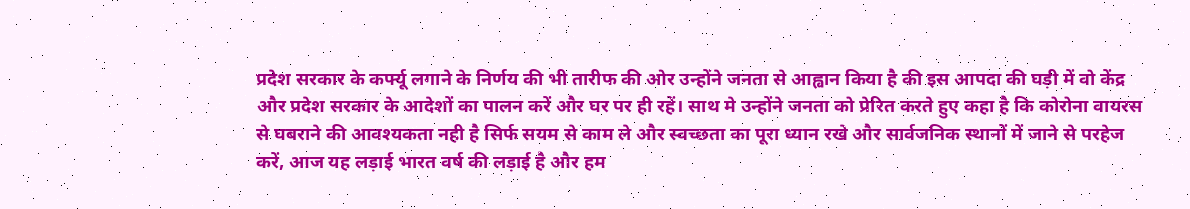प्रदेश सरकार के कर्फ्यू लगाने के निर्णय की भी तारीफ की ओर उन्होंने जनता से आह्वान किया है की इस आपदा की घड़ी में वो केंद्र और प्रदेश सरकार के आदेशों का पालन करें और घर पर ही रहें। साथ मे उन्होंने जनता को प्रेरित करते हुए कहा है कि कोरोना वायरस से घबराने की आवश्यकता नही है सिर्फ सयम से काम ले और स्वच्छता का पूरा ध्यान रखे और सार्वजनिक स्थानों में जाने से परहेज करें, आज यह लड़ाई भारत वर्ष की लड़ाई है और हम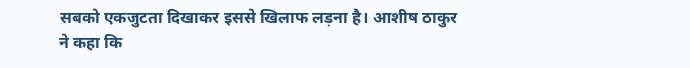सबको एकजुटता दिखाकर इससे खिलाफ लड़ना है। आशीष ठाकुर ने कहा कि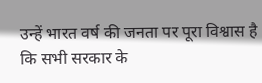उन्हें भारत वर्ष की जनता पर पूरा विश्वास है कि सभी सरकार के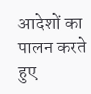आदेशों का पालन करते हुए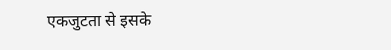एकजुटता से इसके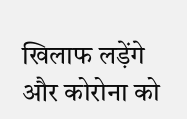खिलाफ लड़ेंगे और कोरोना को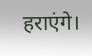हराएंगे।